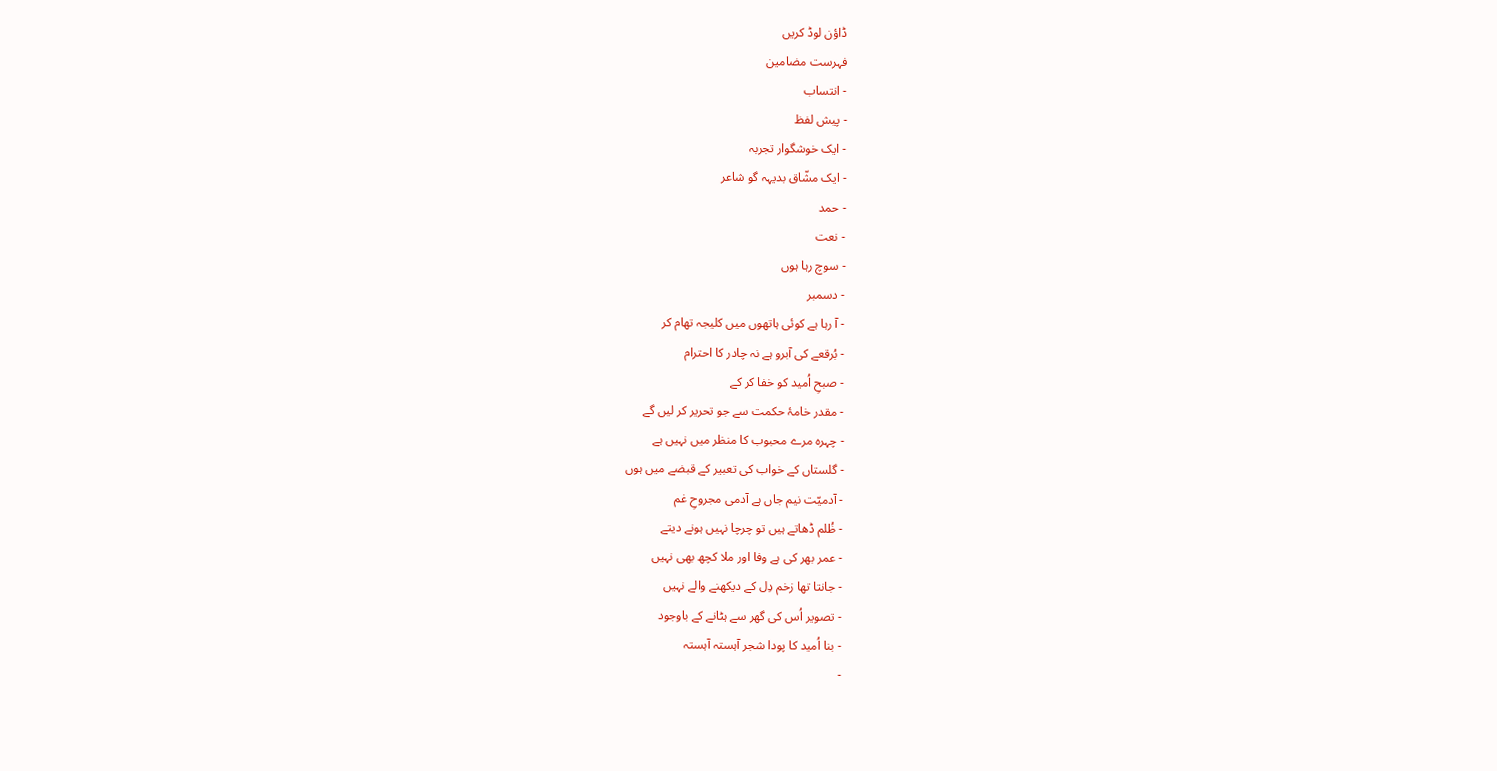ڈاؤن لوڈ کریں
فہرست مضامین
- انتساب
- پیش لفظ
- ایک خوشگوار تجربہ
- ایک مشّاق بدیہہ گو شاعر
- حمد
- نعت
- سوچ رہا ہوں
- دسمبر
- آ رہا ہے کوئی ہاتھوں میں کلیجہ تھام کر
- بُرقعے کی آبرو ہے نہ چادر کا احترام
- صبحِ اُمید کو خفا کر کے
- مقدر خامۂ حکمت سے جو تحریر کر لیں گے
- چہرہ مرے محبوب کا منظر میں نہیں ہے
- گلستاں کے خواب کی تعبیر کے قبضے میں ہوں
- آدمیّت نیم جاں ہے آدمی مجروحِ غم
- ظُلم ڈھاتے ہیں تو چرچا نہیں ہونے دیتے
- عمر بھر کی ہے وفا اور ملا کچھ بھی نہیں
- جانتا تھا زخم دِل کے دیکھنے والے نہیں
- تصویر اُس کی گھر سے ہٹانے کے باوجود
- بنا اُمید کا پودا شجر آہستہ آہستہ
-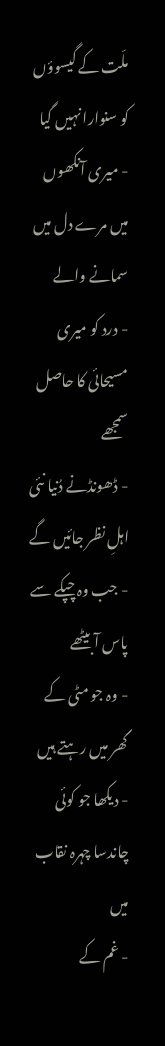ملّت کے گیسوؤں کو سنوارا نہیں گیا
- میری آنکھوں میں مرے دل میں سمانے والے
- درد کو میری مسیحائی کا حاصل سمجھے
- ڈھونڈنے دُنیا نئی اہلِ نظر جائیں گے
- جب وہ چپکے سے پاس آ بیٹھے
- وہ جو مٹی کے گھر میں رہتے ہیں
- دیکھا جو کوئی چاندسا چہرہ نقاب میں
- غم کے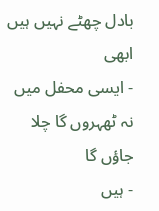بادل چھٹے نہیں ہیں ابھی
- ایسی محفل میں نہ ٹھہروں گا چلا جاؤں گا
- ہیں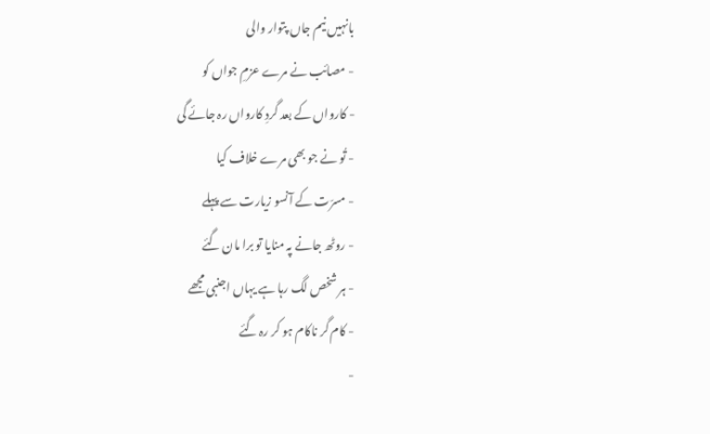بانہیں نیم جاں پتوار والی
- مصائب نے مرے عزمِ جواں کو
- کارواں کے بعد گردِ کارواں رہ جائے گی
- تُو نے جو بھی مرے خلاف کیا
- مسرّت کے آنسو زیارت سے پہلے
- روٹھ جانے پہ منایا تو برا مان گئے
- ہر شخص لگ رہا ہے یہاں اجنبی مجھے
- کام گر ناکام ہو کر رہ گئے
-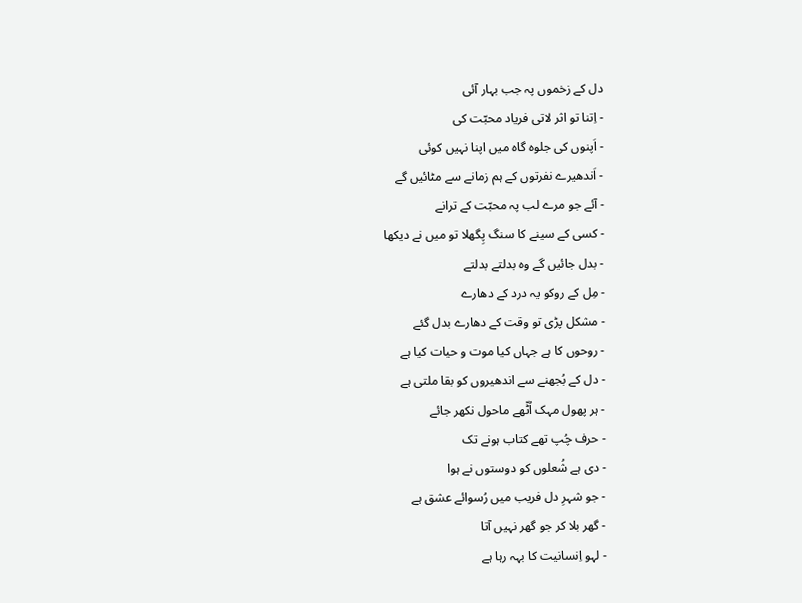دل کے زخموں پہ جب بہار آئی
- اِتنا تو اثر لاتی فریاد محبّت کی
- اَپنوں کی جلوہ گاہ میں اپنا نہیں کوئی
- اَندھیرے نفرتوں کے ہم زمانے سے مٹائیں گے
- آئے جو مرے لب پہ محبّت کے ترانے
- کسی کے سینے کا سنگ پِگھلا تو میں نے دیکھا
- بدل جائیں گے وہ بدلتے بدلتے
- مِل کے روکو یہ درد کے دھارے
- مشکل پڑی تو وقت کے دھارے بدل گئے
- روحوں کا ہے جہاں کیا موت و حیات کیا ہے
- دل کے بُجھنے سے اندھیروں کو بقا ملتی ہے
- ہر پھول مہک اُٹّھے ماحول نکھر جائے
- حرف چُپ تھے کتاب ہونے تک
- دی ہے شُعلوں کو دوستوں نے ہوا
- جو شہرِ دل فریب میں رُسوائے عشق ہے
- گھر بلا کر جو گھر نہیں آتا
- لہو اِنسانیت کا بہہ رہا ہے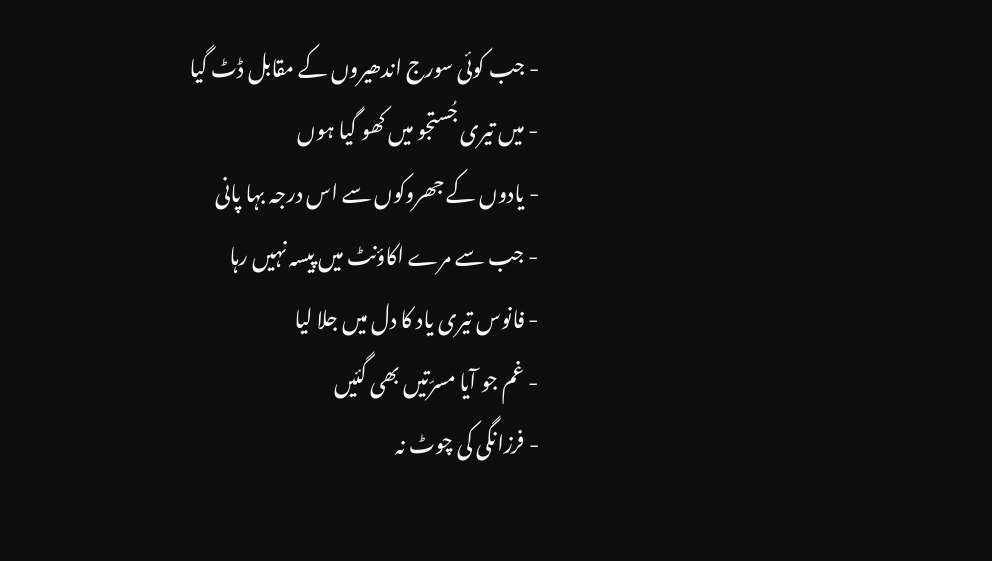- جب کوئی سورج اندھیروں کے مقابل ڈٹ گیا
- میں تیری جُستجو میں کھو گیا ہوں
- یادوں کے جھروکوں سے اس درجہ بہا پانی
- جب سے مرے اکاؤنٹ میں پیسہ نہیں رہا
- فانوس تیری یاد کا دل میں جلا لیا
- غم جو آیا مسرّتیں بھی گئیں
- فرزانگی کی چوٹ نہ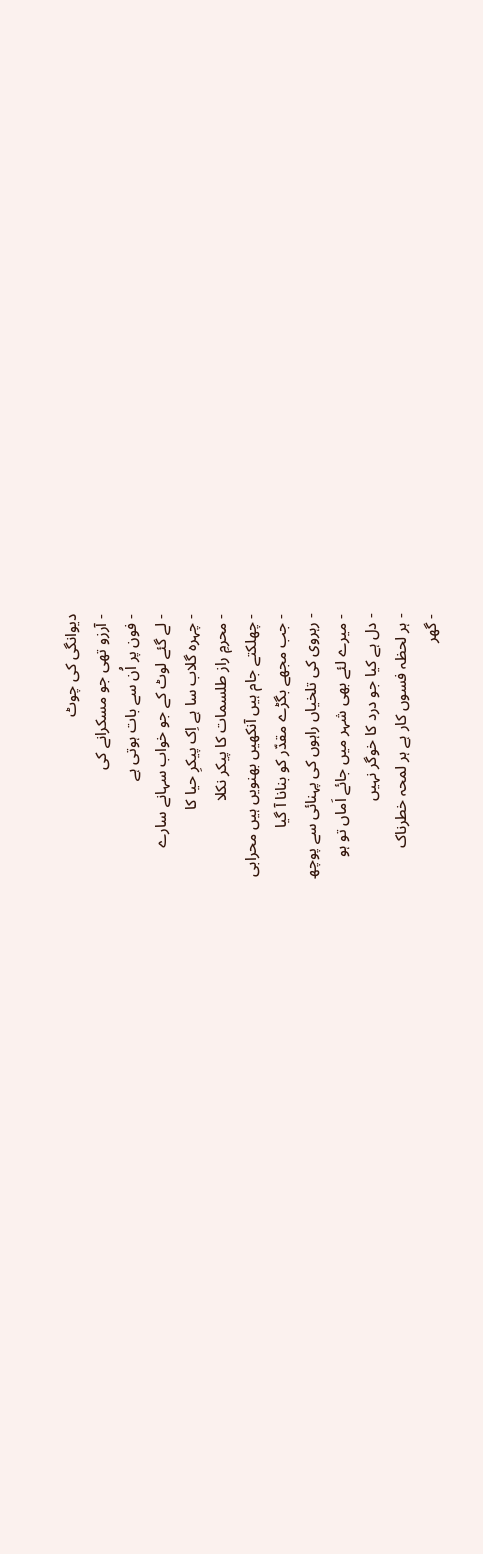دیوانگی کی چوٹ
- آرزو تھی جو مسکرانے کی
- فون پر اُن سے بات ہوتی ہے
- لے گئے لوٹ کے جو خواب سہانے سارے
- چہرہ گلاب سا ہے اِک پیکرِ حیا کا
- محرمِ راز طلسمات کا پیکر نکلا
- چھلکتے جام ہیں آنکھیں بھنویں ہیں محرابی
- جب مجھے بگڑے مقدّر کو بنانا آ گیا
- رہروی کی تلخیاں راہوں کی پہنائی سے پوچھ
- میرے لئے بھی شہر میں جائے اَماں تو ہو
- دل ہے کیا جو درد کا خوگر نہیں
- ہر لحظہ فسوں کار ہے ہر لمحہ خطرناک
- گھر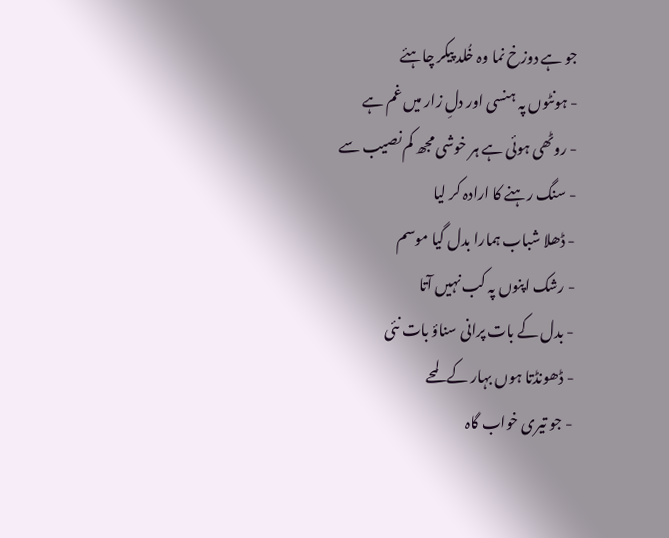جو ہے دوزخ نما وہ خُلد پیکر چاہئے
- ہونٹوں پہ ہنسی اور دلِ زار میں غم ہے
- روٹھی ہوئی ہے ہر خوشی مجھ کم نصیب سے
- سنگ رہنے کا ارادہ کر لیا
- ڈھلا شباب ہمارا بدل گیا موسم
- رشک اپنوں پہ کب نہیں آتا
- بدل کے بات پرانی سناؤ بات نئی
- ڈھونڈتا ہوں بہار کے لمحے
- جو تیری خواب گاہ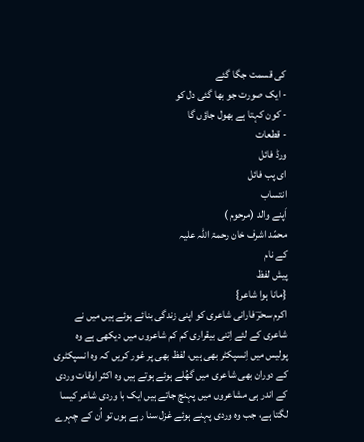کی قسمت جگا گئے
- ایک صورت جو بھا گئی دل کو
- کون کہتا ہے بھول جاؤں گا
- قطعات
ورڈ فائل
ای پب فائل
انتساب
اَپنے والد (مرحوم )
محمّد اشرف خان رحمۃ اللہ علیہ
کے نام
پیش لفظ
{مانا ہوا شاعر}
اکرم سحرؔ فارانی شاعری کو اپنی زندگی بنائے ہوئے ہیں میں نے شاعری کے لئے اِتنی بیقراری کم کم شاعروں میں دیکھی ہے وہ پولیس میں اِنسپکٹر بھی ہیں، لفظ بھی پر غور کریں کہ وہ انسپکٹری کے دوران بھی شاعری میں گھُلے ہوئے ہوتے ہیں وہ اکثر اوقات وردی کے اندر ہی مشاعروں میں پہنچ جاتے ہیں ایک با وردی شاعر کیسا لگتا ہے، جب وہ وردی پہنے ہوئے غزل سنا رہے ہوں تو اُن کے چہرے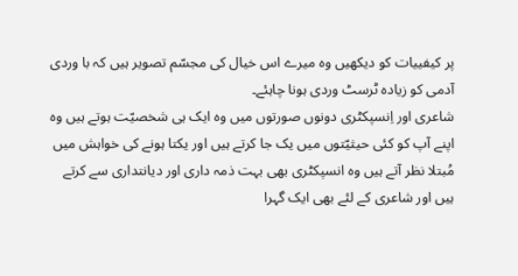پر کیفییات کو دیکھیں وہ میرے اس خیال کی مجسّم تصویر ہیں کہ با وردی آدمی کو زیادہ ٹرسٹ وردی ہونا چاہئے۔
شاعری اور اِنسپکٹری دونوں صورتوں میں وہ ایک ہی شخصیّت ہوتے ہیں وہ اپنے آپ کو کئی حیثیّتوں میں یک جا کرتے ہیں اور یکتا ہونے کی خواہش میں مُبتلا نظر آتے ہیں وہ انسپکٹری بھی بہت ذمہ داری اور دیانتداری سے کرتے ہیں اور شاعری کے لئے بھی ایک گہرا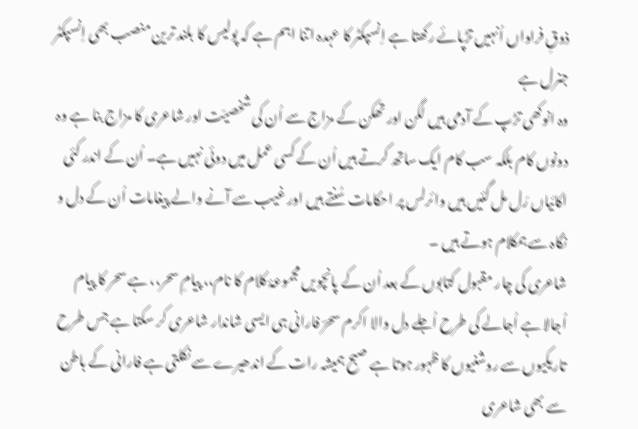ذوقِ فراواں اُنہیں تڑپائے رکھتا ہے اِنسپکٹر کا عہدہ اتنا اہم ہے کہ پولیس کا بلند ترین منصب بھی اِنسپکٹر جنرل ہے
وہ انوکھی تڑپ کے آدمی ہیں لگن اور تھکن کے مزاج سے اُن کی شخصیّت اور شاعری کا مزاج بنا ہے وہ دونوں کام بلکہ سب کام ایک ساتھ کرتے ہیں اُن کے کسی عمل میں دوئی نہیں ہے۔ اُن کے اندر کئی اکائیاں رَل مل گئیں ہیں وائرلس پر احکامات سُنتے ہیں اور غیب سے آنے والے پیغامات اُن کے دل و نگاہ سے ہمکلام ہوتے ہیں ۔
شاعری کی چار مقبول کتابوں کے بعد اُن کے پانچویں مجموعۂ کلام کا نام،، پیامِ سحر،، ہے سحر کا پیام اُجالا ہے اُجالے کی طرح اُجلے دل والا اکرم سحرؔ فارانی ہی ایسی شاندار شاعری کر سکتا ہے جس طرح تاریکیوں سے روشنیوں کا ظہور ہوتا ہے صبح ہمیشہ رات کے اندھیرے سے نکلتی ہے فارانی کے باطن سے بھی شاعری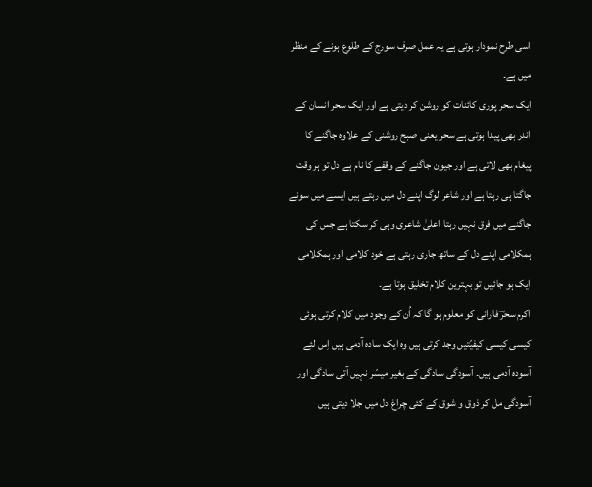اسی طرح نمودار ہوتی ہے یہ عمل صرف سورج کے طلوع ہونے کے منظر میں ہے۔
ایک سحر پوری کائنات کو روشن کر دیتی ہے اور ایک سحر انسان کے اندر بھی پیدا ہوتی ہے سحر یعنی صبح روشنی کے علاوہ جاگنے کا پیغام بھی لاتی ہے اور جیون جاگنے کے وقفے کا نام ہے دل تو ہر وقت جاگتا ہی رہتا ہے اور شاعر لوگ اپنے دل میں رہتے ہیں ایسے میں سونے جاگنے میں فرق نہیں رہتا اعلیٰ شاعری وہی کر سکتا ہے جس کی ہمکلامی اپنے دل کے ساتھ جاری رہتی ہے خود کلامی اور ہمکلامی ایک ہو جائیں تو بہترین کلام تخلیق ہوتا ہے۔
اکرم سحرؔ فارانی کو معلوم ہو گا کہ اُن کے وجود میں کلام کرتی ہوئی کیسی کیسی کیفیّتیں وجد کرتی ہیں وہ ایک سادہ آدمی ہیں اِس لئے آسودہ آدمی ہیں۔ آسودگی سادگی کے بغیر میسّر نہیں آتی سادگی اور آسودگی مل کر ذوق و شوق کے کئی چراغ دل میں جلا دیتی ہیں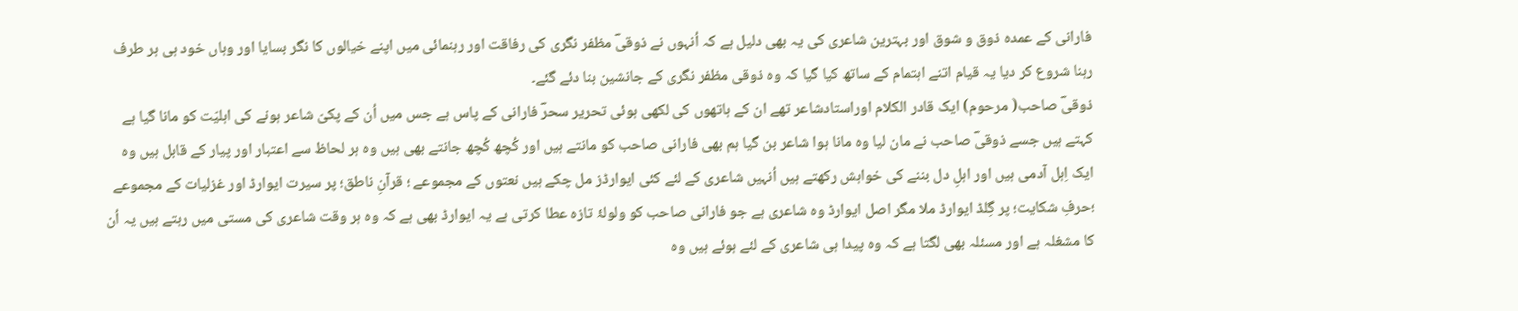فارانی کے عمدہ ذوق و شوق اور بہترین شاعری کی یہ بھی دلیل ہے کہ اُنہوں نے ذوقیؔ مظفر نگری کی رفاقت اور رہنمائی میں اپنے خیالوں کا نگر بسایا اور وہاں خود ہی ہر طرف رہنا شروع کر دیا یہ قیام اتنے اہتمام کے ساتھ کیا گیا کہ وہ ذوقی مظفر نگری کے جانشین بنا دئے گئے۔
ذوقیؔ صاحب( مرحوم) ایک قادر الکلام اوراستادشاعر تھے ان کے ہاتھوں کی لکھی ہوئی تحریر سحرؔ فارانی کے پاس ہے جس میں اُن کے پکیّ شاعر ہونے کی اہلیّت کو مانا گیا ہے کہتے ہیں جسے ذوقیؔ صاحب نے مان لیا وہ مانا ہوا شاعر بن گیا ہم بھی فارانی صاحب کو مانتے ہیں اور کُچھ کُچھ جانتے بھی ہیں وہ ہر لحاظ سے اعتبار اور پیار کے قابل ہیں وہ ایک اِہل آدمی ہیں اور اہلِ دل بننے کی خواہش رکھتے ہیں اُنہیں شاعری کے لئے کئی ایوارڈز مل چکے ہیں نعتوں کے مجموعے ؛ قرآنِ ناطق؛ پر سیرت ایوارڈ اور غزلیات کے مجموعے ؛حرفِ شکایت؛ پر گِلڈ ایوارڈ ملا مگر اصل ایوارڈ وہ شاعری ہے جو فارانی صاحب کو ولولۂ تازہ عطا کرتی ہے یہ ایوارڈ بھی ہے کہ وہ ہر وقت شاعری کی مستی میں رہتے ہیں یہ اُن کا مشغلہ ہے اور مسئلہ بھی لگتا ہے کہ وہ پیدا ہی شاعری کے لئے ہوئے ہیں وہ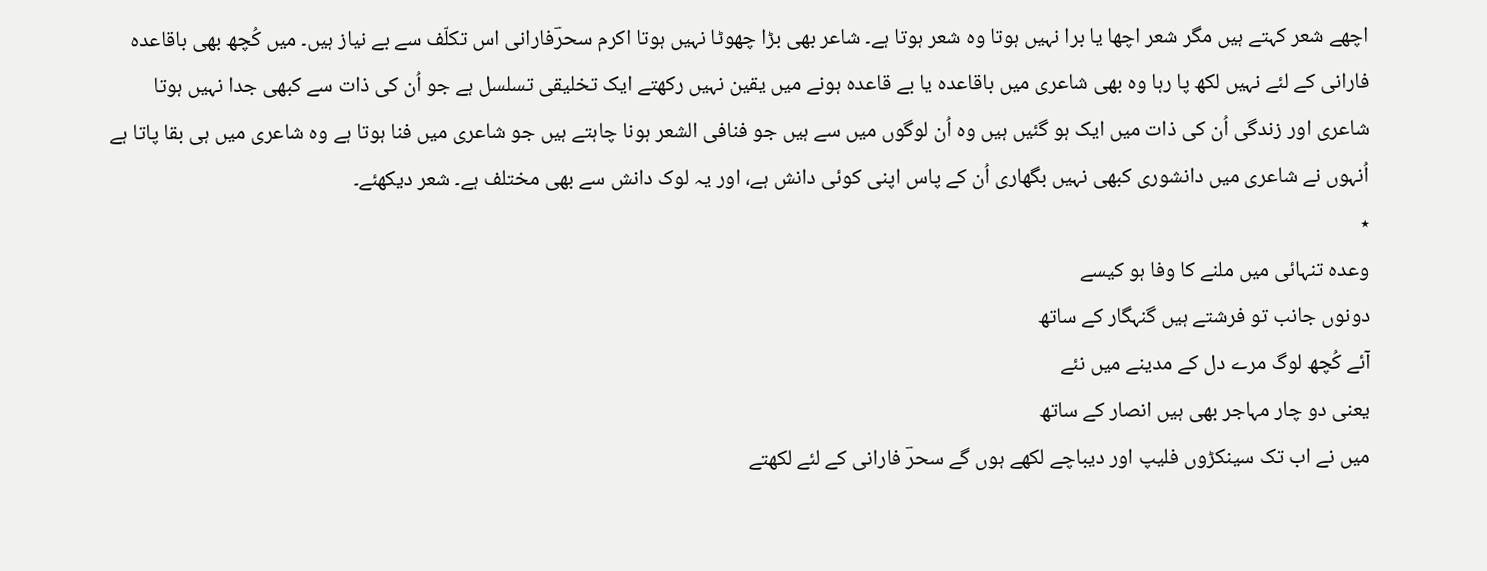اچھے شعر کہتے ہیں مگر شعر اچھا یا برا نہیں ہوتا وہ شعر ہوتا ہے۔ شاعر بھی بڑا چھوٹا نہیں ہوتا اکرم سحرؔفارانی اس تکلّف سے بے نیاز ہیں۔ میں کُچھ بھی باقاعدہ فارانی کے لئے نہیں لکھ پا رہا وہ بھی شاعری میں باقاعدہ یا بے قاعدہ ہونے میں یقین نہیں رکھتے ایک تخلیقی تسلسل ہے جو اُن کی ذات سے کبھی جدا نہیں ہوتا شاعری اور زندگی اُن کی ذات میں ایک ہو گئیں ہیں وہ اُن لوگوں میں سے ہیں جو فنافی الشعر ہونا چاہتے ہیں جو شاعری میں فنا ہوتا ہے وہ شاعری میں ہی بقا پاتا ہے اُنہوں نے شاعری میں دانشوری کبھی نہیں بگھاری اُن کے پاس اپنی کوئی دانش ہے، اور یہ لوک دانش سے بھی مختلف ہے۔ شعر دیکھئے۔
٭
وعدہ تنہائی میں ملنے کا وفا ہو کیسے
دونوں جانب تو فرشتے ہیں گنہگار کے ساتھ
آئے کُچھ لوگ مرے دل کے مدینے میں نئے
یعنی دو چار مہاجر بھی ہیں انصار کے ساتھ
میں نے اب تک سینکڑوں فلیپ اور دیباچے لکھے ہوں گے سحرؔ فارانی کے لئے لکھتے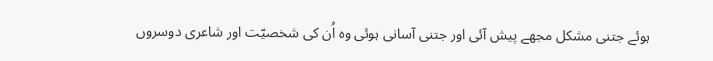ہوئے جتنی مشکل مجھے پیش آئی اور جتنی آسانی ہوئی وہ اُن کی شخصیّت اور شاعری دوسروں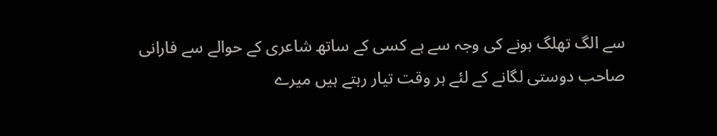سے الگ تھلگ ہونے کی وجہ سے ہے کسی کے ساتھ شاعری کے حوالے سے فارانی صاحب دوستی لگانے کے لئے ہر وقت تیار رہتے ہیں میرے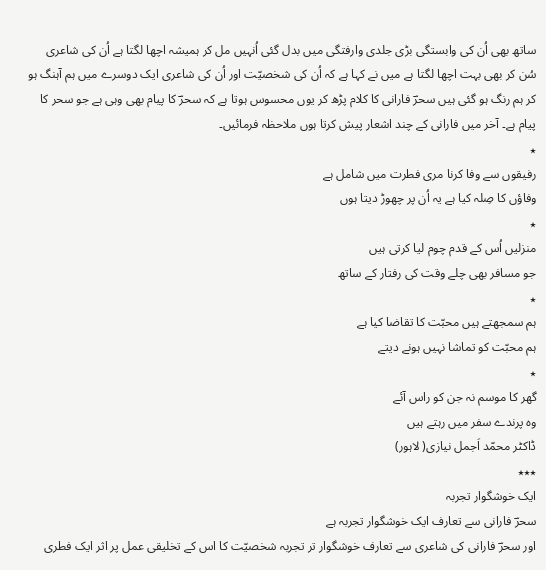ساتھ بھی اُن کی وابستگی بڑی جلدی وارفتگی میں بدل گئی اُنہیں مل کر ہمیشہ اچھا لگتا ہے اُن کی شاعری سُن کر بھی بہت اچھا لگتا ہے میں نے کہا ہے کہ اُن کی شخصیّت اور اُن کی شاعری ایک دوسرے میں ہم آہنگ ہو کر ہم رنگ ہو گئی ہیں سحرؔ فارانی کا کلام پڑھ کر یوں محسوس ہوتا ہے کہ سحرؔ کا پیام بھی وہی ہے جو سحر کا پیام ہے۔ آخر میں فارانی کے چند اشعار پیش کرتا ہوں ملاحظہ فرمائیں۔
٭
رفیقوں سے وفا کرنا مری فطرت میں شامل ہے
وفاؤں کا صِلہ کیا ہے یہ اُن پر چھوڑ دیتا ہوں
٭
منزلیں اُس کے قدم چوم لیا کرتی ہیں
جو مسافر بھی چلے وقت کی رفتار کے ساتھ
٭
ہم سمجھتے ہیں محبّت کا تقاضا کیا ہے
ہم محبّت کو تماشا نہیں ہونے دیتے
٭
گھر کا موسم نہ جن کو راس آئے
وہ پرندے سفر میں رہتے ہیں
ڈاکٹر محمّد اَجمل نیازی( لاہور)
٭٭٭
ایک خوشگوار تجربہ
سحرؔ فارانی سے تعارف ایک خوشگوار تجربہ ہے
اور سحرؔ فارانی کی شاعری سے تعارف خوشگوار تر تجربہ شخصیّت کا اس کے تخلیقی عمل پر اثر ایک فطری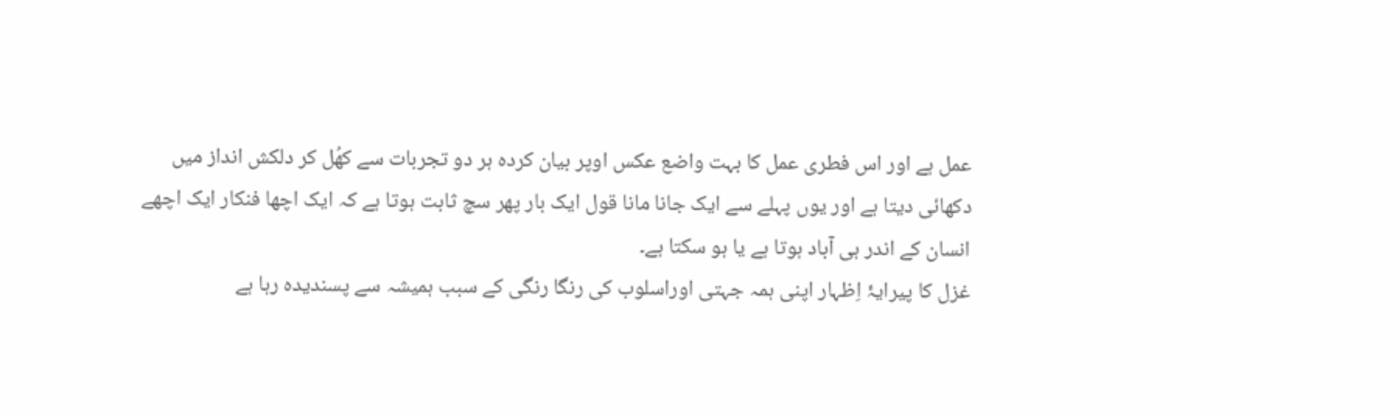عمل ہے اور اس فطری عمل کا بہت واضع عکس اوپر بیان کردہ ہر دو تجربات سے کھُل کر دلکش انداز میں دکھائی دیتا ہے اور یوں پہلے سے ایک جانا مانا قول ایک بار پھر سچ ثابت ہوتا ہے کہ ایک اچھا فنکار ایک اچھے انسان کے اندر ہی آباد ہوتا ہے یا ہو سکتا ہے۔
غزل کا پیرایۂ اِظہار اپنی ہمہ جہتی اوراسلوب کی رنگا رنگی کے سبب ہمیشہ سے پسندیدہ رہا ہے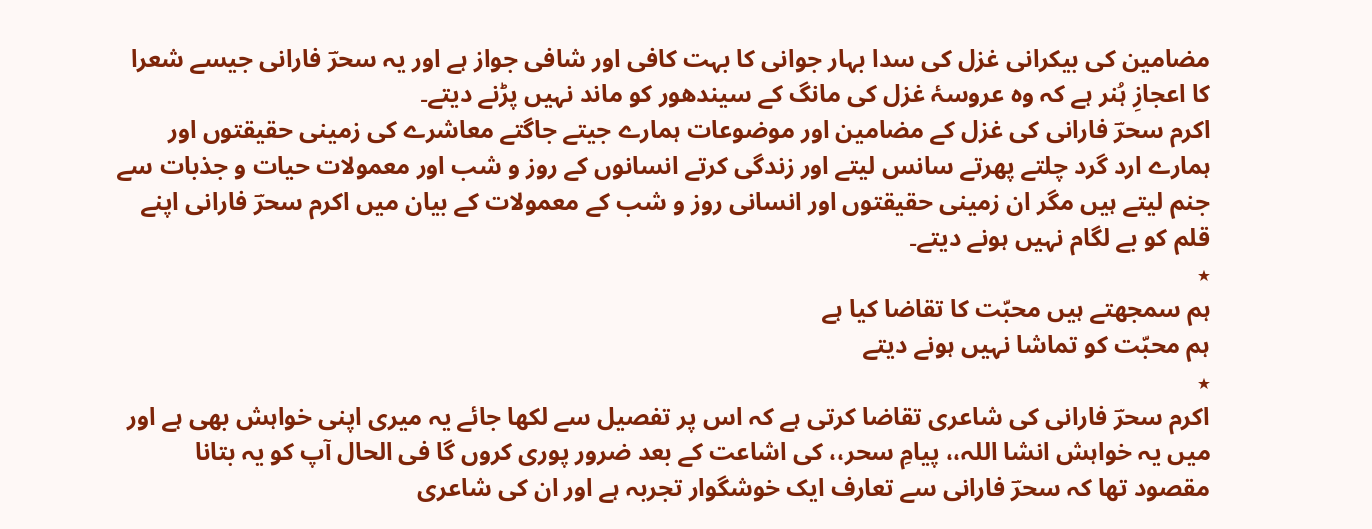مضامین کی بیکرانی غزل کی سدا بہار جوانی کا بہت کافی اور شافی جواز ہے اور یہ سحرؔ فارانی جیسے شعرا کا اعجازِ ہُنر ہے کہ وہ عروسۂ غزل کی مانگ کے سیندھور کو ماند نہیں پڑنے دیتے۔
اکرم سحرؔ فارانی کی غزل کے مضامین اور موضوعات ہمارے جیتے جاگتے معاشرے کی زمینی حقیقتوں اور
ہمارے ارد گرد چلتے پھرتے سانس لیتے اور زندگی کرتے انسانوں کے روز و شب اور معمولات حیات و جذبات سے جنم لیتے ہیں مگر ان زمینی حقیقتوں اور انسانی روز و شب کے معمولات کے بیان میں اکرم سحرؔ فارانی اپنے قلم کو بے لگام نہیں ہونے دیتے۔
٭
ہم سمجھتے ہیں محبّت کا تقاضا کیا ہے
ہم محبّت کو تماشا نہیں ہونے دیتے
٭
اکرم سحرؔ فارانی کی شاعری تقاضا کرتی ہے کہ اس پر تفصیل سے لکھا جائے یہ میری اپنی خواہش بھی ہے اور میں یہ خواہش انشا اللہ،، پیامِ سحر،، کی اشاعت کے بعد ضرور پوری کروں گا فی الحال آپ کو یہ بتانا مقصود تھا کہ سحرؔ فارانی سے تعارف ایک خوشگوار تجربہ ہے اور ان کی شاعری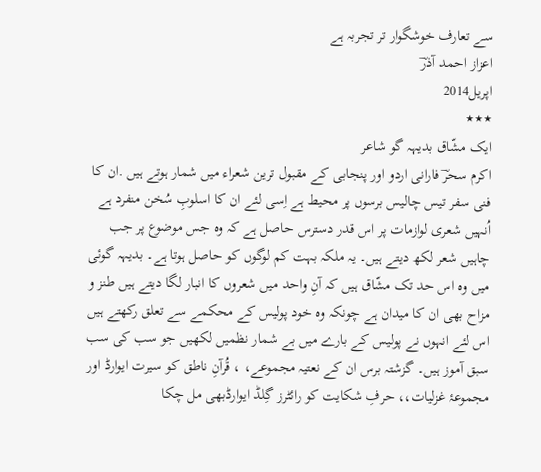سے تعارف خوشگوار تر تجربہ ہے
اعزاز احمد آذرؔ
اپریل2014
٭٭٭
ایک مشّاق بدیہہ گو شاعر
اکرم سحرؔ فارانی اردو اور پنجابی کے مقبول ترین شعراء میں شمار ہوتے ہیں .ان کا فنی سفر تیس چالیس برسوں پر محیط ہے اِسی لئے ان کا اسلوبِ سُخن منفرد ہے اُنہیں شعری لوازمات پر اس قدر دسترس حاصل ہے کہ وہ جس موضوع پر جب چاہیں شعر لکھ دیتے ہیں۔ یہ ملکہ بہت کم لوگوں کو حاصل ہوتا ہے۔ بدیہہ گوئی میں وہ اس حد تک مشّاق ہیں کہ آنِ واحد میں شعروں کا انبار لگا دیتے ہیں طنز و مزاح بھی ان کا میدان ہے چونکہ وہ خود پولیس کے محکمے سے تعلق رکھتے ہیں اس لئے انہوں نے پولیس کے بارے میں بے شمار نظمیں لکھیں جو سب کی سب سبق آموز ہیں۔ گزشتہ برس ان کے نعتیہ مجموعے، ، قُرآنِ ناطق کو سیرت ایوارڈ اور مجموعۂ غزلیات،، حرفِ شکایت کو رائٹرز گِلڈ ایوارڈبھی مل چکا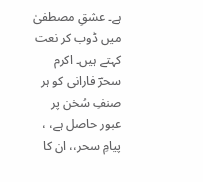ہے۔ عشقِ مصطفیٰ میں ڈوب کر نعت کہتے ہیں۔ اکرم سحرؔ فارانی کو ہر صنفِ سُخن پر عبور حاصل ہے، ، پیامِ سحر،، ان کا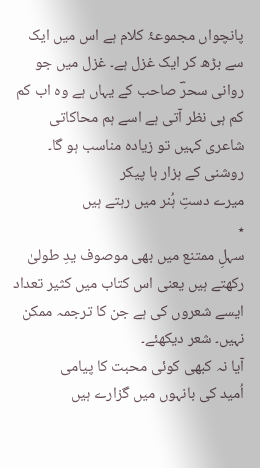پانچواں مجموعۂ کلام ہے اس میں ایک سے بڑھ کر ایک غزل ہے۔ غزل میں جو روانی سحرؔ صاحب کے یہاں ہے وہ اب کم کم ہی نظر آتی ہے اسے ہم محاکاتی شاعری کہیں تو زیادہ مناسب ہو گا۔
روشنی کے ہزار ہا پیکر
میرے دستِ ہُنر میں رہتے ہیں
٭
سہلِ ممتنع میں بھی موصوف یدِ طولیٰ رکھتے ہیں یعنی اس کتاب میں کثیر تعداد ایسے شعروں کی ہے جن کا ترجمہ ممکن نہیں۔ شعر دیکھئے۔
آیا نہ کبھی کوئی محبت کا پیامی
اُمید کی بانہوں میں گزارے ہیں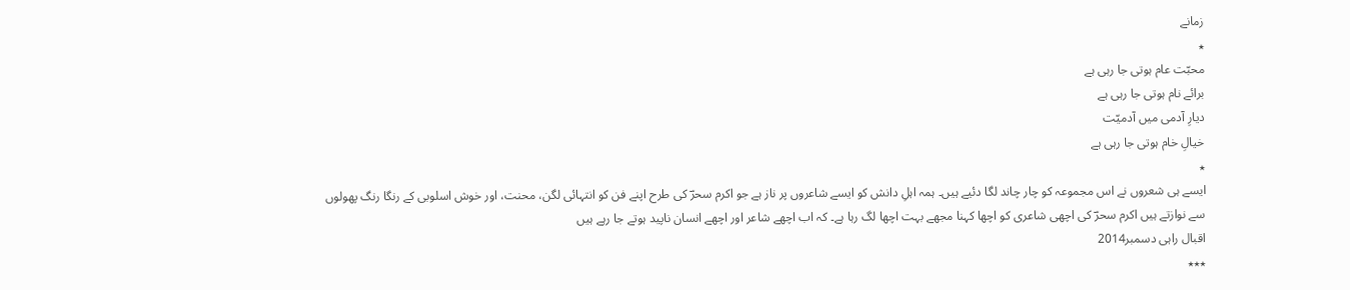زمانے
٭
محبّت عام ہوتی جا رہی ہے
برائے نام ہوتی جا رہی ہے
دیارِ آدمی میں آدمیّت
خیالِ خام ہوتی جا رہی ہے
٭
ایسے ہی شعروں نے اس مجموعہ کو چار چاند لگا دئیے ہیں۔ ہمہ اہلِ دانش کو ایسے شاعروں پر ناز ہے جو اکرم سحرؔ کی طرح اپنے فن کو انتہائی لگن، محنت، اور خوش اسلوبی کے رنگا رنگ پھولوں سے نوازتے ہیں اکرم سحرؔ کی اچھی شاعری کو اچھا کہنا مجھے بہت اچھا لگ رہا ہے۔ کہ اب اچھے شاعر اور اچھے انسان ناپید ہوتے جا رہے ہیں
اقبال راہی دسمبر2014
٭٭٭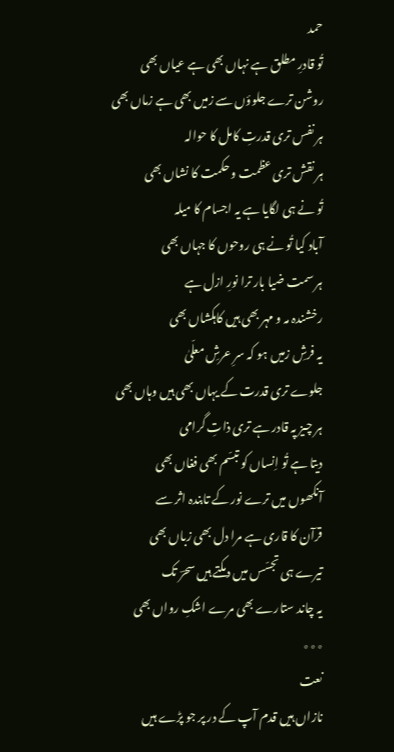حمد
تُو قادرِ مطلق ہے نہاں بھی ہے عیاں بھی
روشن ترے جلوؤں سے زمیں بھی ہے زماں بھی
ہر نفس تری قدرتِ کامل کا حوالہ
ہر نقش تری عظمت و حکمت کا نشاں بھی
تُو نے ہی لگایا ہے یہ اجسام کا میلہ
آباد کیا تُو نے ہی روحوں کا جہاں بھی
ہر سمت ضیا بار ترا نورِ ازل ہے
رخشندہ مہ و مہر بھی ہیں کاہکشاں بھی
یہ فرشِ زمیں ہو کہ سرِ عرشِ معلّیٰ
جلوے تری قدرت کے یہاں بھی ہیں وہاں بھی
ہر چیز پہ قادر ہے تری ذاتِ گرامی
دیتا ہے تُو اِنساں کو تبسّم بھی فغاں بھی
آنکھوں میں ترے نور کے تابندہ اثر سے
قرآن کا قاری ہے مرا دل بھی زباں بھی
تیرے ہی تجسّس میں دمکتے ہیں سحرؔ تک
یہ چاند ستارے بھی مرے اشکِ رواں بھی
٭٭٭
نعت
نازاں ہیں قدم آپ کے در پر جو پڑے ہیں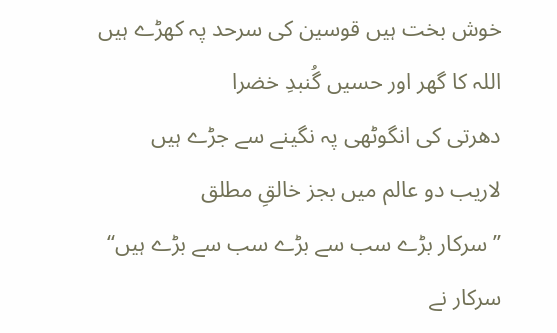خوش بخت ہیں قوسین کی سرحد پہ کھڑے ہیں
اللہ کا گھر اور حسیں گُنبدِ خضرا
دھرتی کی انگوٹھی پہ نگینے سے جڑے ہیں
لاریب دو عالم میں بجز خالقِ مطلق
’’ سرکار بڑے سب سے بڑے سب سے بڑے ہیں‘‘
سرکار نے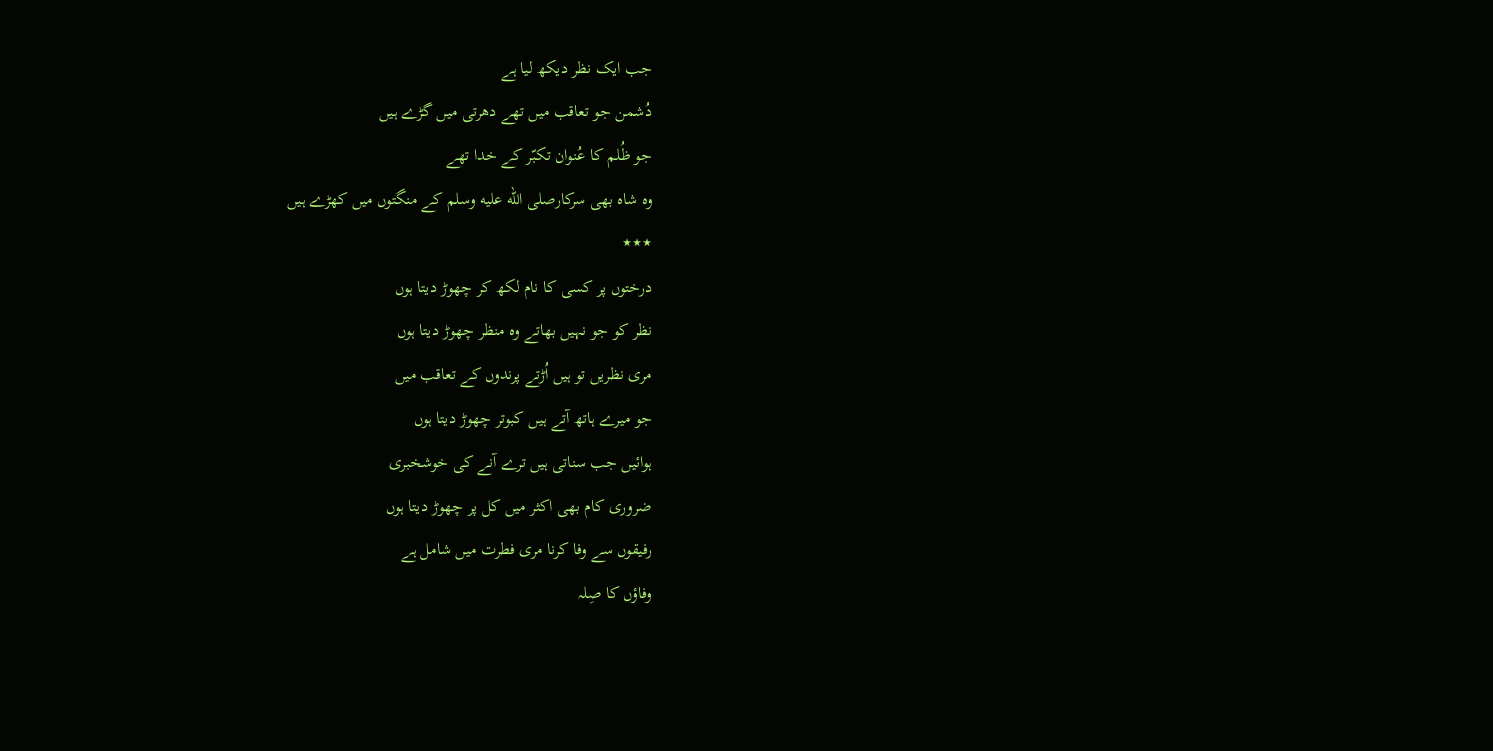جب ایک نظر دیکھ لیا ہے
دُشمن جو تعاقب میں تھے دھرتی میں گڑے ہیں
جو ظُلم کا عُنوان تکبّر کے خدا تھے
وہ شاہ بھی سرکارصلى الله عليه وسلم کے منگتوں میں کھڑے ہیں
٭٭٭
درختوں پر کسی کا نام لکھ کر چھوڑ دیتا ہوں
نظر کو جو نہیں بھاتے وہ منظر چھوڑ دیتا ہوں
مری نظریں تو ہیں اُڑتے پرندوں کے تعاقب میں
جو میرے ہاتھ آتے ہیں کبوتر چھوڑ دیتا ہوں
ہوائیں جب سناتی ہیں ترے آنے کی خوشخبری
ضروری کام بھی اکثر میں کل پر چھوڑ دیتا ہوں
رفیقوں سے وفا کرنا مری فطرت میں شامل ہے
وفاؤں کا صِلہ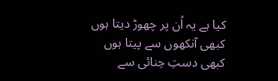کیا ہے یہ اُن پر چھوڑ دیتا ہوں
کبھی آنکھوں سے پیتا ہوں کبھی دستِ حِنائی سے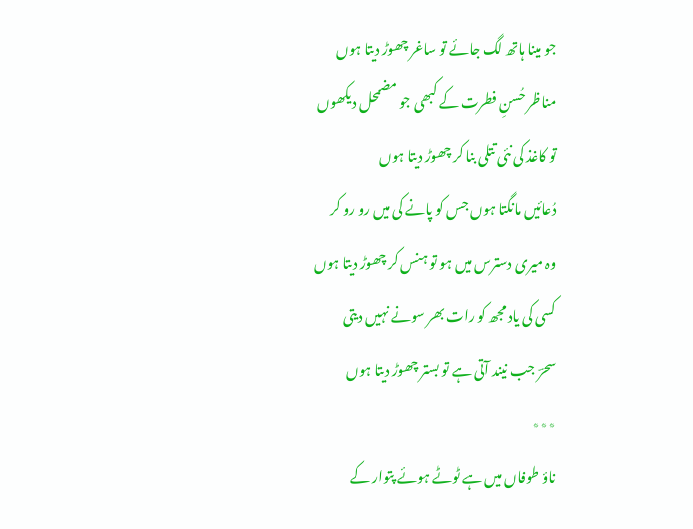جو مینا ہاتھ لگ جائے تو ساغر چھوڑ دیتا ہوں
مناظر حُسنِ فطرت کے کبھی جو مضمحل دیکھوں
تو کاغذ کی نئی تتلی بنا کر چھوڑ دیتا ہوں
دُعائیں مانگتا ہوں جس کو پانے کی میں رو رو کر
وہ میری دسترس میں ہو تو ہنس کر چھوڑ دیتا ہوں
کسی کی یاد مجھ کو رات بھر سونے نہیں دیتی
سحرؔ جب نیند آتی ہے تو بستر چھوڑ دیتا ہوں
٭٭٭
ناؤ طوفاں میں ہے ٹوٹے ہوئے پتوار کے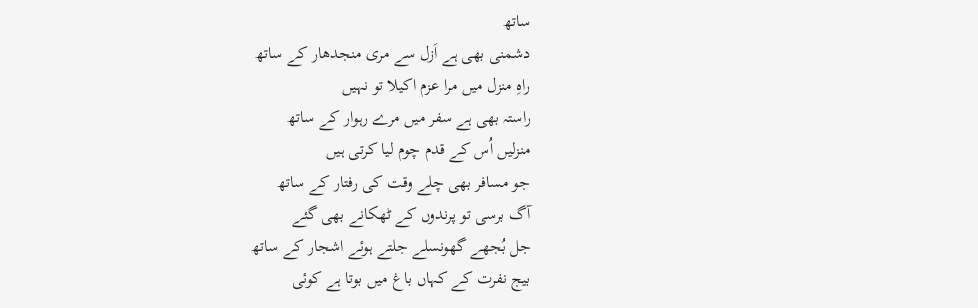ساتھ
دشمنی بھی ہے اَزل سے مری منجدھار کے ساتھ
راہِ منزل میں مرا عزم اکیلا تو نہیں
راستہ بھی ہے سفر میں مرے رہوار کے ساتھ
منزلیں اُس کے قدم چوم لیا کرتی ہیں
جو مسافر بھی چلے وقت کی رفتار کے ساتھ
آگ برسی تو پرندوں کے ٹھکانے بھی گئے
جل بُجھے گھونسلے جلتے ہوئے اشجار کے ساتھ
بیج نفرت کے کہاں باغ میں بوتا ہے کوئی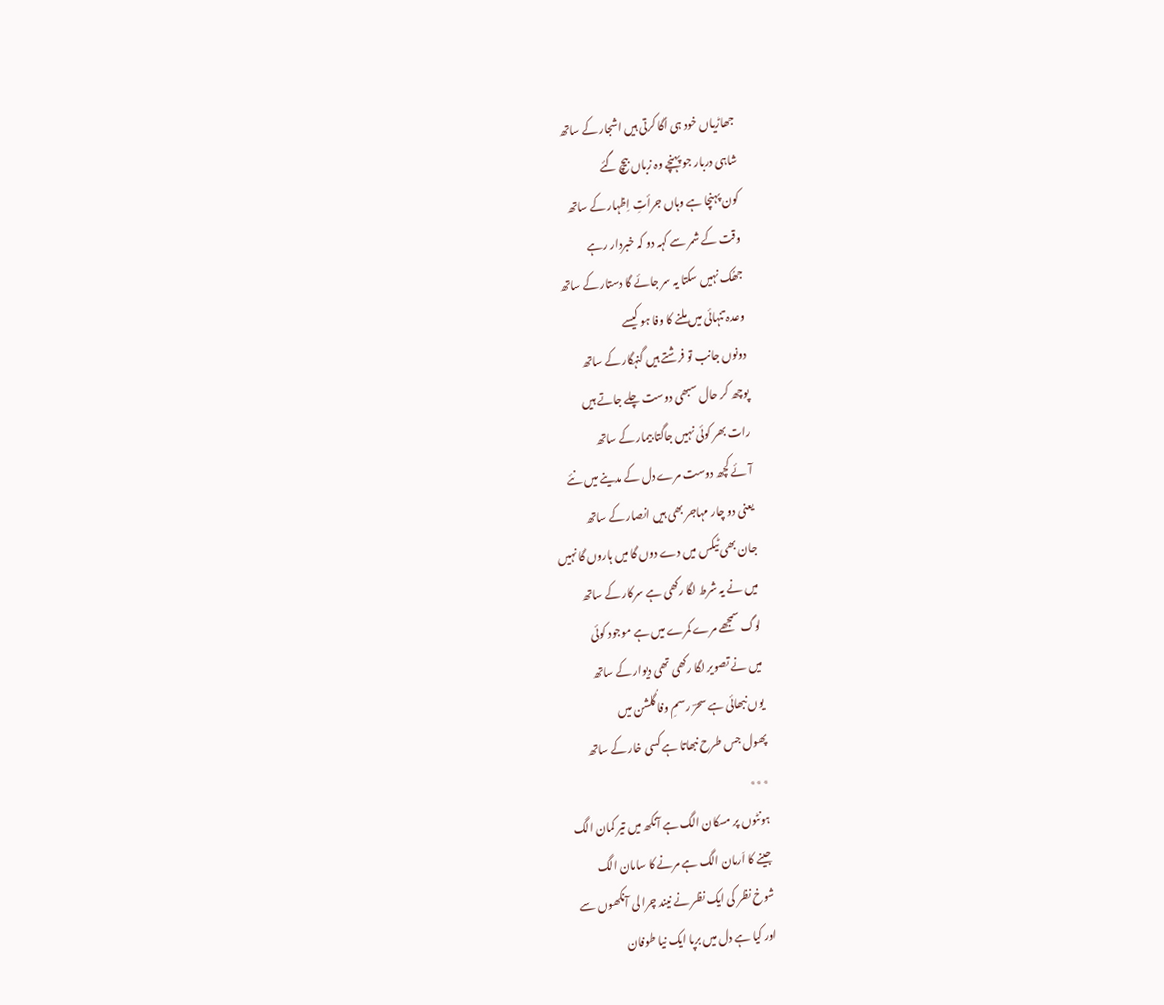جھاڑیاں خود ہی اُگا کرتی ہیں اشجار کے ساتھ
شاہی دربار جو پہنچے وہ زباں بیچ گئے
کون پہنچا ہے وہاں جرأتِ اِظہار کے ساتھ
وقت کے شمر سے کہہ دو کہ خبردار رہے
جھُک نہیں سکتا یہ سر جائے گا دستار کے ساتھ
وعدہ تنہائی میں ملنے کا وفا ہو کیسے
دونوں جانب تو فرشتے ہیں گنہگار کے ساتھ
پوچھ کر حال سبھی دوست چلے جاتے ہیں
رات بھر کوئی نہیں جاگتا بیمار کے ساتھ
آئے کچھ دوست مرے دل کے مدینے میں نئے
یعنی دو چار مہاجر بھی ہیں انصار کے ساتھ
جان بھی ٹیکس میں دے دوں گا میں ہاروں گا نہیں
میں نے یہ شرط لگا رکھی ہے سرکار کے ساتھ
لوگ سمجھے مرے کمرے میں ہے موجود کوئی
میں نے تصویر لگا رکھی تھی دیوار کے ساتھ
یوں نبھائی ہے سحرؔ رسمِ وفا گُلشن میں
پھول جس طرح نبھاتا ہے کسی خار کے ساتھ
٭٭٭
ہونٹوں پر مسکان الگ ہے آنکھ میں تیر کمان الگ
جینے کا اَرمان الگ ہے مرنے کا سامان الگ
شوخ نظر کی ایک نظر نے نیند چرا لی آنکھوں سے
اور کیا ہے دل میں برپا ایک نیا طوفان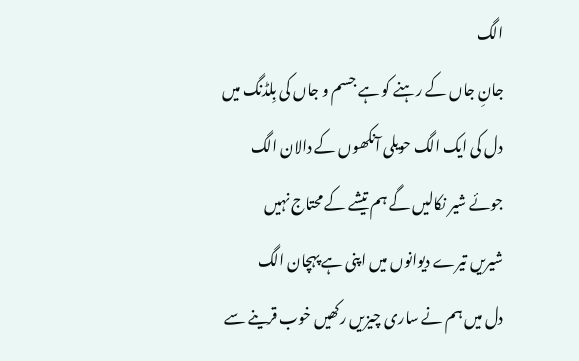الگ
جانِ جاں کے رہنے کو ہے جسم و جاں کی بِلڈنگ میں
دل کی ایک الگ حویلی آنکھوں کے دالان الگ
جوئے شیر نکالیں گے ہم تیشے کے محتاج نہیں
شیریں تیرے دیوانوں میں اپنی ہے پہچان الگ
دل میں ہم نے ساری چیزیں رکھیں خوب قرینے سے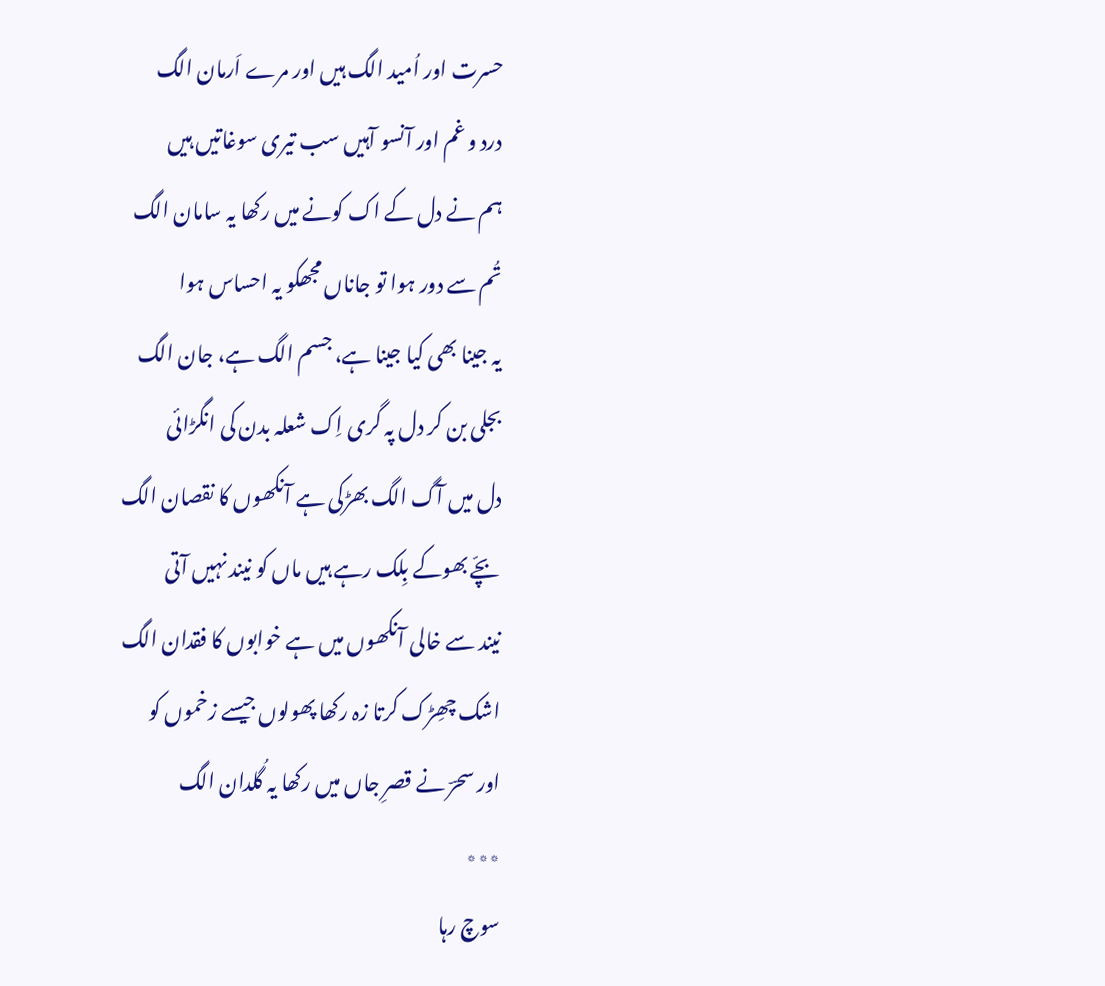حسرت اور اُمید الگ ہیں اور مرے اَرمان الگ
درد و غم اور آنسو آہیں سب تیری سوغاتیں ہیں
ہم نے دل کے اک کونے میں رکھا یہ سامان الگ
تُم سے دور ہوا تو جاناں مجھکو یہ احساس ہوا
یہ جینا بھی کیا جینا ہے، جسم الگ ہے، جان الگ
بجلی بن کر دل پہ گری اِک شعلہ بدن کی انگڑائی
دل میں آگ الگ بھڑکی ہے آنکھوں کا نقصان الگ
بچّے بھوکے بِلک رہے ہیں ماں کو نیند نہیں آتی
نیند سے خالی آنکھوں میں ہے خوابوں کا فقدان الگ
اشک چھِڑک کرتا زہ رکھا پھولوں جیسے زخموں کو
اور سحرؔ نے قصرِ جاں میں رکھا یہ گُلدان الگ
٭٭٭
سوچ رہا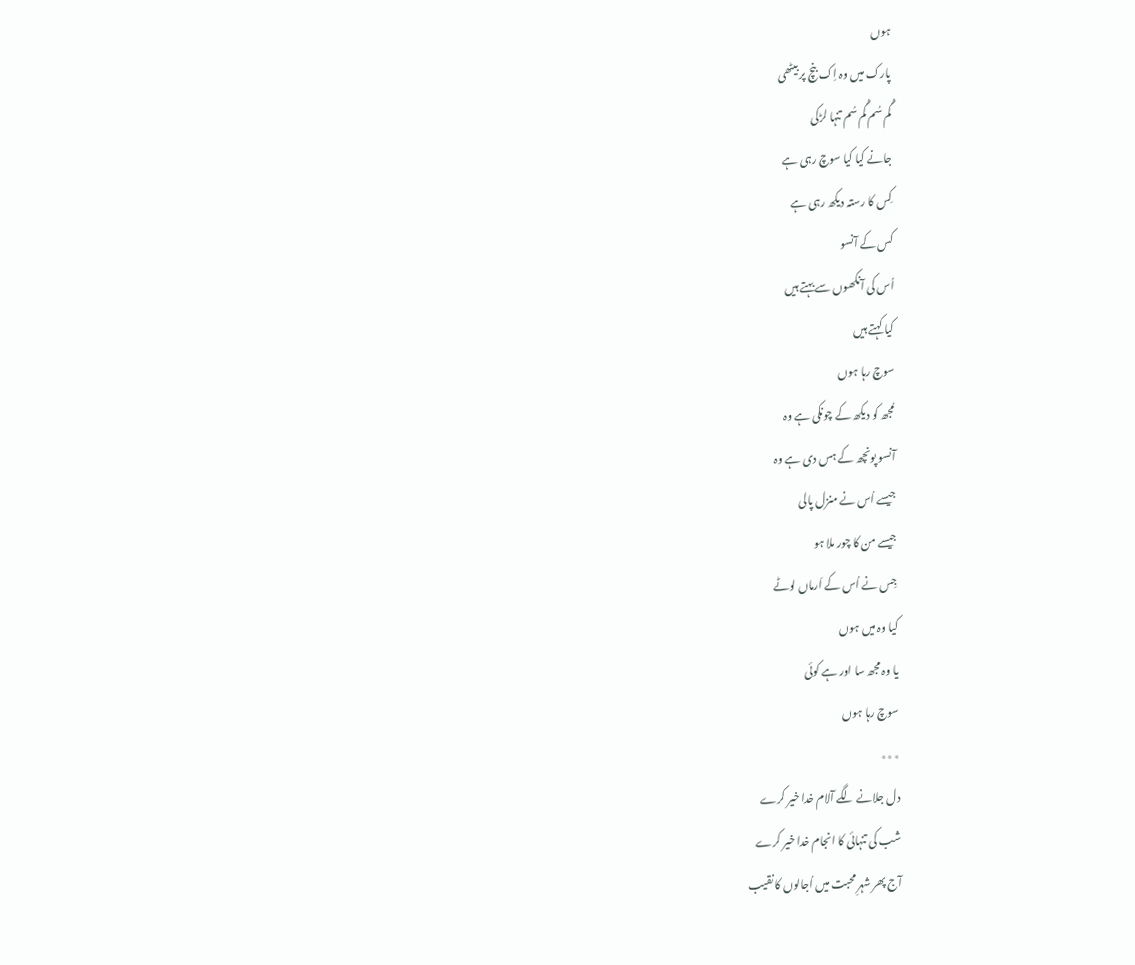ہوں
پارک میں وہ اِک بنچ پر بیٹھی
گُم سُم گُم سُم تنہا لڑکی
جانے کیا کیا سوچ رہی ہے
کِس کا رستہ دیکھ رہی ہے
کس کے آنسو
اُس کی آنکھوں سے بہتے ہیں
کیا کہتے ہیں
سوچ رہا ہوں
مُجھ کو دیکھ کے چونکی ہے وہ
آنسو پونچھ کے ہس دی ہے وہ
جیسے اُس نے منزل پالی
جیسے من کا چور ملا ہو
جِس نے اُس کے اَرماں لوٹے
کیا وہ میں ہوں
یا وہ مجھ سا اور ہے کوئی
سوچ رہا ہوں
٭٭٭
دل جلانے لگے آلام خدا خیر کرے
شب کی تنہائی کا انجام خدا خیر کرے
آج پھر شہرِ محبت میں اُجالوں کا نقیب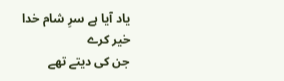یاد آیا ہے سرِ شام خدا خیر کرے
جن کی دیتے تھے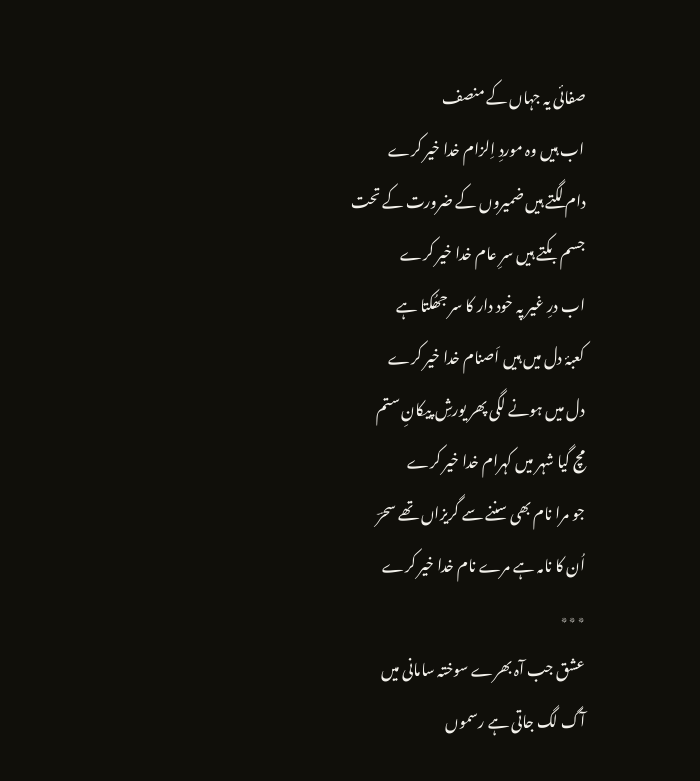صفائی یہ جہاں کے منصف
اب ہیں وہ موردِ اِلزام خدا خیر کرے
دام لگتے ہیں ضمیروں کے ضرورت کے تحت
جسم بکتے ہیں سرِ عام خدا خیر کرے
اب درِ غیر پہ خود دار کا سر جھُکتا ہے
کعبۂ دل میں ہیں اَصنام خدا خیر کرے
دل میں ہونے لگی پھر یورشِ پیکانِ ستم
مچ گیا شہر میں کہرام خدا خیر کرے
جو مرا نام بھی سننے سے گریزاں تھے سحرؔ
اُن کا نامہ ہے مرے نام خدا خیر کرے
٭٭٭
عشق جب آہ بھرے سوختہ سامانی میں
آگ لگ جاتی ہے رسموں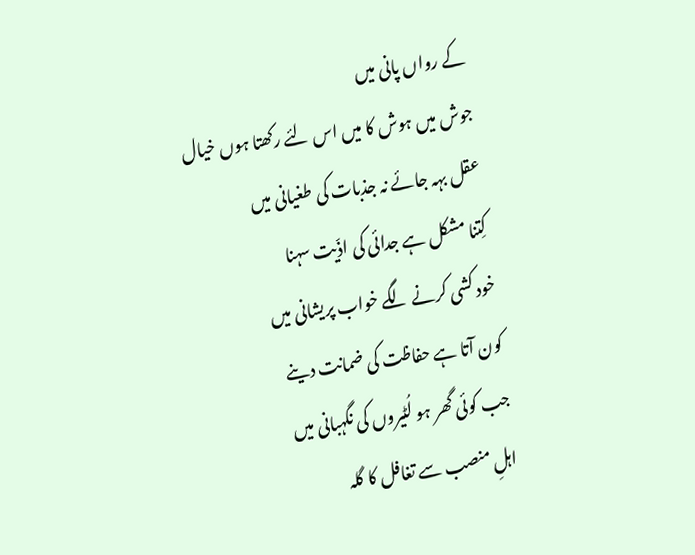کے رواں پانی میں
جوش میں ہوش کا میں اس لئے رکھتا ہوں خیال
عقل بہہ جائے نہ جذبات کی طغیانی میں
کِتنا مشکل ہے جدائی کی اذّیت سہنا
خود کشی کرنے لگے خواب پریشانی میں
کون آتا ہے حفاظت کی ضمانت دینے
جب کوئی گھر ہو لُٹیروں کی نگہبانی میں
اہلِ منصب سے تغافل کا گلہ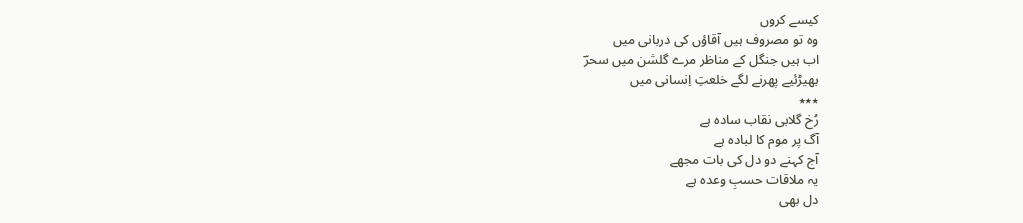کیسے کروں
وہ تو مصروف ہیں آقاؤں کی دربانی میں
اب ہیں جنگل کے مناظر مرے گلشن میں سحرؔ
بھیڑئیے پھرنے لگے خلعتِ اِنسانی میں
٭٭٭
رُخ گلابی نقاب سادہ ہے
آگ پر موم کا لبادہ ہے
آج کہنے دو دل کی بات مجھے
یہ ملاقات حسبِ وعدہ ہے
دل بھی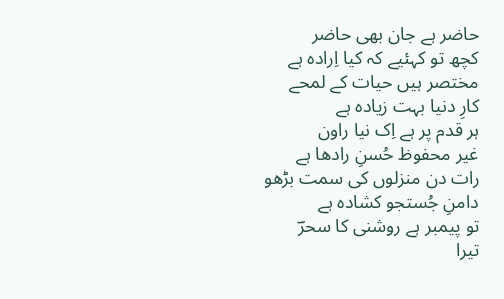حاضر ہے جان بھی حاضر
کچھ تو کہئیے کہ کیا اِرادہ ہے
مختصر ہیں حیات کے لمحے
کارِ دنیا بہت زیادہ ہے
ہر قدم پر ہے اِک نیا راون
غیر محفوظ حُسنِ رادھا ہے
رات دن منزلوں کی سمت بڑھو
دامنِ جُستجو کشادہ ہے
تو پیمبر ہے روشنی کا سحرؔ
تیرا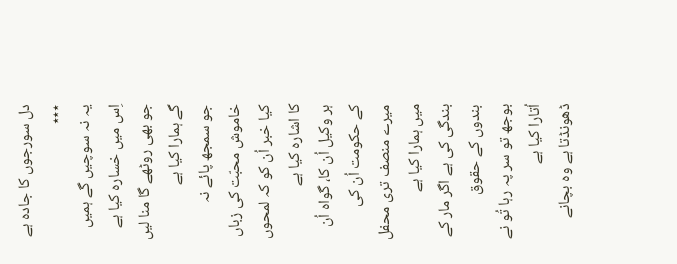دل سورجوں کا جادہ ہے
٭٭٭
یہ نہ سوچیں گے ہمیں اِس میں خسارہ کیا ہے
جو بھی روٹھے گا منا لیں گے ہمارا کیا ہے
جو سمجھ پائے نہ خاموش محبّت کی زباں
کیا خبر اُن کو کہ لمحوں کا اشارہ کیا ہے
ہر وکیل اُن کا، گواہ اُن کے حکومت اُن کی
میرے منصف تری محفل میں ہمارا کیا ہے
بندگی کی ہے اگر مار کے بندوں کے حقوق
بوجھ تو سر پہ رہا تُو نے اُتارا کیا ہے
ڈھونڈتا ہے وہ بچانے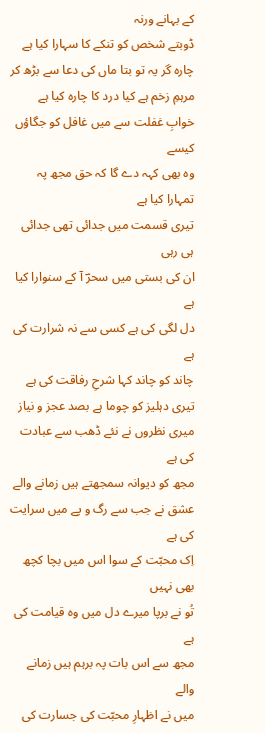کے بہانے ورنہ
ڈوبتے شخص کو تنکے کا سہارا کیا ہے
چارہ گر یہ تو بتا ماں کی دعا سے بڑھ کر
مرہمِ زخم ہے کیا درد کا چارہ کیا ہے
خوابِ غفلت سے میں غافل کو جگاؤں کیسے
وہ بھی کہہ دے گا کہ حق مجھ پہ تمہارا کیا ہے
تیری قسمت میں جدائی تھی جدائی ہی رہی
ان کی بستی میں سحرؔ آ کے سنوارا کیا ہے
دل لگی کی ہے کسی سے نہ شرارت کی ہے
چاند کو چاند کہا شرحِ رفاقت کی ہے
تیری دہلیز کو چوما ہے بصد عجز و نیاز
میری نظروں نے نئے ڈھب سے عبادت کی ہے
مجھ کو دیوانہ سمجھتے ہیں زمانے والے
عشق نے جب سے رگ و پے میں سرایت کی ہے
اِک محبّت کے سوا اس میں بچا کچھ بھی نہیں
تُو نے برپا میرے دل میں وہ قیامت کی ہے
مجھ سے اس بات پہ برہم ہیں زمانے والے
میں نے اظہارِ محبّت کی جسارت کی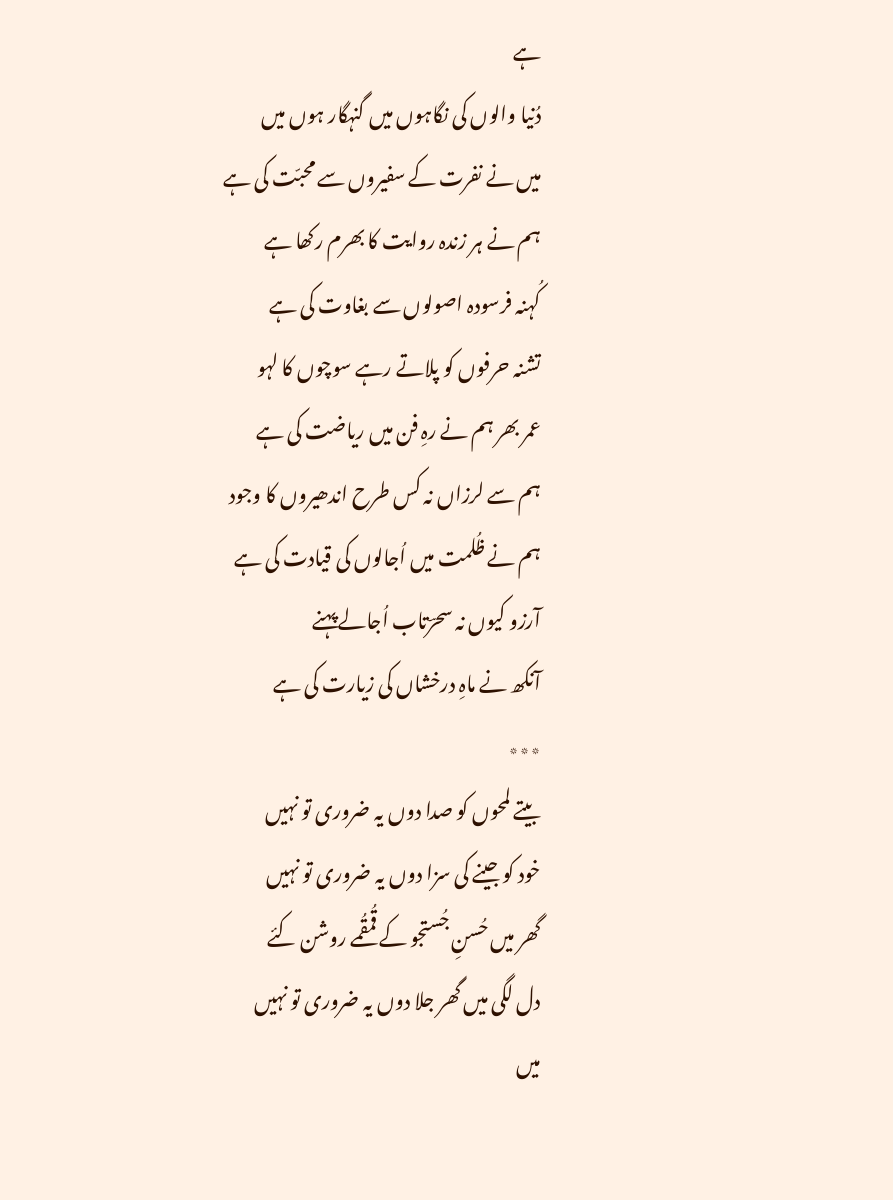ہے
دُنیا والوں کی نگاہوں میں گنہگار ہوں میں
میں نے نفرت کے سفیروں سے محبّت کی ہے
ہم نے ہر زندہ روایت کا بھرم رکھا ہے
کُہنہ فرسودہ اصولوں سے بغاوت کی ہے
تشنہ حرفوں کو پلاتے رہے سوچوں کا لہو
عمر بھر ہم نے رہِ فن میں ریاضت کی ہے
ہم سے لرزاں نہ کس طرح اندھیروں کا وجود
ہم نے ظُلمت میں اُجالوں کی قیادت کی ہے
آرزو کیوں نہ سحرؔتاب اُجالے پہنے
آنکھ نے ماہِ درخشاں کی زیارت کی ہے
٭٭٭
بیتے لمحوں کو صدا دوں یہ ضروری تو نہیں
خود کو جینے کی سزا دوں یہ ضروری تو نہیں
گھر میں حُسنِ جُستجو کے قُمقُمے روشن کئے
دل لگی میں گھر جلا دوں یہ ضروری تو نہیں
میں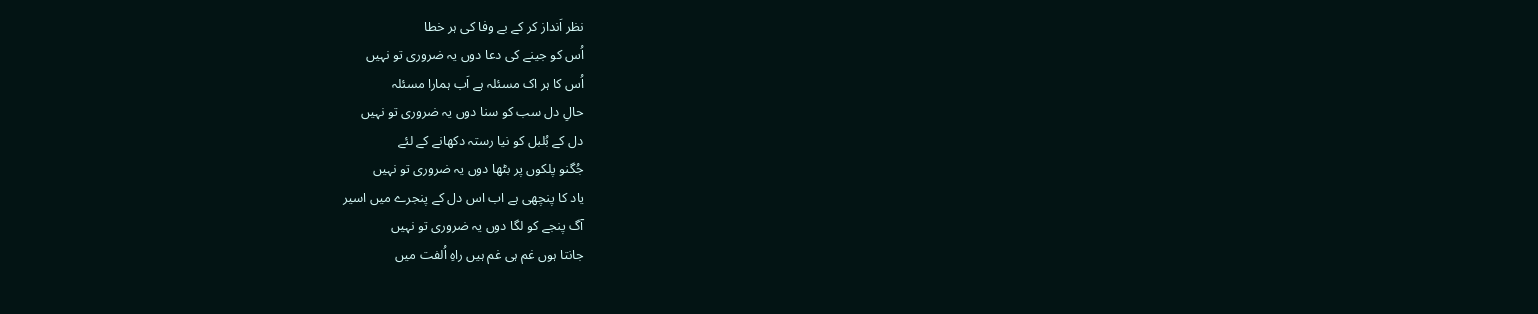نظر اَنداز کر کے بے وفا کی ہر خطا
اُس کو جینے کی دعا دوں یہ ضروری تو نہیں
اُس کا ہر اک مسئلہ ہے اَب ہمارا مسئلہ
حالِ دل سب کو سنا دوں یہ ضروری تو نہیں
دل کے بُلبل کو نیا رستہ دکھانے کے لئے
جُگنو پلکوں پر بٹھا دوں یہ ضروری تو نہیں
یاد کا پنچھی ہے اب اس دل کے پنجرے میں اسیر
آگ پنجے کو لگا دوں یہ ضروری تو نہیں
جانتا ہوں غم ہی غم ہیں راہِ اُلفت میں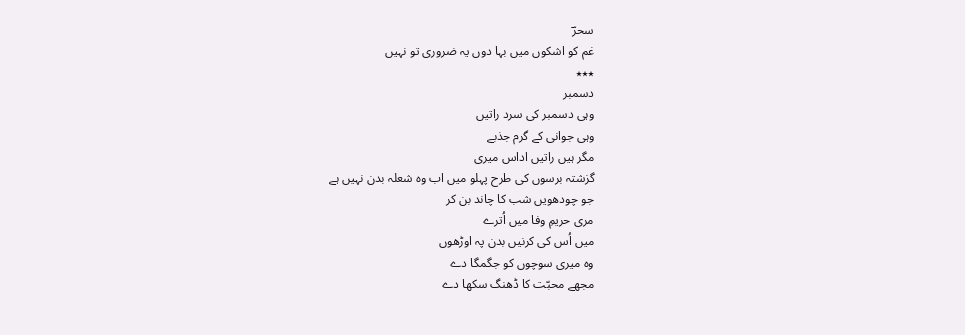سحرؔ
غم کو اشکوں میں بہا دوں یہ ضروری تو نہیں
٭٭٭
دسمبر
وہی دسمبر کی سرد راتیں
وہی جوانی کے گرم جذبے
مگر ہیں راتیں اداس میری
گزشتہ برسوں کی طرح پہلو میں اب وہ شعلہ بدن نہیں ہے
جو چودھویں شب کا چاند بن کر
مری حریمِ وفا میں اُترے
میں اُس کی کرنیں بدن پہ اوڑھوں
وہ میری سوچوں کو جگمگا دے
مجھے محبّت کا ڈھنگ سکھا دے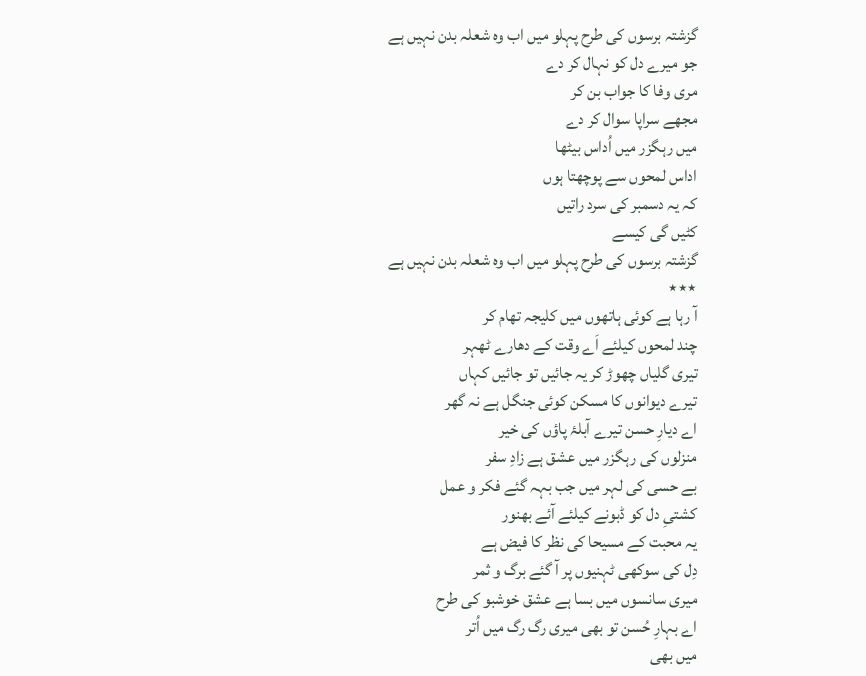گزشتہ برسوں کی طرح پہلو میں اب وہ شعلہ بدن نہیں ہے
جو میرے دل کو نہال کر دے
مری وفا کا جواب بن کر
مجھے سراپا سوال کر دے
میں رہگزر میں اُداس بیٹھا
اداس لمحوں سے پوچھتا ہوں
کہ یہ دسمبر کی سرد راتیں
کٹیں گی کیسے
گزشتہ برسوں کی طرح پہلو میں اب وہ شعلہ بدن نہیں ہے
٭٭٭
آ رہا ہے کوئی ہاتھوں میں کلیجہ تھام کر
چند لمحوں کیلئے اَے وقت کے دھارے ٹھہر
تیری گلیاں چھوڑ کر یہ جائیں تو جائیں کہاں
تیرے دیوانوں کا مسکن کوئی جنگل ہے نہ گھر
اے دیارِ حسن تیرے آبلۂ پاؤں کی خیر
منزلوں کی رہگزر میں عشق ہے زادِ سفر
بے حسی کی لہر میں جب بہہ گئے فکر و عمل
کشتیِ دل کو ڈبونے کیلئے آئے بھنور
یہ محبت کے مسیحا کی نظر کا فیض ہے
دِل کی سوکھی ٹہنیوں پر آ گئے برگ و ثمر
میری سانسوں میں بسا ہے عشق خوشبو کی طرح
اے بہارِ حُسن تو بھی میری رگ رگ میں اُتر
میں بھی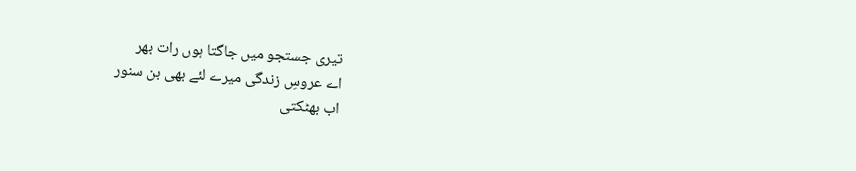تیری جستجو میں جاگتا ہوں رات بھر
اے عروسِ زندگی میرے لئے بھی بن سنور
اب بھٹکتی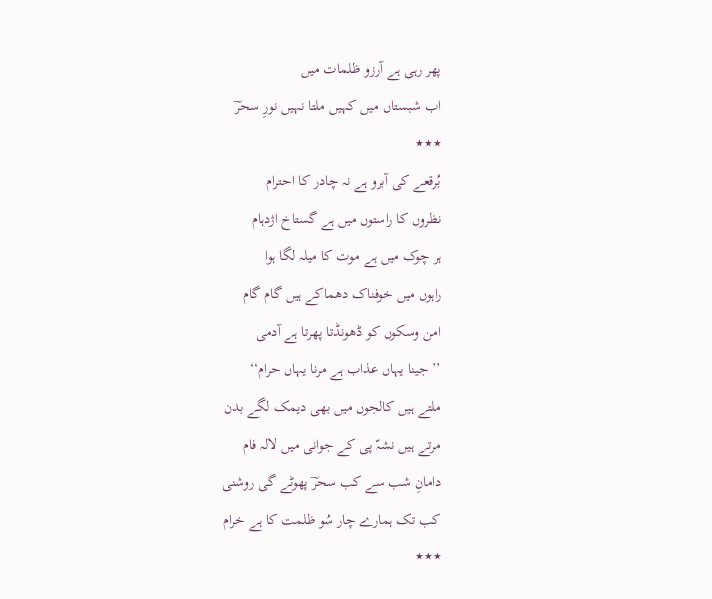پھر رہی ہے آرزو ظلمات میں
اب شبستاں میں کہیں ملتا نہیں نورِ سحرؔ
٭٭٭
بُرقعے کی آبرو ہے نہ چادر کا احترام
نظروں کا راستوں میں ہے گستاخ اژدہام
ہر چوک میں ہے موت کا میلہ لگا ہوا
راہوں میں خوفناک دھماکے ہیں گام گام
امن وسکوں کو ڈھونڈتا پھرتا ہے آدمی
’’ جینا یہاں عذاب ہے مرنا یہاں حرام‘‘
ملتے ہیں کالجوں میں بھی دیمک لگے بدن
مرتے ہیں نشہّ پی کے جوانی میں لالہ فام
دامانِ شب سے کب سحرؔ پھوٹے گی روشنی
کب تک ہمارے چار سُو ظلمت کا ہے خرام
٭٭٭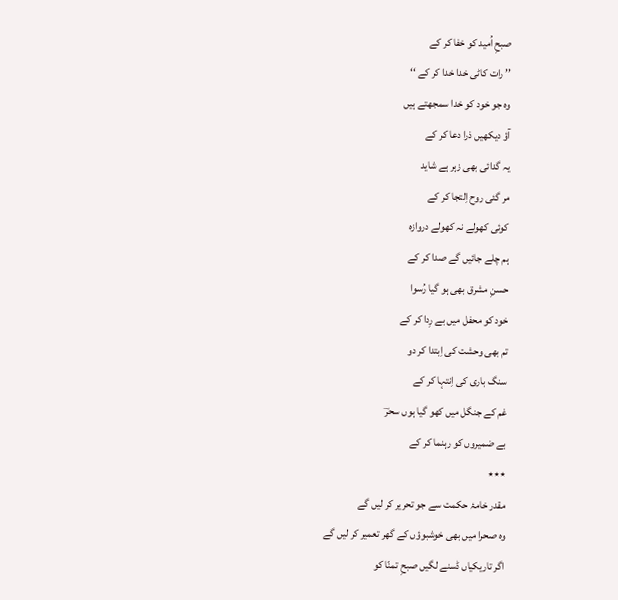صبحِ اُمید کو خفا کر کے
’’ رات کاٹی خدا خدا کر کے ‘‘
وہ جو خود کو خدا سمجھتے ہیں
آؤ دیکھیں ذرا دعا کر کے
یہ گدائی بھی زہر ہے شاید
مر گئی روح اِلتجا کر کے
کوئی کھولے نہ کھولے دروازہ
ہم چلے جائیں گے صدا کر کے
حسنِ مشرق بھی ہو گیا رُسوا
خود کو محفل میں بے رِدا کر کے
تم بھی وحشت کی اِبتدا کر دو
سنگ باری کی اِنتہا کر کے
غم کے جنگل میں کھو گیا ہوں سحرؔ
بے ضمیروں کو رہنما کر کے
٭٭٭
مقدر خامۂ حکمت سے جو تحریر کر لیں گے
وہ صحرا میں بھی خوشبوؤں کے گھر تعمیر کر لیں گے
اگر تاریکیاں ڈسنے لگیں صبحِ تمنّا کو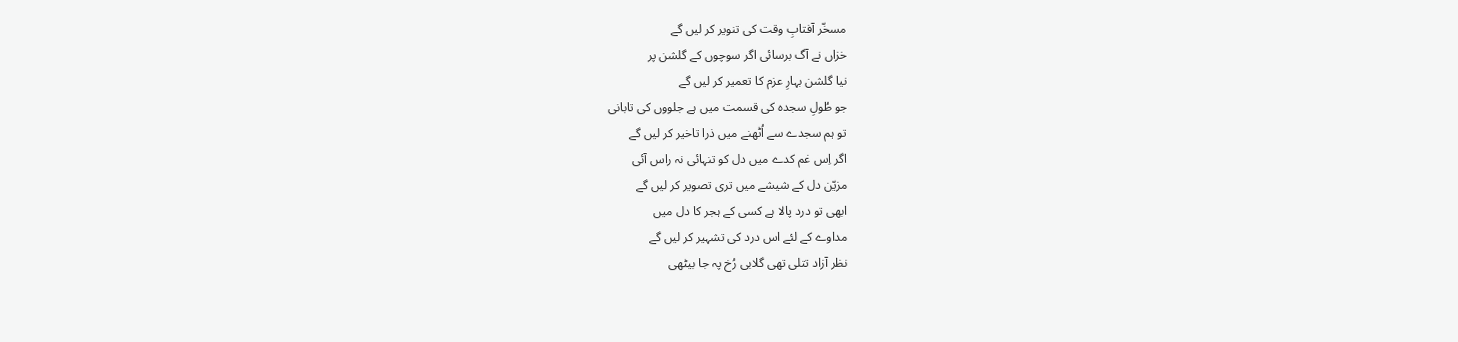مسخّر آفتابِ وقت کی تنویر کر لیں گے
خزاں نے آگ برسائی اگر سوچوں کے گلشن پر
نیا گلشن بہارِ عزم کا تعمیر کر لیں گے
جو طُولِ سجدہ کی قسمت میں ہے جلووں کی تابانی
تو ہم سجدے سے اُٹھنے میں ذرا تاخیر کر لیں گے
اگر اِس غم کدے میں دل کو تنہائی نہ راس آئی
مزیّن دل کے شیشے میں تری تصویر کر لیں گے
ابھی تو درد پالا ہے کسی کے ہجر کا دل میں
مداوے کے لئے اس درد کی تشہیر کر لیں گے
نظر آزاد تتلی تھی گلابی رُخ پہ جا بیٹھی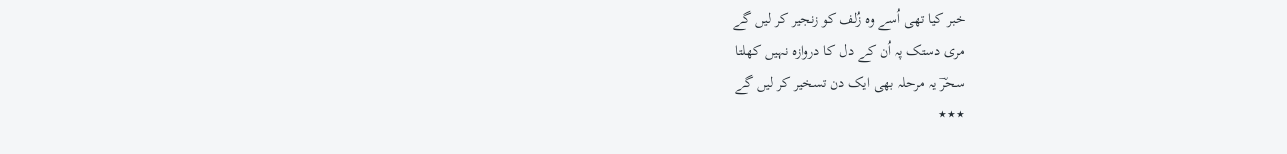خبر کیا تھی اُسے وہ زُلف کو زنجیر کر لیں گے
مری دستک پہ اُن کے دل کا دروازہ نہیں کھلتا
سحرؔ یہ مرحلہ بھی ایک دن تسخیر کر لیں گے
٭٭٭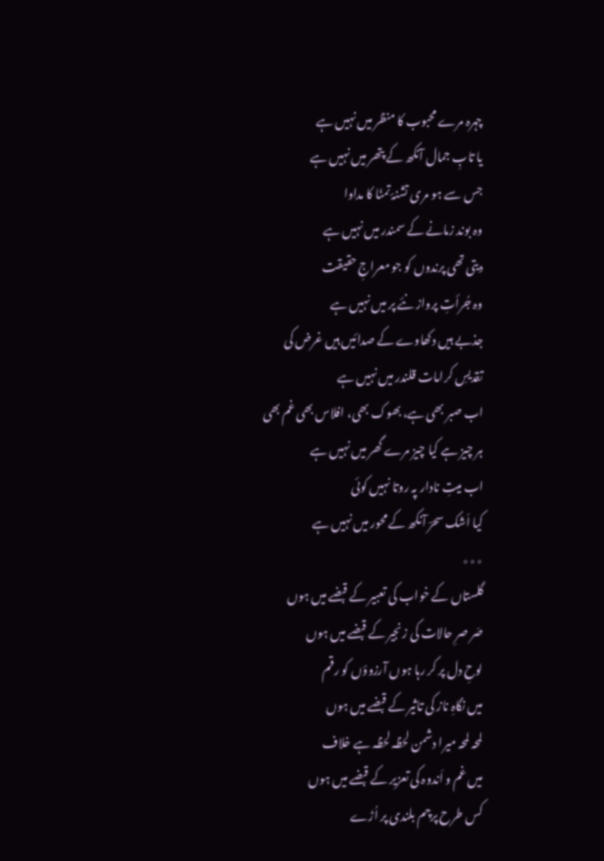چہرہ مرے محبوب کا منظر میں نہیں ہے
یا تابِ جمال آنکھ کے پتھر میں نہیں ہے
جس سے ہو مری تشنۂ تمنّا کا مداوا
وہ بوند زمانے کے سمندر میں نہیں ہے
دیتی تھی پرندوں کو جو معراجِ حقیقت
وہ جُرأتِ پرواز نئے پر میں نہیں ہے
جذبے ہیں دکھاوے کے صدائیں ہیں غرض کی
تقدیسِ کرامات قلندر میں نہیں ہے
اب صبر بھی ہے، بھوک بھی، افلاس بھی غم بھی
ہر چیز ہے کیا چیز مرے گھر میں نہیں ہے
اب میتِ نادار پہ روتا نہیں کوئی
کیا اَشک سحرؔ آنکھ کے محور میں نہیں ہے
٭٭٭
گلستاں کے خواب کی تعبیر کے قبضے میں ہوں
صَر صرِ حالات کی زنجیر کے قبضے میں ہوں
لوحِ دل پر کر رہا ہوں آرزوؤں کو رقم
میں نگاہِ ناز کی تاثیر کے قبضے میں ہوں
لمحہ لمحہ میرا دشمن لحظہ لحظہ ہے خلاف
میں غم و اَندوہ کی تعزیر کے قبضے میں ہوں
کس طرح پرچم بلندی پر اُڑے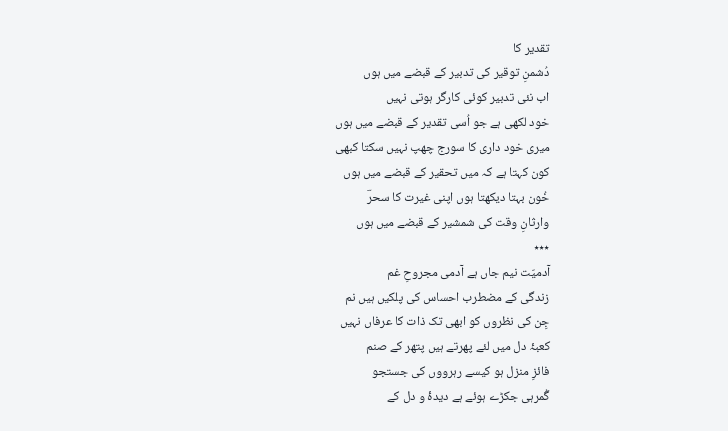تقدیر کا
دُشمنِ توقیر کی تدبیر کے قبضے میں ہوں
اب نئی تدبیر کوئی کارگر ہوتی نہیں
خود لکھی ہے جو اُسی تقدیر کے قبضے میں ہوں
میری خود داری کا سورج چھپ نہیں سکتا کبھی
کون کہتا ہے کہ میں تحقیر کے قبضے میں ہوں
خُون بہتا دیکھتا ہوں اپنی غیرت کا سحرؔ
وارثانِ وقت کی شمشیر کے قبضے میں ہوں
٭٭٭
آدمیّت نیم جاں ہے آدمی مجروحِ غم
زندگی کے مضطرب احساس کی پلکیں ہیں نم
جِن کی نظروں کو ابھی تک ذات کا عرفاں نہیں
کعبۂ دل میں لئے پھرتے ہیں پتھر کے صنم
فائزِ منزل ہو کیسے رہرووں کی جستجو
گُمرہی جکڑے ہوئے ہے دیدۂ و دل کے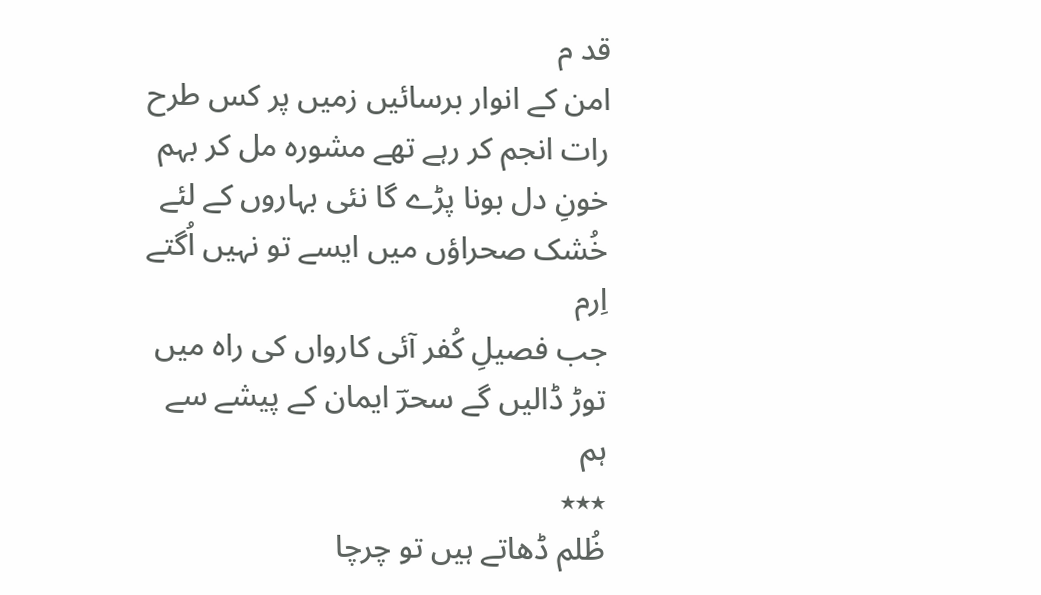قد م
امن کے انوار برسائیں زمیں پر کس طرح
رات انجم کر رہے تھے مشورہ مل کر بہم
خونِ دل بونا پڑے گا نئی بہاروں کے لئے
خُشک صحراؤں میں ایسے تو نہیں اُگتے اِرم
جب فصیلِ کُفر آئی کارواں کی راہ میں
توڑ ڈالیں گے سحرؔ ایمان کے پیشے سے ہم
٭٭٭
ظُلم ڈھاتے ہیں تو چرچا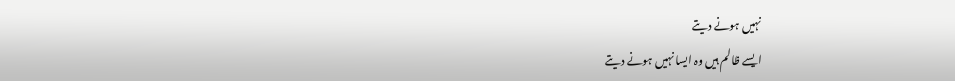نہیں ہونے دیتے
ایسے ظالم ہیں وہ ایسا نہیں ہونے دیتے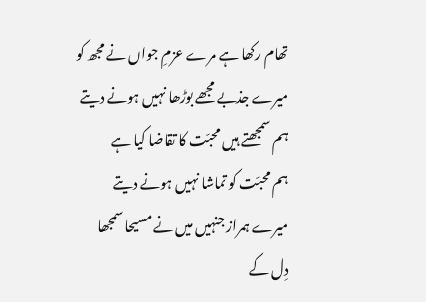تھام رکھا ہے مرے عزمِ جواں نے مجھ کو
میرے جذبے مجھے بوڑھا نہیں ہونے دیتے
ہم سمجھتے ہیں محبّت کا تقاضا کیا ہے
ہم محبّت کو تماشا نہیں ہونے دیتے
میرے ہمراز جنہیں میں نے مسیحا سمجھا
دِل کے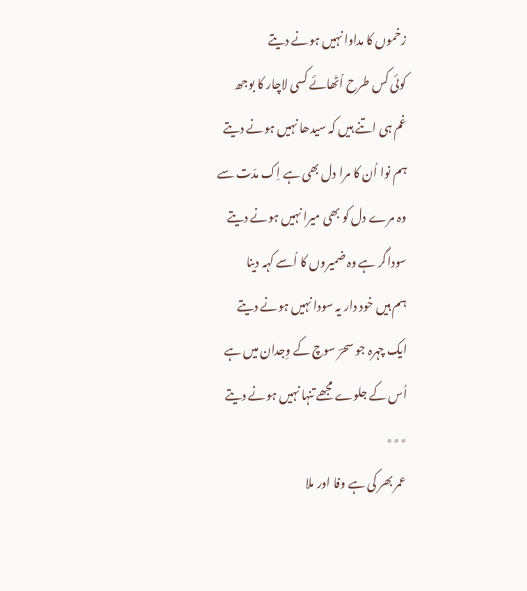زخموں کا مداوا نہیں ہونے دیتے
کوئی کس طرح اُٹھائے کسی لاچار کا بوجھ
غم ہی اتنے ہیں کہ سیدھا نہیں ہونے دیتے
ہم نوا اُن کا مرا دل بھی ہے اِک مدّت سے
وہ مرے دل کو بھی میرا نہیں ہونے دیتے
سوداگر ہے وہ ضمیروں کا اُسے کہہ دینا
ہم ہیں خود دار یہ سودا نہیں ہونے دیتے
ایک چہرہ جو سحرؔ سوچ کے وِجدان میں ہے
اُس کے جلوے مجھے تنہا نہیں ہونے دیتے
٭٭٭
عمر بھر کی ہے وفا اور ملا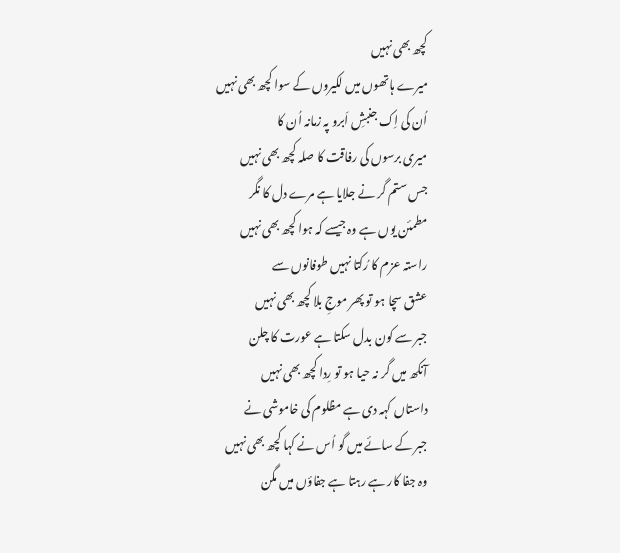کچھ بھی نہیں
میرے ہاتھوں میں لکیروں کے سوا کچھ بھی نہیں
اُن کی اِک جنبشِ اَبرو پہ زمانہ اُن کا
میری برسوں کی رفاقت کا صلہ کچھ بھی نہیں
جس ستم گر نے جلایا ہے مرے دل کا نگر
مطمئن یوں ہے وہ جیسے کہ ہوا کچھ بھی نہیں
راستہ عزم کا رُکتا نہیں طوفانوں سے
عشق سچا ہو تو پھر موجِ بلا کچھ بھی نہیں
جبر سے کون بدل سکتا ہے عورت کا چلن
آنکھ میں گر نہ حیا ہو تو رِدا کچھ بھی نہیں
داستاں کہہ دی ہے مظلوم کی خاموشی نے
جبر کے سائے میں گو اُس نے کہا کچھ بھی نہیں
وہ جفا کار ہے رہتا ہے جفاؤں میں مگن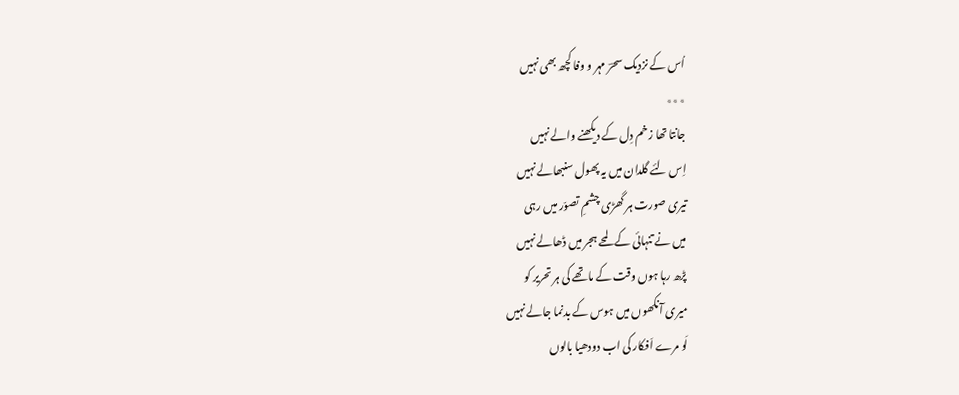اُس کے نزدیک سحرؔ مہر و وفا کچھ بھی نہیں
٭٭٭
جانتا تھا زخم دِل کے دیکھنے والے نہیں
اِس لئے گلدان میں یہ پھول سنبھالے نہیں
تیری صورت ہر گھڑی چشمِ تصوّر میں رہی
میں نے تنہائی کے لمحے ہجر میں ڈھالے نہیں
پڑھ رہا ہوں وقت کے ماتھے کی ہر تحریر کو
میری آنکھوں میں ہوس کے بدنما جالے نہیں
لَو مرے اَفکار کی اب دودھیا بالوں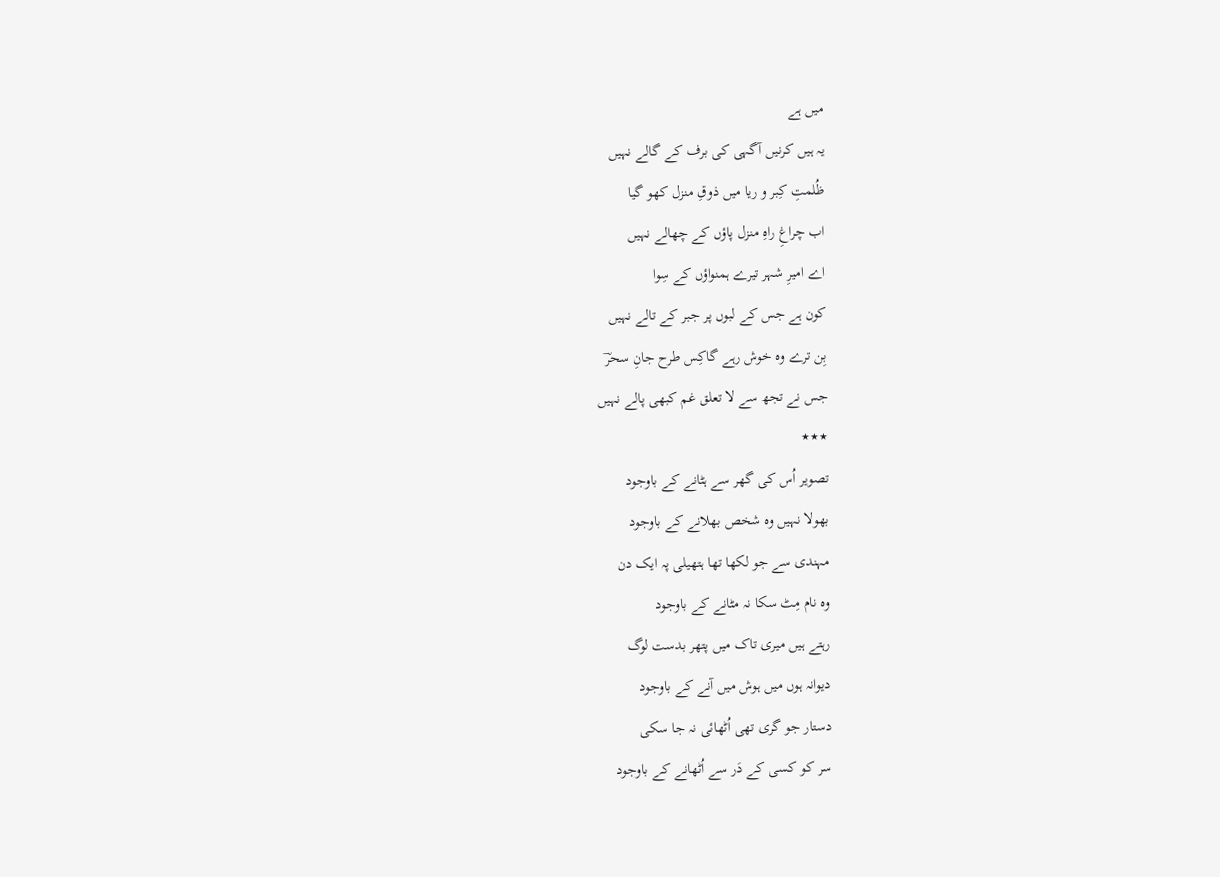میں ہے
یہ ہیں کرنیں آگہی کی برف کے گالے نہیں
ظُلمتِ کِبر و ریا میں ذوقِ منزل کھو گیا
اب چراغِ راہِ منزل پاؤں کے چھالے نہیں
اے امیرِ شہر تیرے ہمنواؤں کے سِوا
کون ہے جس کے لبوں پر جبر کے تالے نہیں
بِن ترے وہ خوش رہے گاکِس طرح جانِ سحرؔ
جس نے تجھ سے لا تعلق غم کبھی پالے نہیں
٭٭٭
تصویر اُس کی گھر سے ہٹانے کے باوجود
بھولا نہیں وہ شخص بھلانے کے باوجود
مہندی سے جو لکھا تھا ہتھیلی پہ ایک دن
وہ نام مِٹ سکا نہ مٹانے کے باوجود
رہتے ہیں میری تاک میں پتھر بدست لوگ
دیوانہ ہوں میں ہوش میں آنے کے باوجود
دستار جو گری تھی اُٹھائی نہ جا سکی
سر کو کسی کے دَر سے اُٹھانے کے باوجود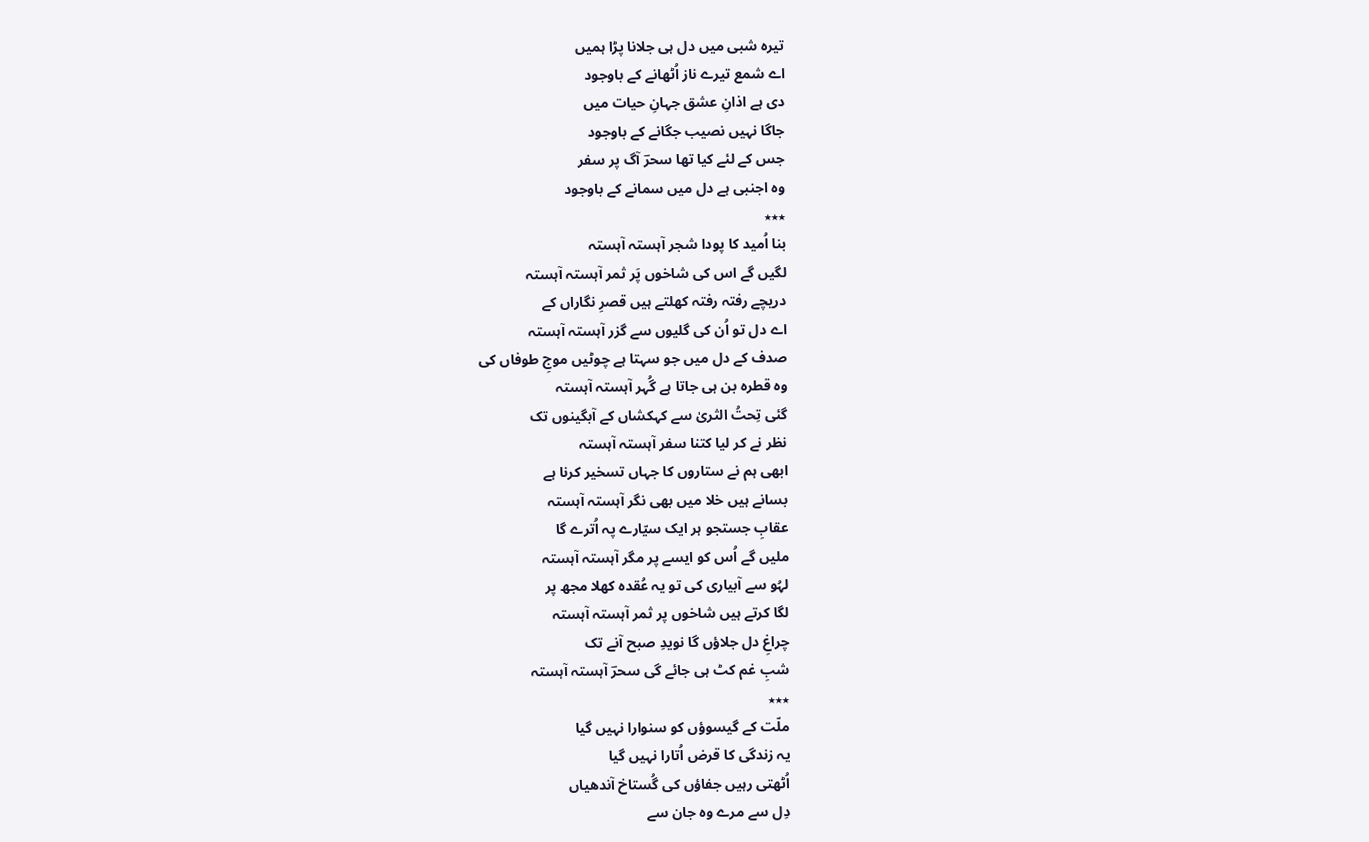تیرہ شبی میں دل ہی جلانا پڑا ہمیں
اے شمع تیرے ناز اُٹھانے کے باوجود
دی ہے اذانِ عشق جہانِ حیات میں
جاگا نہیں نصیب جگانے کے باوجود
جس کے لئے کیا تھا سحرؔ آگ پر سفر
وہ اجنبی ہے دل میں سمانے کے باوجود
٭٭٭
بنا اُمید کا پودا شجر آہستہ آہستہ
لگیں گے اس کی شاخوں پَر ثمر آہستہ آہستہ
دریچے رفتہ رفتہ کھلتے ہیں قصرِ نگاراں کے
اے دل تو اُن کی گلیوں سے گزر آہستہ آہستہ
صدف کے دل میں جو سہتا ہے چوٹیں موجِ طوفاں کی
وہ قطرہ بن ہی جاتا ہے گُہر آہستہ آہستہ
گئی تِحتُ الثریٰ سے کہکشاں کے آبگینوں تک
نظر نے کر لیا کتنا سفر آہستہ آہستہ
ابھی ہم نے ستاروں کا جہاں تسخیر کرنا ہے
بسانے ہیں خلا میں بھی نگر آہستہ آہستہ
عقابِ جستجو ہر ایک سیّارے پہ اُترے گا
ملیں گے اُس کو ایسے پر مگر آہستہ آہستہ
لہُو سے آبیاری کی تو یہ عُقدہ کھلا مجھ پر
لگا کرتے ہیں شاخوں پر ثمر آہستہ آہستہ
چراغِ دل جلاؤں گا نویدِ صبح آنے تک
شبِ غم کٹ ہی جائے گی سحرؔ آہستہ آہستہ
٭٭٭
ملّت کے گیسوؤں کو سنوارا نہیں گیا
یہ زندگی کا قرض اُتارا نہیں گیا
اُٹھتی رہیں جفاؤں کی گُستاخ آندھیاں
دِل سے مرے وہ جان سے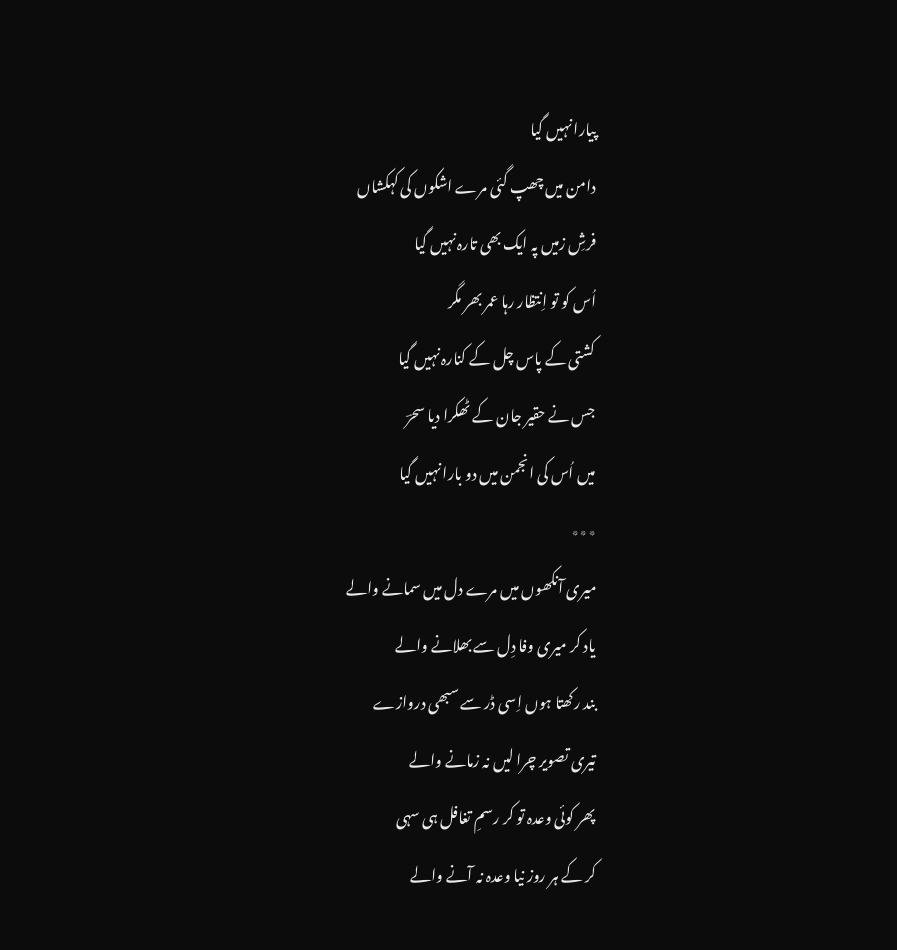پیارا نہیں گیا
دامن میں چھپ گئی مرے اشکوں کی کہکشاں
فرشِ زمیں پہ ایک بھی تارہ نہیں گیا
اُس کو تو اِنتظار رہا عمر بھر مگر
کشتی کے پاس چل کے کنارہ نہیں گیا
جس نے حقیر جان کے ٹھکرا دیا سحرؔ
میں اُس کی انجمن میں دو بارا نہیں گیا
٭٭٭
میری آنکھوں میں مرے دل میں سمانے والے
یاد کر میری وفا دِل سے بھلانے والے
بند رکھتا ہوں اِسی ڈر سے سبھی دروازے
تیری تصویر چرا لیں نہ زمانے والے
پھر کوئی وعدہ تو کر رسمِ تغافل ہی سہی
کر کے ہر روز نیا وعدہ نہ آنے والے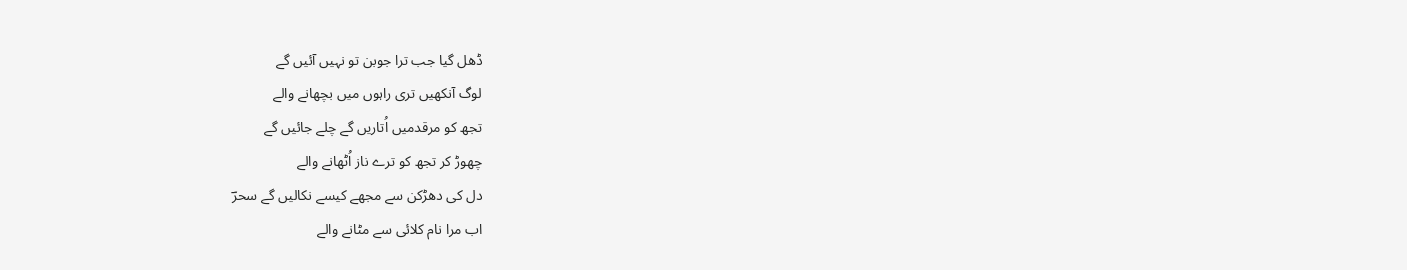ڈھل گیا جب ترا جوبن تو نہیں آئیں گے
لوگ آنکھیں تری راہوں میں بچھانے والے
تجھ کو مرقدمیں اُتاریں گے چلے جائیں گے
چھوڑ کر تجھ کو ترے ناز اُٹھانے والے
دل کی دھڑکن سے مجھے کیسے نکالیں گے سحرؔ
اب مرا نام کلائی سے مٹانے والے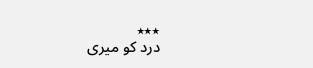٭٭٭
درد کو میری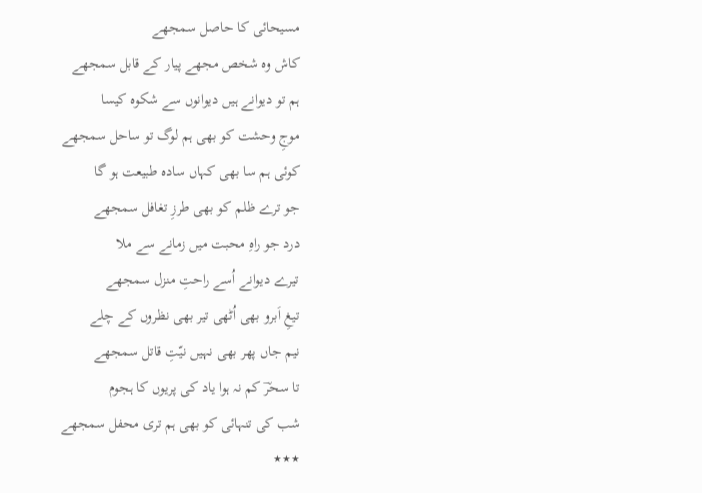مسیحائی کا حاصل سمجھے
کاش وہ شخص مجھے پیار کے قابل سمجھے
ہم تو دیوانے ہیں دیوانوں سے شکوہ کیسا
موجِ وحشت کو بھی ہم لوگ تو ساحل سمجھے
کوئی ہم سا بھی کہاں سادہ طبیعت ہو گا
جو ترے ظلم کو بھی طرزِ تغافل سمجھے
درد جو راہِ محبت میں زمانے سے ملا
تیرے دیوانے اُسے راحتِ منزل سمجھے
تیغِ اَبرو بھی اُٹھی تیر بھی نظروں کے چلے
نیم جاں پھر بھی نہیں نیّتِ قاتل سمجھے
تا سحرؔ کم نہ ہوا یاد کی پریوں کا ہجوم
شب کی تنہائی کو بھی ہم تری محفل سمجھے
٭٭٭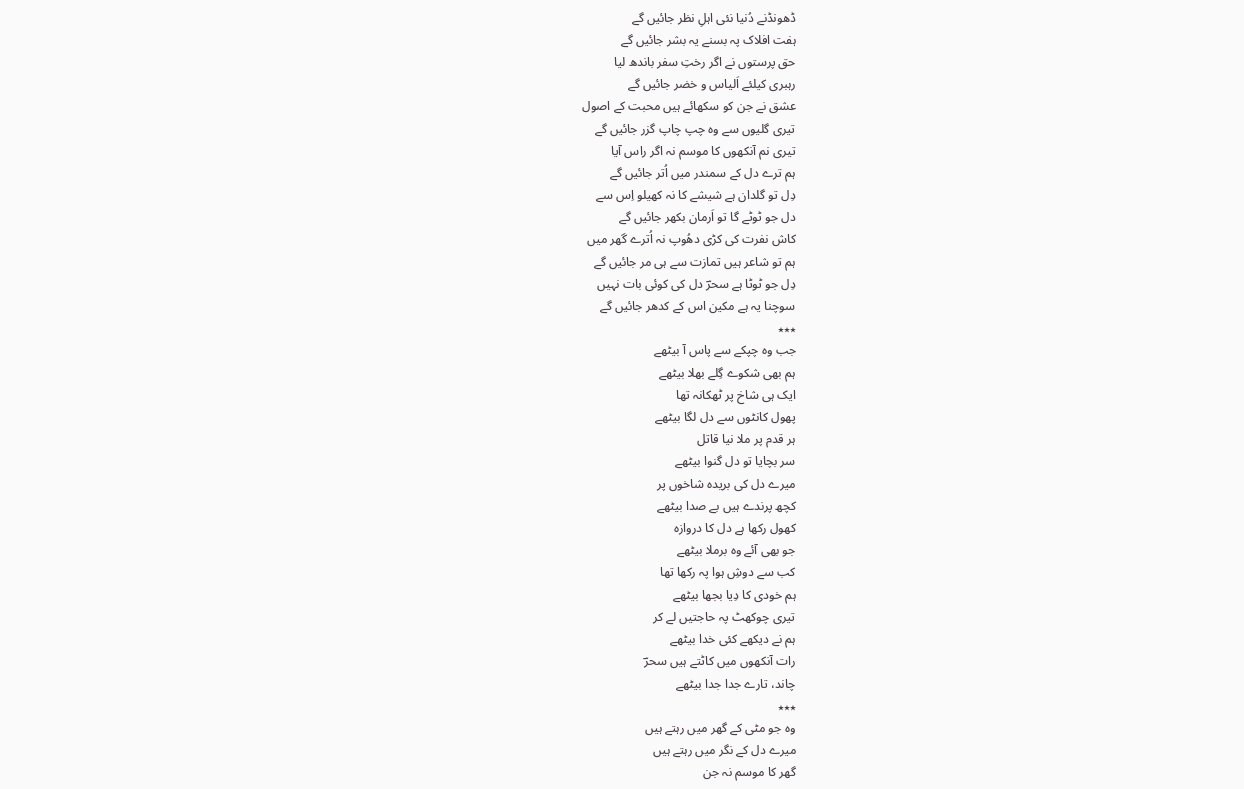ڈھونڈنے دُنیا نئی اہلِ نظر جائیں گے
ہفت افلاک پہ بسنے یہ بشر جائیں گے
حق پرستوں نے اگر رختِ سفر باندھ لیا
رہبری کیلئے اَلیاس و خضر جائیں گے
عشق نے جن کو سکھائے ہیں محبت کے اصول
تیری گلیوں سے وہ چپ چاپ گزر جائیں گے
تیری نم آنکھوں کا موسم نہ اگر راس آیا
ہم ترے دل کے سمندر میں اُتر جائیں گے
دِل تو گلدان ہے شیشے کا نہ کھیلو اِس سے
دل جو ٹوٹے گا تو اَرمان بکھر جائیں گے
کاش نفرت کی کڑی دھُوپ نہ اُترے گھر میں
ہم تو شاعر ہیں تمازت سے ہی مر جائیں گے
دِل جو ٹوٹا ہے سحرؔ دل کی کوئی بات نہیں
سوچنا یہ ہے مکین اس کے کدھر جائیں گے
٭٭٭
جب وہ چپکے سے پاس آ بیٹھے
ہم بھی شکوے گِلے بھلا بیٹھے
ایک ہی شاخ پر ٹھکانہ تھا
پھول کانٹوں سے دل لگا بیٹھے
ہر قدم پر ملا نیا قاتل
سر بچایا تو دل گنوا بیٹھے
میرے دل کی بریدہ شاخوں پر
کچھ پرندے ہیں بے صدا بیٹھے
کھول رکھا ہے دل کا دروازہ
جو بھی آئے وہ برملا بیٹھے
کب سے دوشِ ہوا پہ رکھا تھا
ہم خودی کا دِیا بجھا بیٹھے
تیری چوکھٹ پہ حاجتیں لے کر
ہم نے دیکھے کئی خدا بیٹھے
رات آنکھوں میں کاٹتے ہیں سحرؔ
چاند، تارے جدا جدا بیٹھے
٭٭٭
وہ جو مٹی کے گھر میں رہتے ہیں
میرے دل کے نگر میں رہتے ہیں
گھر کا موسم نہ جن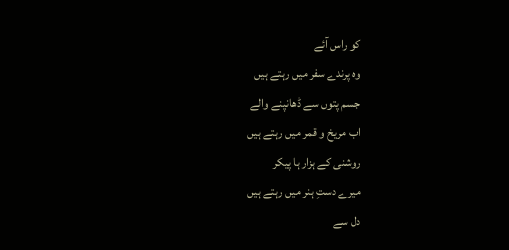کو راس آئے
وہ پرندے سفر میں رہتے ہیں
جسم پتوں سے ڈھانپنے والے
اب مریخ و قمر میں رہتے ہیں
روشنی کے ہزار ہا پیکر
میرے دستِ ہنر میں رہتے ہیں
دل سے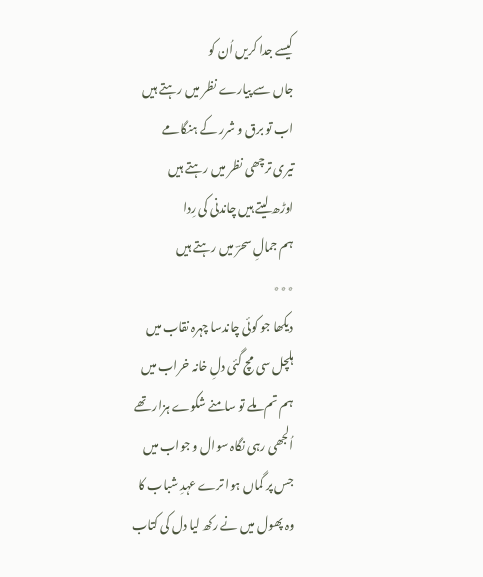کیسے جدا کریں اُن کو
جاں سے پیارے نظر میں رہتے ہیں
اب تو برق و شرر کے ہنگامے
تیری ترچھی نظر میں رہتے ہیں
اوڑھ لیتے ہیں چاندنی کی رِدا
ہم جمالِ سحرؔ میں رہتے ہیں
٭٭٭
دیکھا جو کوئی چاندسا چہرہ نقاب میں
ہلچل سی مچ گئی دلِ خانہ خراب میں
ہم تم ملے تو سامنے شکوے ہزار تھے
اُلجھی رہی نگاہ سوال و جواب میں
جس پر گماں ہوا ترے عہدِ شباب کا
وہ پھول میں نے رکھ لیا دل کی کتاب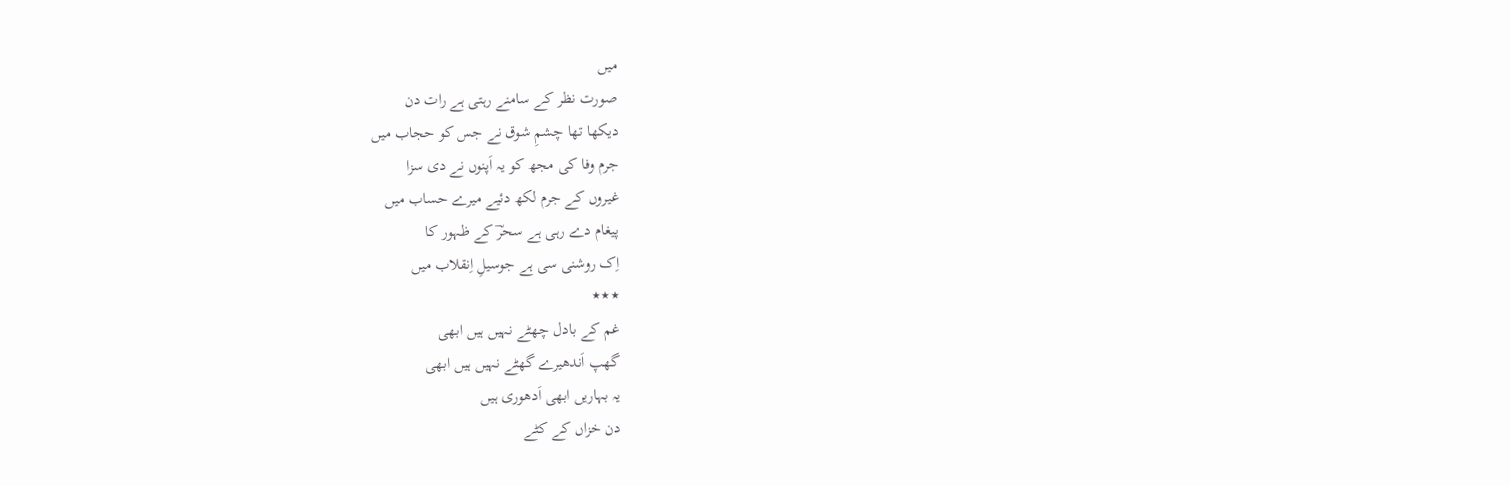میں
صورت نظر کے سامنے رہتی ہے رات دن
دیکھا تھا چشمِ شوق نے جس کو حجاب میں
جرم وفا کی مجھ کو یہ اَپنوں نے دی سزا
غیروں کے جرم لکھ دئیے میرے حساب میں
پیغام دے رہی ہے سحرؔ کے ظہور کا
اِک روشنی سی ہے جوسیلِ اِنقلاب میں
٭٭٭
غم کے بادل چھٹے نہیں ہیں ابھی
گھپ اَندھیرے گھٹے نہیں ہیں ابھی
یہ بہاریں ابھی اَدھوری ہیں
دن خزاں کے کٹے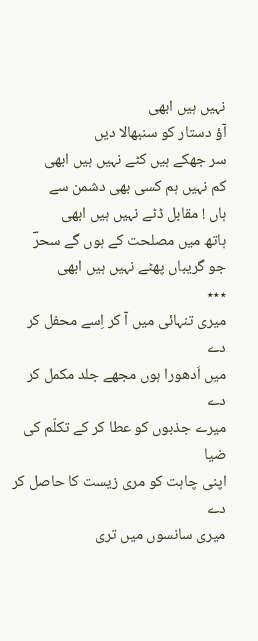نہیں ہیں ابھی
آؤ دستار کو سنبھالا دیں
سر جھکے ہیں کٹے نہیں ہیں ابھی
کم نہیں ہم کسی بھی دشمن سے
ہاں ! مقابل ڈٹے نہیں ہیں ابھی
ہاتھ میں مصلحت کے ہوں گے سحرؔ
جو گریباں پھٹے نہیں ہیں ابھی
٭٭٭
میری تنہائی میں آ کر اِسے محفل کر دے
میں اَدھورا ہوں مجھے جلد مکمل کر دے
میرے جذبوں کو عطا کر کے تکلّم کی ضیا
اپنی چاہت کو مری زیست کا حاصل کر دے
میری سانسوں میں تری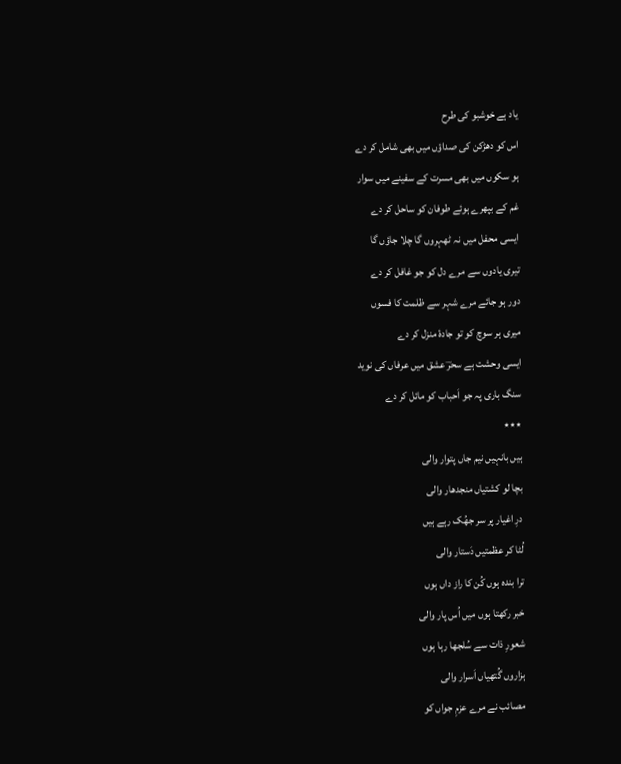یاد ہے خوشبو کی طرح
اس کو دھڑکن کی صداؤں میں بھی شامل کر دے
ہو سکوں میں بھی مسرت کے سفینے میں سوار
غم کے بپھرے ہوئے طوفان کو ساحل کر دے
ایسی محفل میں نہ ٹھہروں گا چلا جاؤں گا
تیری یادوں سے مرے دل کو جو غافل کر دے
دور ہو جائے مرے شہر سے ظلمت کا فسوں
میری ہر سوچ کو تو جادۂ منزل کر دے
ایسی وحشت ہے سحرؔ عشق میں عرفاں کی نوید
سنگ باری پہ جو اَحباب کو مائل کر دے
٭٭٭
ہیں بانہیں نیم جاں پتوار والی
بچا لو کشتیاں منجدھار والی
درِ اغیار پر سر جھُک رہے ہیں
لُٹا کر عظمتیں دَستار والی
ترا بندہ ہوں کُن کا راز داں ہوں
خبر رکھتا ہوں میں اُس پار والی
شعورِ ذات سے سُلجھا رہا ہوں
ہزاروں گُتھیاں اَسرار والی
مصائب نے مرے عزمِ جواں کو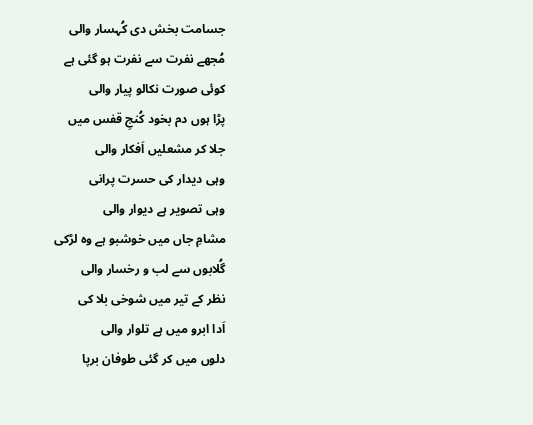جسامت بخش دی کُہسار والی
مُجھے نفرت سے نفرت ہو گئی ہے
کوئی صورت نکالو پیار والی
پڑا ہوں دم بخود کُنجِ قفس میں
جلا کر مشعلیں اَفکار والی
وہی دیدار کی حسرت پرانی
وہی تصویر ہے دیوار والی
مشامِ جاں میں خوشبو ہے وہ لڑکی
گُلابوں سے لب و رخسار والی
نظر کے تیر میں شوخی بلا کی
اَدا ابرو میں ہے تلوار والی
دلوں میں کر گئی طوفان برپا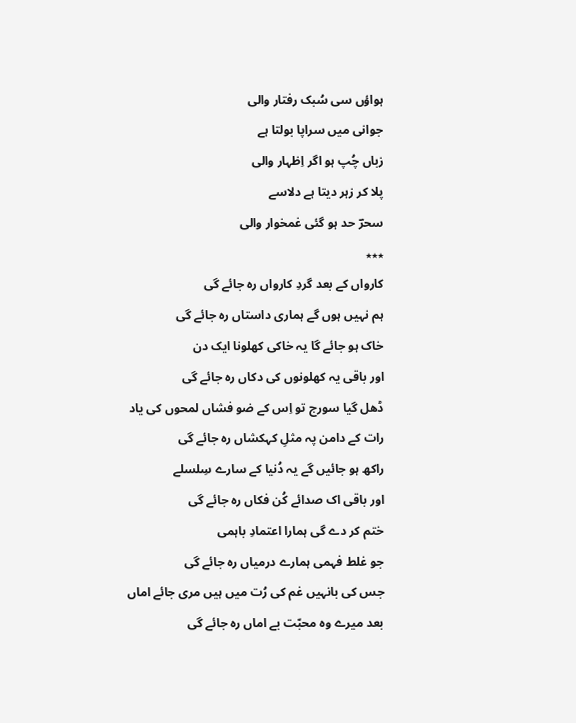ہواؤں سی سُبک رفتار والی
جوانی میں سراپا بولتا ہے
زباں چُپ ہو اگر اِظہار والی
پلا کر زہر دیتا ہے دلاسے
سحرؔ حد ہو گئی غمخوار والی
٭٭٭
کارواں کے بعد گردِ کارواں رہ جائے گی
ہم نہیں ہوں گے ہماری داستاں رہ جائے گی
خاک ہو جائے گا یہ خاکی کھلونا ایک دن
اور باقی یہ کھلونوں کی دکاں رہ جائے گی
ڈھل گیا سورج تو اِس کے ضو فشاں لمحوں کی یاد
رات کے دامن پہ مثلِ کہکشاں رہ جائے گی
راکھ ہو جائیں گے یہ دُنیا کے سارے سِلسلے
اور باقی اک صدائے کُن فکاں رہ جائے گی
ختم کر دے گی ہمارا اعتمادِ باہمی
جو غلط فہمی ہمارے درمیاں رہ جائے گی
جس کی بانہیں غم کی رُت میں ہیں مری جائے اماں
بعد میرے وہ محبّت بے اماں رہ جائے گی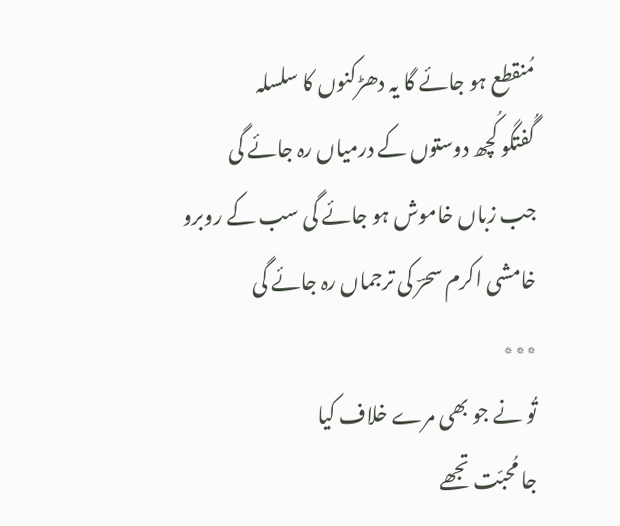مُنقطع ہو جائے گا یہ دھڑکنوں کا سلسلہ
گُفتگو کُچھ دوستوں کے درمیاں رہ جائے گی
جب زباں خاموش ہو جائے گی سب کے روبرو
خامشی اکرم سحرؔ کی ترجماں رہ جائے گی
٭٭٭
تُو نے جو بھی مرے خلاف کیا
جا مُحبّت تجھے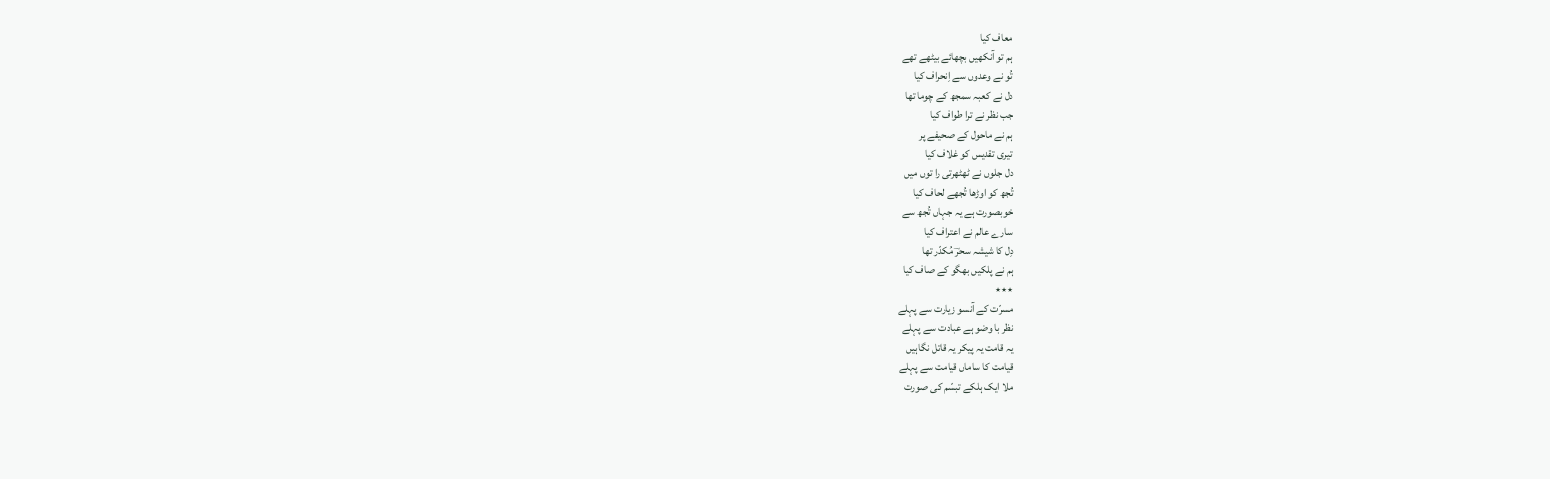معاف کیا
ہم تو آنکھیں بچھائے بیٹھے تھے
تُو نے وعدوں سے اِنحراف کیا
دل نے کعبہ سمجھ کے چوما تھا
جب نظر نے ترا طواف کیا
ہم نے ماحول کے صحیفے پر
تیری تقدیس کو غلاف کیا
دل جلوں نے ٹھٹھرتی را توں میں
تُجھ کو اوڑھا تُجھے لحاف کیا
خوبصورت ہے یہ جہاں تُجھ سے
سارے عالم نے اعتراف کیا
دِل کا شیشہ سحرؔ مُکدّر تھا
ہم نے پلکیں بھگو کے صاف کیا
٭٭٭
مسرّت کے آنسو زیارت سے پہلے
نظر با وضو ہے عبادت سے پہلے
یہ قامت یہ پیکر یہ قاتل نگاہیں
قیامت کا ساماں قیامت سے پہلے
ملا ایک ہلکے تبسّم کی صورت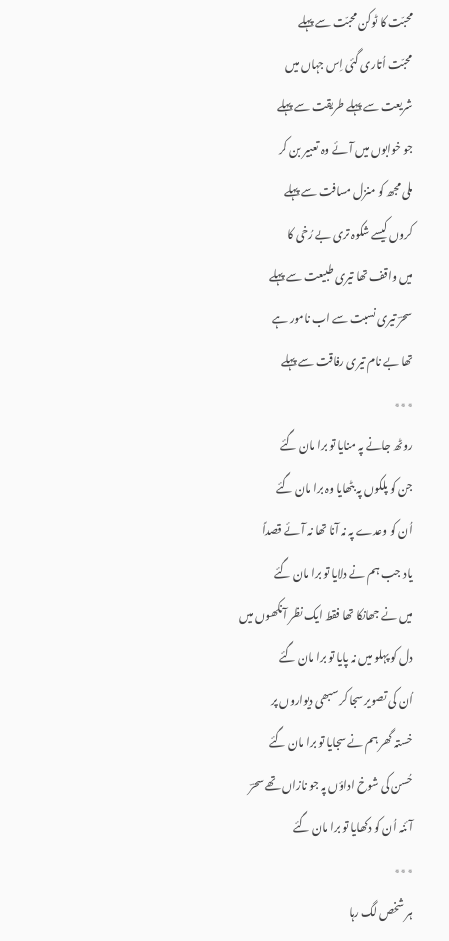محبّت کا ٹوکن محبّت سے پہلے
محبّت اُتاری گئی اِس جہاں میں
شریعت سے پہلے طریقت سے پہلے
جو خوابوں میں آئے وہ تعبیر بن کر
ملی مجھ کو منزل مسافت سے پہلے
کروں کیسے شکوہ تری بے رُخی کا
میں واقف تھا تیری طبیعت سے پہلے
سحرؔ تیری نسبت سے اب نامور ہے
تھا بے نام تیری رفاقت سے پہلے
٭٭٭
روٹھ جانے پہ منایا تو برا مان گئے
جن کو پلکوں پہ بٹھایا وہ برا مان گئے
اُن کو وعدے پہ نہ آنا تھا نہ آئے قصداً
یاد جب ہم نے دلایا تو برا مان گئے
میں نے جھانکا تھا فقط ایک نظر آنکھوں میں
دل کو پہلو میں نہ پایا تو برا مان گئے
اُن کی تصویر سجا کر سبھی دیواروں پر
خستہ گھر ہم نے سجایا تو برا مان گئے
حُسن کی شوخ اداؤں پہ جو نازاں تھے سحرؔ
آئنہ اُن کو دکھایا تو برا مان گئے
٭٭٭
ہر شخص لگ رہا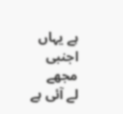ہے یہاں اجنبی مجھے
لے آئی ہے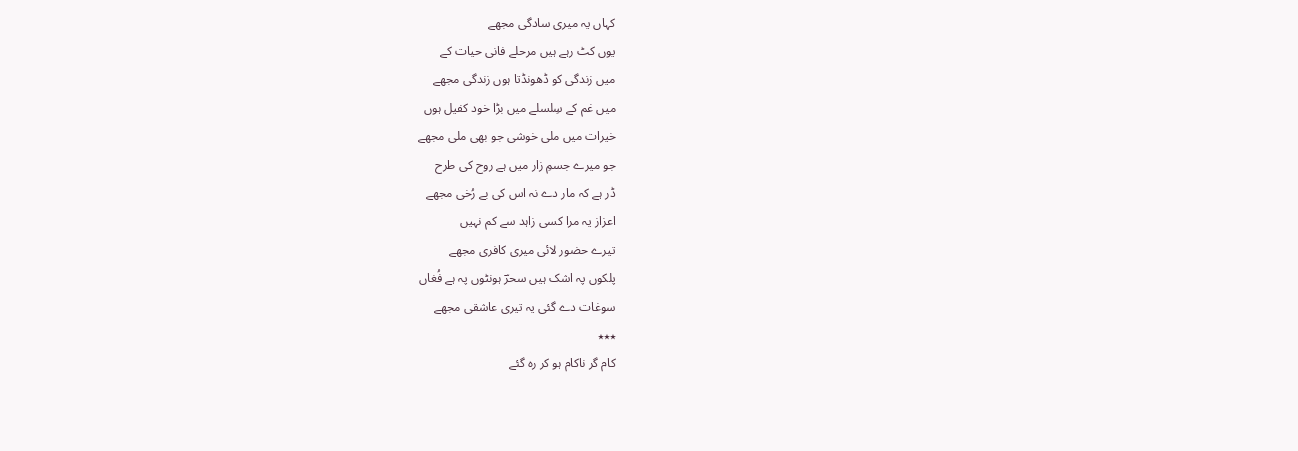کہاں یہ میری سادگی مجھے
یوں کٹ رہے ہیں مرحلے فانی حیات کے
میں زندگی کو ڈھونڈتا ہوں زندگی مجھے
میں غم کے سِلسلے میں بڑا خود کفیل ہوں
خیرات میں ملی خوشی جو بھی ملی مجھے
جو میرے جسمِ زار میں ہے روح کی طرح
ڈر ہے کہ مار دے نہ اس کی بے رُخی مجھے
اعزاز یہ مرا کسی زاہد سے کم نہیں
تیرے حضور لائی میری کافری مجھے
پلکوں پہ اشک ہیں سحرؔ ہونٹوں پہ ہے فُغاں
سوغات دے گئی یہ تیری عاشقی مجھے
٭٭٭
کام گر ناکام ہو کر رہ گئے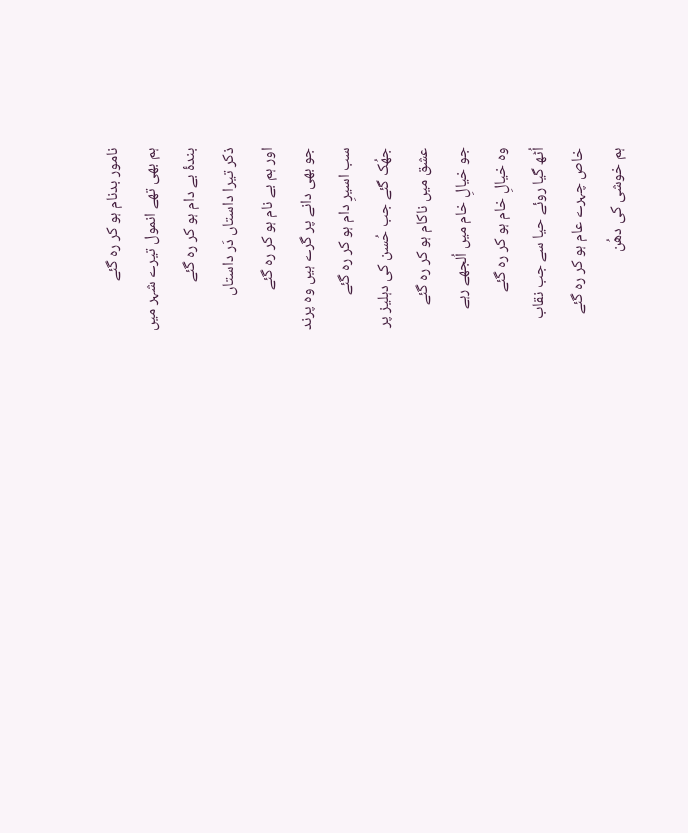نامور بدنام ہو کر رہ گئے
ہم بھی تھے انمول تیرے شہر میں
بندۂ بے دام ہو کر رہ گئے
ذکر تیرا داستاں دَر داستاں
اور ہم بے نام ہو کر رہ گئے
جو بھی دانے پر گرے ہیں وہ پرند
سب اسیرِ دام ہو کر رہ گئے
جھُک گئے جب حُسن کی دہلیز پر
عشق میں ناکام ہو کر رہ گئے
جو خیالِ خام میں اُلجھے رہے
وہ خیالِ خام ہو کر رہ گئے
اُٹھ گیا روئے حیا سے جب نقاب
خاص چہرے عام ہو کر رہ گئے
ہم خوشی کی دھُن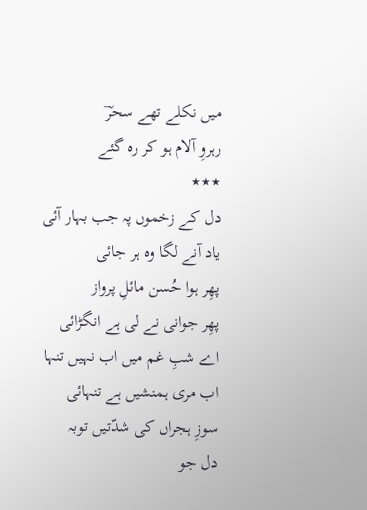میں نکلے تھے سحرؔ
رہروِ آلام ہو کر رہ گئے
٭٭٭
دل کے زخموں پہ جب بہار آئی
یاد آنے لگا وہ ہر جائی
پھِر ہوا حُسن مائلِ پرواز
پھِر جوانی نے لی ہے انگڑائی
اے شبِ غم میں اب نہیں تنہا
اب مری ہمنشیں ہے تنہائی
سوزِ ہجراں کی شدّتیں توبہ
دل جو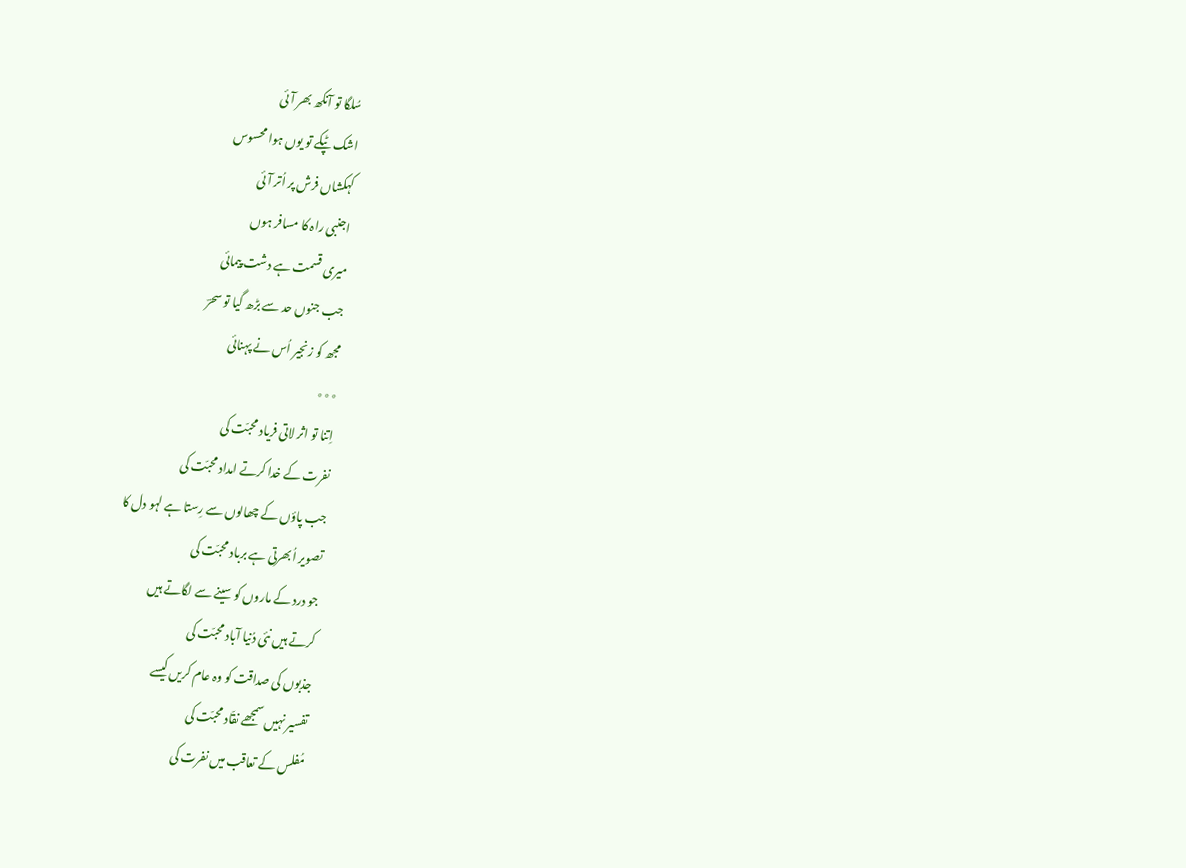سُلگا تو آنکھ بھر آئی
اشک ٹپکے تو یوں ہوا محسوس
کہکشاں فرش پر اُتر آئی
اجنبی راہ کا مسافر ہوں
میری قسمت ہے دشت پیمائی
جب جنوں حد سے بڑھ گیا تو سحرؔ
مجھ کو زنجیر اُس نے پہنائی
٭٭٭
اِتنا تو اثر لاتی فریاد محبّت کی
نفرت کے خدا کرتے امداد محبّت کی
جب پاؤں کے چھالوں سے رِستا ہے لہو دل کا
تصویر اُبھرتی ہے برباد محبّت کی
جو درد کے ماروں کو سینے سے لگاتے ہیں
کرتے ہیں نئی دُنیا آباد محبّت کی
جذبوں کی صداقت کو وہ عام کریں کیسے
تفسیر نہیں سمجھے نقّاد محبّت کی
مُفلس کے تعاقب میں نفرت کی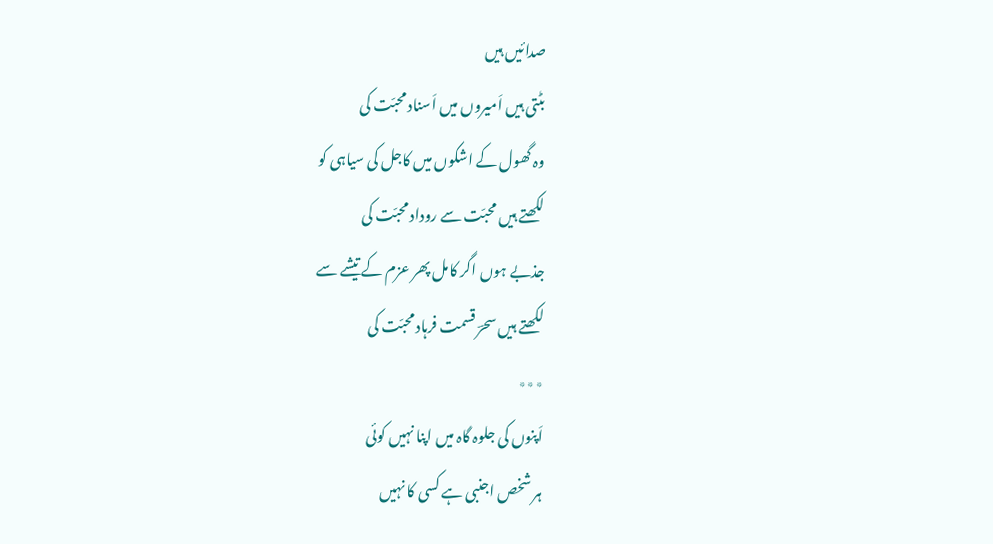صدائیں ہیں
بٹتی ہیں اَمیروں میں اَسناد محبّت کی
وہ گھول کے اشکوں میں کاجل کی سیاہی کو
لکھتے ہیں محبّت سے روداد محبّت کی
جذبے ہوں اگر کامل پھر عزم کے تیشے سے
لکھتے ہیں سحرؔ قسمت فرہاد محبّت کی
٭٭٭
اَپنوں کی جلوہ گاہ میں اپنا نہیں کوئی
ہر شخص اجنبی ہے کسی کا نہیں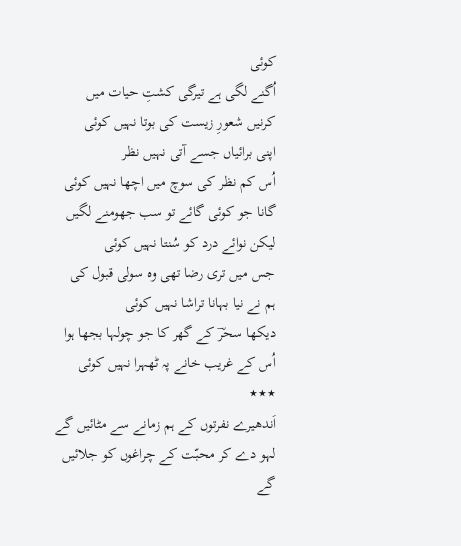کوئی
اُگنے لگی ہے تیرگی کشتِ حیات میں
کرنیں شعورِ زیست کی بوتا نہیں کوئی
اپنی برائیاں جسے آتی نہیں نظر
اُس کم نظر کی سوچ میں اچھا نہیں کوئی
گانا جو کوئی گائے تو سب جھومنے لگیں
لیکن نوائے درد کو سُنتا نہیں کوئی
جس میں تری رضا تھی وہ سولی قبول کی
ہم نے نیا بہانا تراشا نہیں کوئی
دیکھا سحرؔ کے گھر کا جو چولہا بجھا ہوا
اُس کے غریب خانے پہ ٹھہرا نہیں کوئی
٭٭٭
اَندھیرے نفرتوں کے ہم زمانے سے مٹائیں گے
لہو دے کر محبّت کے چراغوں کو جلائیں گے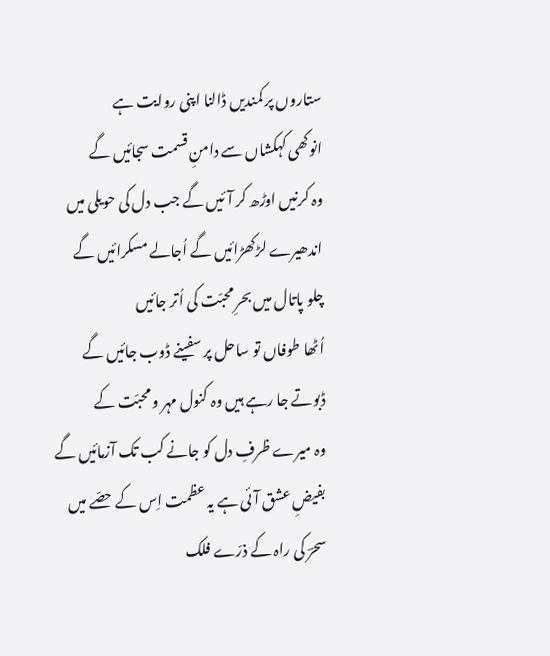ستاروں پر کمندیں ڈالنا اپنی روایت ہے
انوکھی کہکشاں سے دامنِ قسمت سجائیں گے
وہ کرنیں اوڑھ کر آئیں گے جب دل کی حویلی میں
اندھیرے لڑکھڑائیں گے اُجالے مسکرائیں گے
چلو پاتال میں بحرِ محبّت کی اُتر جائیں
اُٹھا طوفاں تو ساحل پر سفینے ڈوب جائیں گے
ڈبوتے جا رہے ہیں وہ کنول مہر و محبّت کے
وہ میرے ظرفِ دل کو جانے کب تک آزمائیں گے
بفیضِ عشق آئی ہے یہ عظمت اِس کے حصّے میں
سحرؔ کی راہ کے ذرّے فلک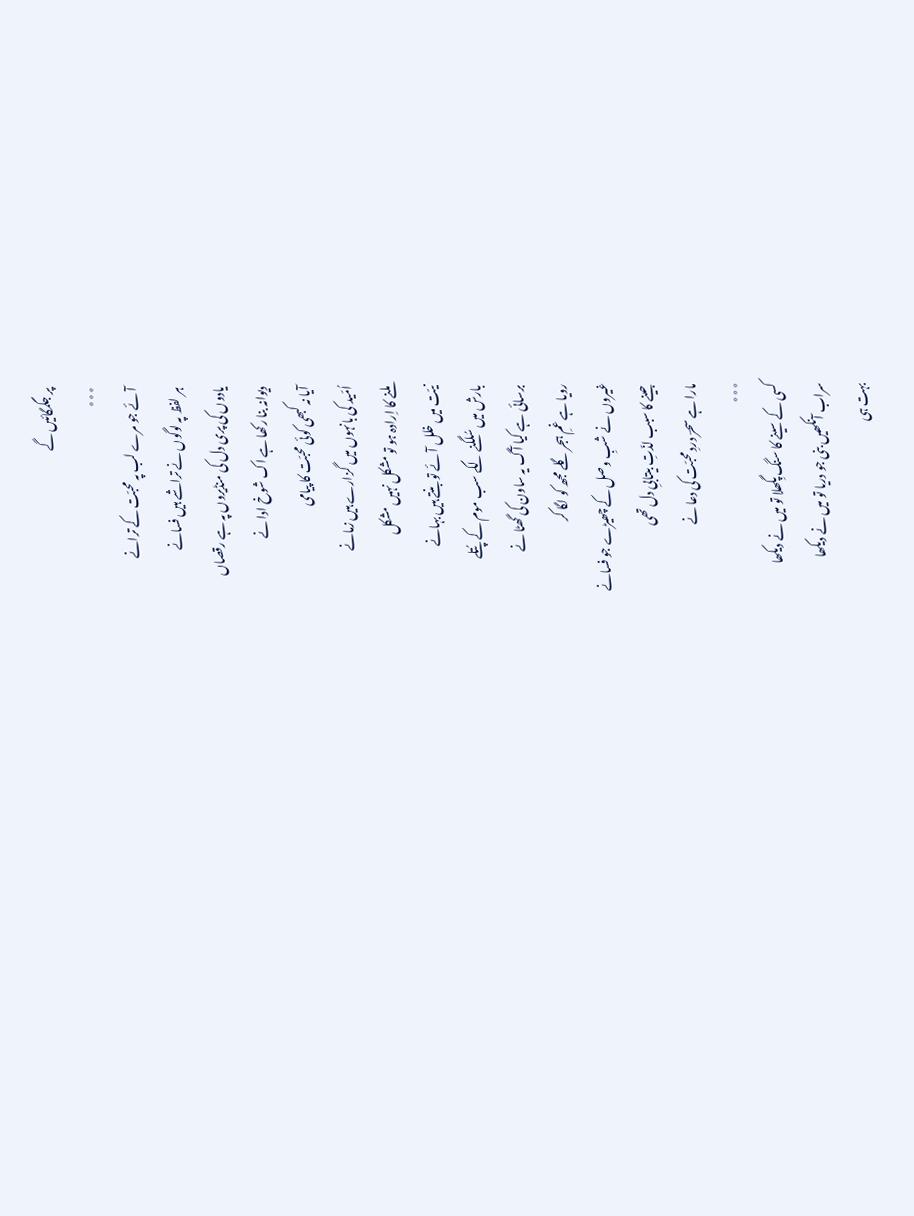پر جگمگائیں گے
٭٭٭
آئے جو مرے لب پہ محبّت کے ترانے
ہر لفظ پہ لوگوں نے تراشے ہیں فسانے
یادوں کی پری دل کی منڈیروں پہ ہے رقصاں
دیوانہ بنا رکھا ہے اک شوخ ادا نے
آیا نہ کبھی کوئی محبّت کا پیامی
اُمّید کی بانہوں میں گزارے ہیں زمانے
ملنے کا اِرادہ ہو تو مشکل نہیں مشکل
نیّت میں خلل آئے تو بنتے ہیں بہانے
بارش میں سُلگنے لگے سب موم کے پُتلے
برسائی ہے کیا آگ یہ ساون کی گھٹا نے
رویا ہے غمِ ہجر گلے مجھ کو لگا کر
غیروں نے شبِ وصل کے چھیڑے جو فسانے
جینے کا سبب لذّتِ بیتابیِ دل تھی
مارا ہے سحرؔ دردِ محبّت کی دعا نے
٭٭٭
کسی کے سینے کا سنگ پِگھلا تو میں نے دیکھا
سراب آنکھیں بنی جو دریا تو میں نے دیکھا
بہت ہی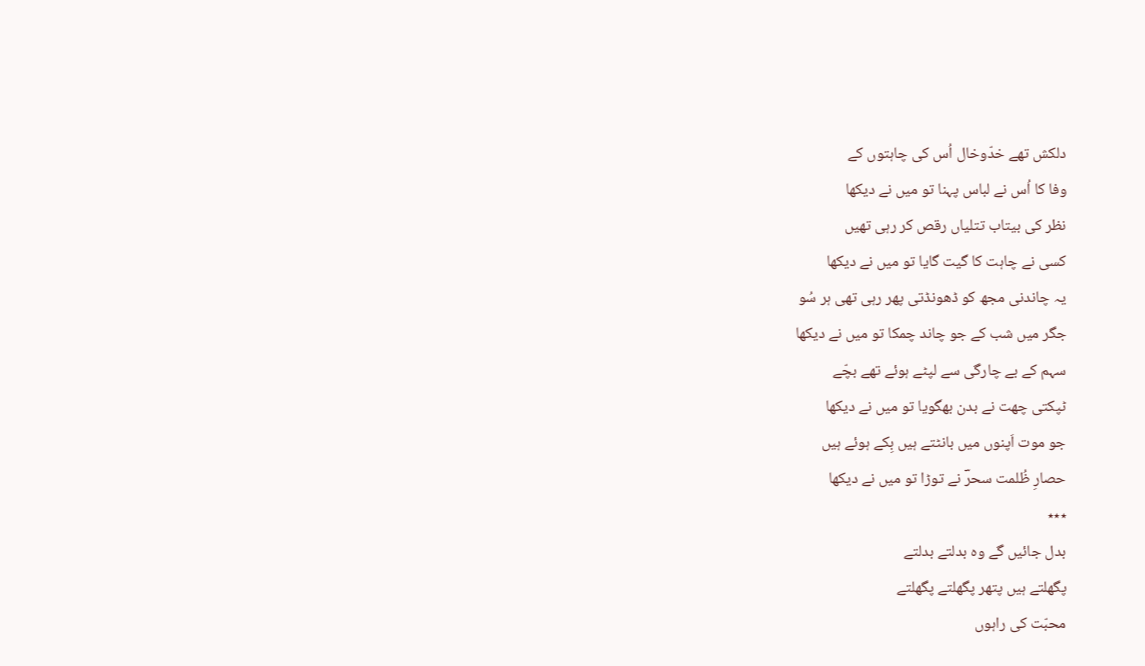دلکش تھے خدّوخال اُس کی چاہتوں کے
وفا کا اُس نے لباس پہنا تو میں نے دیکھا
نظر کی بیتاب تتلیاں رقص کر رہی تھیں
کسی نے چاہت کا گیت گایا تو میں نے دیکھا
یہ چاندنی مجھ کو ڈھونڈتی پھر رہی تھی ہر سُو
جگر میں شب کے جو چاند چمکا تو میں نے دیکھا
سہم کے بے چارگی سے لپٹے ہوئے تھے بچّے
ٹپکتی چھت نے بدن بھگویا تو میں نے دیکھا
جو موت اَپنوں میں بانٹتے ہیں بِکے ہوئے ہیں
حصارِ ظُلمت سحرؔ نے توڑا تو میں نے دیکھا
٭٭٭
بدل جائیں گے وہ بدلتے بدلتے
پگھلتے ہیں پتھر پگھلتے پگھلتے
محبّت کی راہوں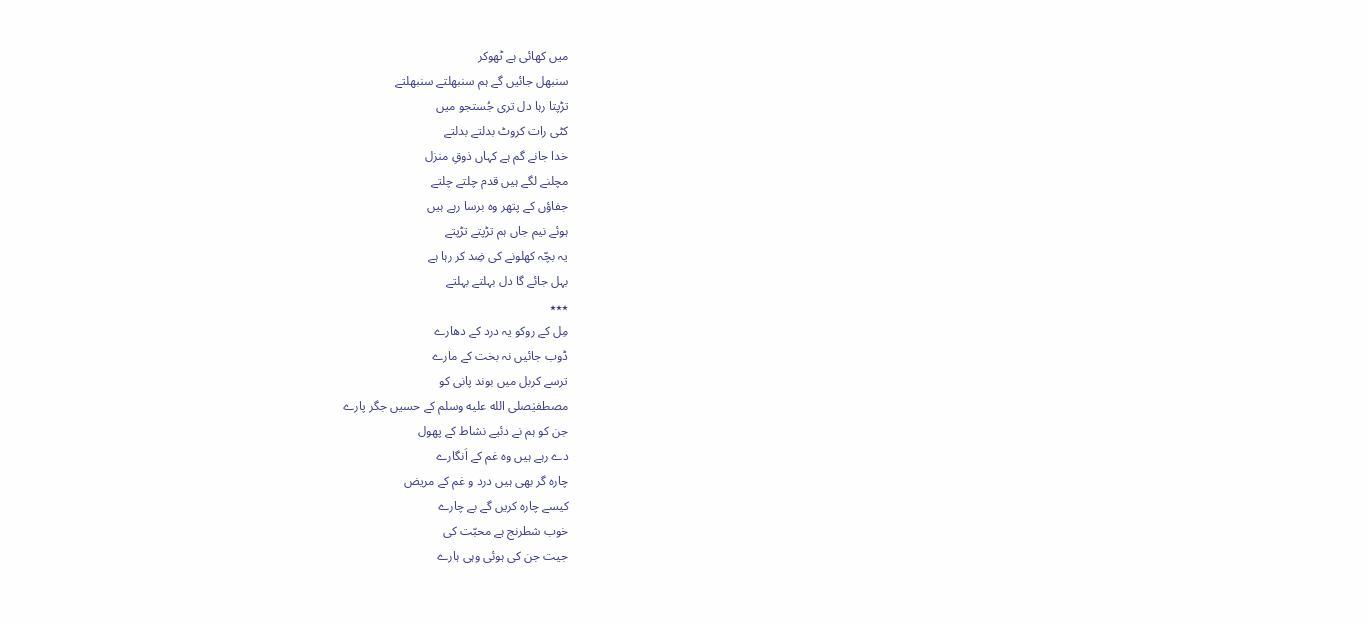میں کھائی ہے ٹھوکر
سنبھل جائیں گے ہم سنبھلتے سنبھلتے
تڑپتا رہا دل تری جُستجو میں
کٹی رات کروٹ بدلتے بدلتے
خدا جانے گم ہے کہاں ذوقِ منزل
مچلنے لگے ہیں قدم چلتے چلتے
جفاؤں کے پتھر وہ برسا رہے ہیں
ہوئے نیم جاں ہم تڑپتے تڑپتے
یہ بچّہ کھلونے کی ضِد کر رہا ہے
بہل جائے گا دل بہلتے بہلتے
٭٭٭
مِل کے روکو یہ درد کے دھارے
ڈوب جائیں نہ بخت کے مارے
ترسے کربل میں بوند پانی کو
مصطفیٰصلى الله عليه وسلم کے حسیں جگر پارے
جن کو ہم نے دئیے نشاط کے پھول
دے رہے ہیں وہ غم کے اَنگارے
چارہ گر بھی ہیں درد و غم کے مریض
کیسے چارہ کریں گے بے چارے
خوب شطرنج ہے محبّت کی
جیت جن کی ہوئی وہی ہارے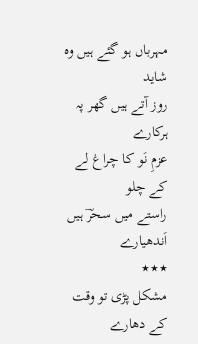مہرباں ہو گئے ہیں وہ شاید
روز آتے ہیں گھر پہ ہرکارے
عزمِ نَو کا چراغ لے کے چلو
راستے میں سحرؔ ہیں اَندھیارے
٭٭٭
مشکل پڑی تو وقت کے دھارے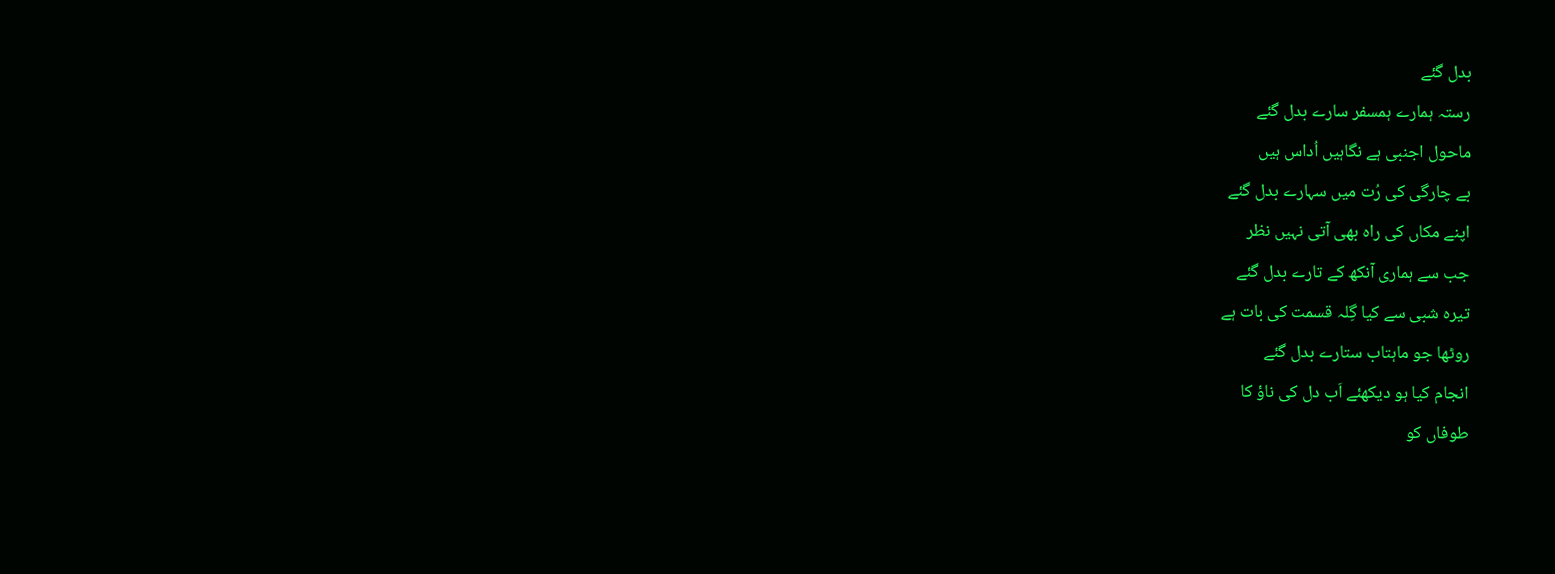بدل گئے
رستہ ہمارے ہمسفر سارے بدل گئے
ماحول اجنبی ہے نگاہیں اُداس ہیں
بے چارگی کی رُت میں سہارے بدل گئے
اپنے مکاں کی راہ بھی آتی نہیں نظر
جب سے ہماری آنکھ کے تارے بدل گئے
تیرہ شبی سے کیا گِلہ قسمت کی بات ہے
روٹھا جو ماہتاب ستارے بدل گئے
انجام کیا ہو دیکھئے اَب دل کی ناؤ کا
طوفاں کو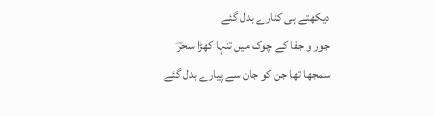دیکھتے ہی کنارے بدل گئے
جور و جفا کے چوک میں تنہا کھڑا سحرؔ
سمجھا تھا جن کو جان سے پیارے بدل گئے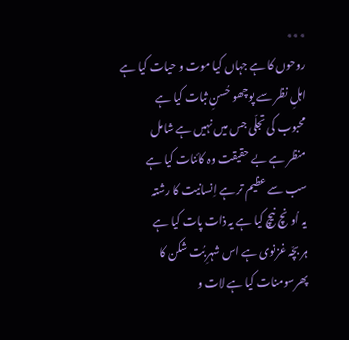٭٭٭
روحوں کا ہے جہاں کیا موت و حیات کیا ہے
اہلِ نظر سے پوچھو حُسنِ ثبات کیا ہے
محبوب کی تجلّی جس میں نہیں ہے شامل
منظر ہے بے حقیقت وہ کائنات کیا ہے
سب سے عظیم تر ہے اِنسانیت کا رشتہ
یہ اُونچ نیچ کیا ہے یہ ذات پات کیا ہے
ہر بچّہ غزنوی ہے اس شہرِ بُت شکن کا
پھرسومنات کیا ہے لات و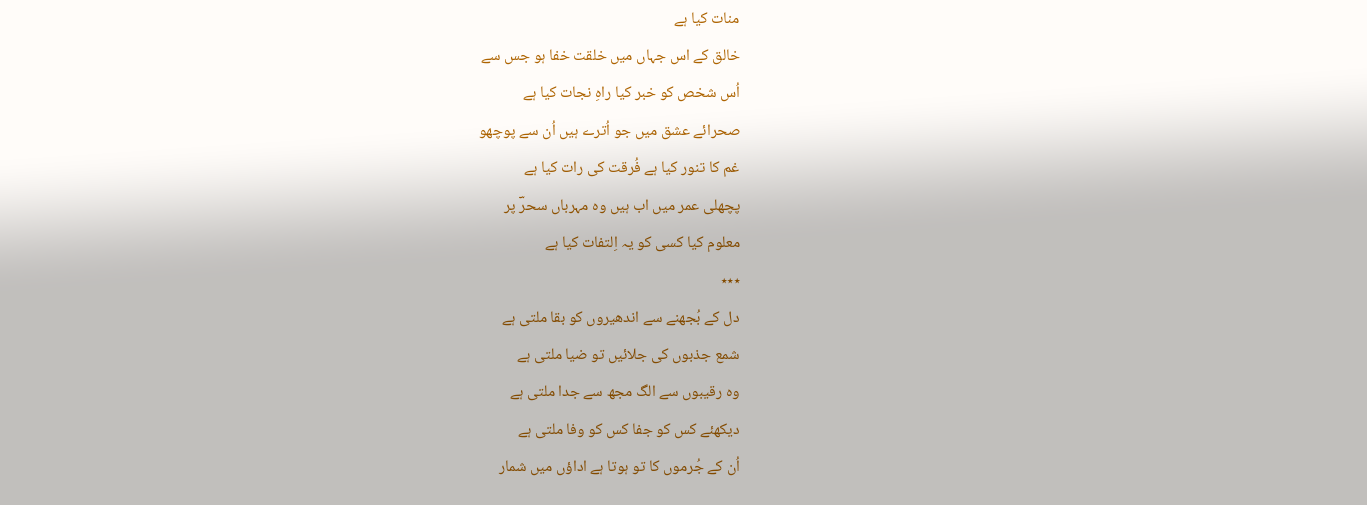منات کیا ہے
خالق کے اس جہاں میں خلقت خفا ہو جس سے
اُس شخص کو خبر کیا راہِ نجات کیا ہے
صحرائے عشق میں جو اُترے ہیں اُن سے پوچھو
غم کا تنور کیا ہے فُرقت کی رات کیا ہے
پچھلی عمر میں اب ہیں وہ مہرباں سحرؔ پر
معلوم کیا کسی کو یہ اِلتفات کیا ہے
٭٭٭
دل کے بُجھنے سے اندھیروں کو بقا ملتی ہے
شمع جذبوں کی جلائیں تو ضیا ملتی ہے
وہ رقیبوں سے الگ مجھ سے جدا ملتی ہے
دیکھئے کس کو جفا کس کو وفا ملتی ہے
اُن کے جُرموں کا تو ہوتا ہے اداؤں میں شمار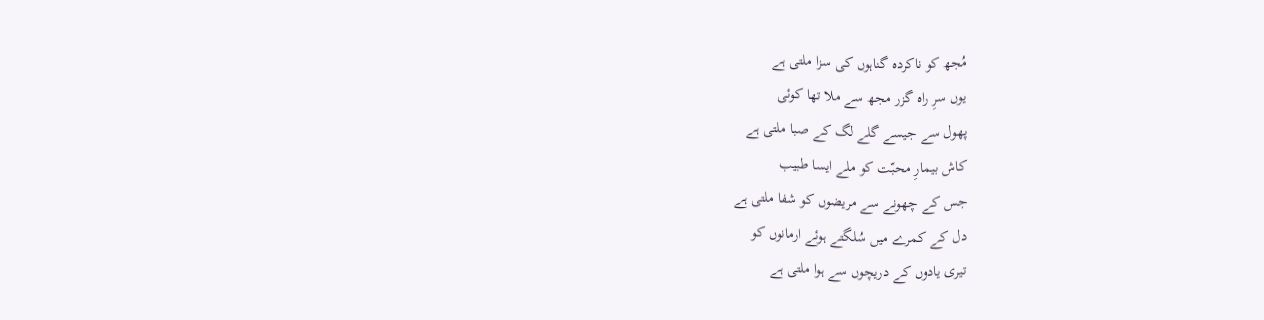مُجھ کو ناکردہ گناہوں کی سزا ملتی ہے
یوں سرِ راہ گزر مجھ سے ملا تھا کوئی
پھول سے جیسے گلے لگ کے صبا ملتی ہے
کاش بیمارِ محبّت کو ملے ایسا طبیب
جس کے چھونے سے مریضوں کو شفا ملتی ہے
دل کے کمرے میں سُلگتے ہوئے ارمانوں کو
تیری یادوں کے دریچوں سے ہوا ملتی ہے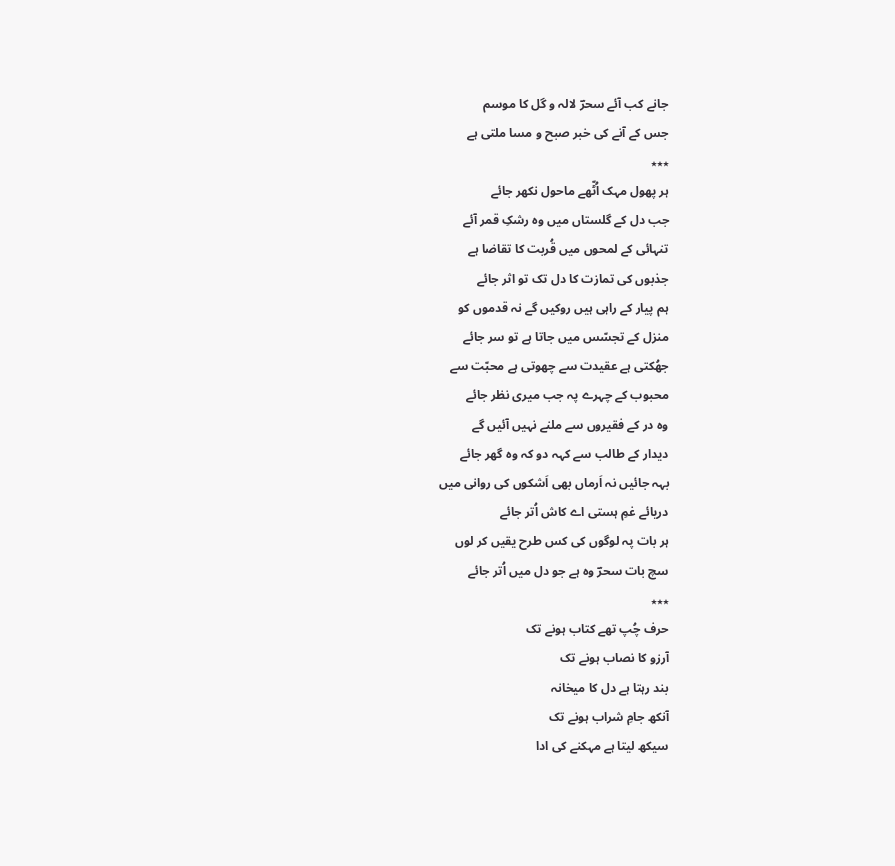جانے کب آئے سحرؔ لالہ و گل کا موسم
جس کے آنے کی خبر صبح و مسا ملتی ہے
٭٭٭
ہر پھول مہک اُٹّھے ماحول نکھر جائے
جب دل کے گلستاں میں وہ رشکِ قمر آئے
تنہائی کے لمحوں میں قُربت کا تقاضا ہے
جذبوں کی تمازت کا دل تک تو اثر جائے
ہم پیار کے راہی ہیں روکیں گے نہ قدموں کو
منزل کے تجسّس میں جاتا ہے تو سر جائے
جھُکتی ہے عقیدت سے چھوتی ہے محبّت سے
محبوب کے چہرے پہ جب میری نظر جائے
وہ در کے فقیروں سے ملنے نہیں آئیں گے
دیدار کے طالب سے کہہ دو کہ وہ گھر جائے
بہہ جائیں نہ اَرماں بھی اَشکوں کی روانی میں
دریائے غمِ ہستی اے کاش اُتر جائے
ہر بات پہ لوگوں کی کس طرح یقیں کر لوں
سچ بات سحرؔ وہ ہے جو دل میں اُتر جائے
٭٭٭
حرف چُپ تھے کتاب ہونے تک
آرزو کا نصاب ہونے تک
بند رہتا ہے دل کا میخانہ
آنکھ جامِ شراب ہونے تک
سیکھ لیتا ہے مہکنے کی ادا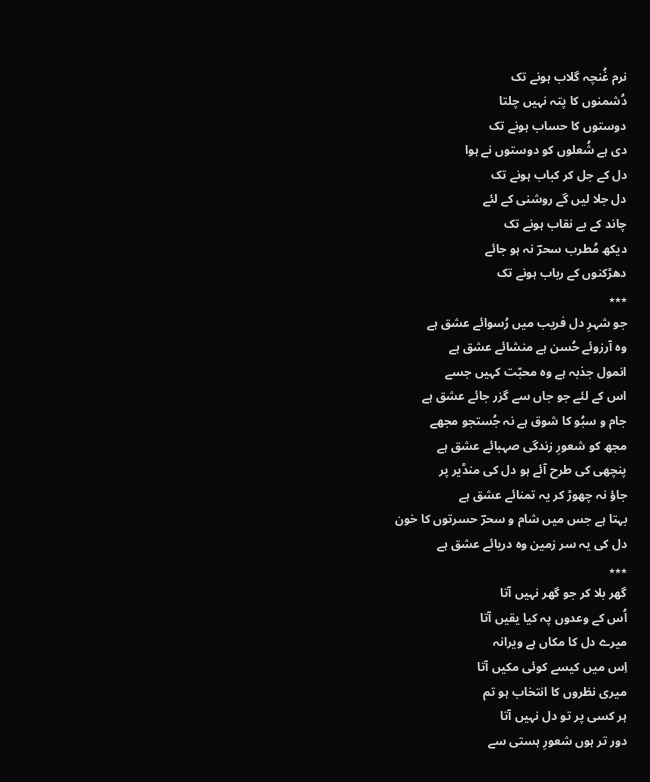نرم غُنچہ گلاب ہونے تک
دُشمنوں کا پتہ نہیں چلتا
دوستوں کا حساب ہونے تک
دی ہے شُعلوں کو دوستوں نے ہوا
دل کے جل کر کباب ہونے تک
دل جلا لیں گے روشنی کے لئے
چاند کے بے نقاب ہونے تک
دیکھ مُطرب سحرؔ نہ ہو جائے
دھڑکنوں کے رباب ہونے تک
٭٭٭
جو شہرِ دل فریب میں رُسوائے عشق ہے
وہ آرزوئے حُسن ہے منشائے عشق ہے
انمول جذبہ ہے وہ محبّت کہیں جسے
اس کے لئے جو جاں سے گزر جائے عشق ہے
جام و سبُو کا شوق ہے نہ جُستجو مجھے
مجھ کو شعورِ زندگی صہبائے عشق ہے
پنچھی کی طرح آئے ہو دل کی منڈیر پر
جاؤ نہ چھوڑ کر یہ تمنائے عشق ہے
بہتا ہے جس میں شام و سحرؔ حسرتوں کا خون
دل کی یہ سر زمین وہ دریائے عشق ہے
٭٭٭
گھر بلا کر جو گھر نہیں آتا
اُس کے وعدوں پہ کیا یقیں آتا
میرے دل کا مکاں ہے ویرانہ
اِس میں کیسے کوئی مکیں آتا
میری نظروں کا انتخاب ہو تم
ہر کسی پر تو دل نہیں آتا
دور تر ہوں شعورِ ہستی سے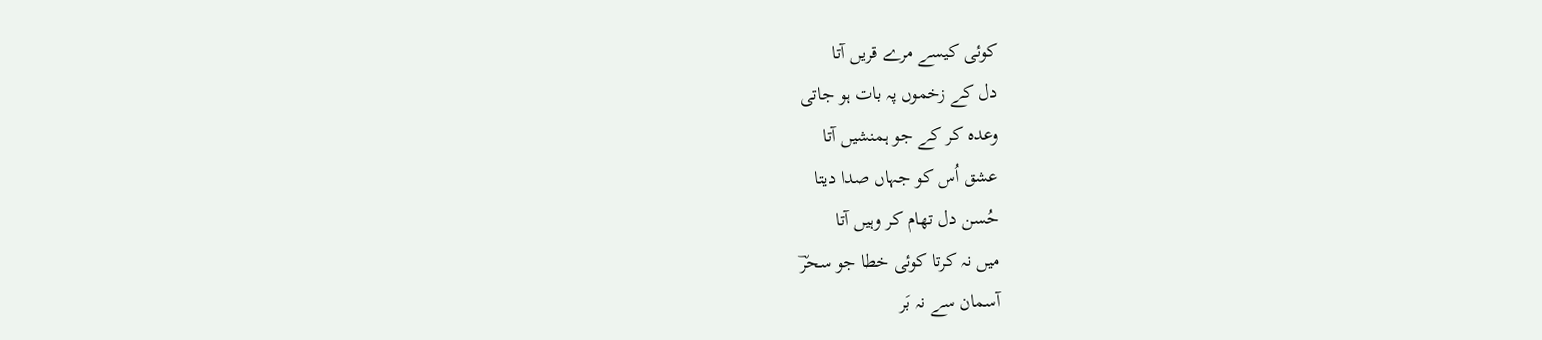کوئی کیسے مرے قریں آتا
دل کے زخموں پہ بات ہو جاتی
وعدہ کر کے جو ہمنشیں آتا
عشق اُس کو جہاں صدا دیتا
حُسن دل تھام کر وہیں آتا
میں نہ کرتا کوئی خطا جو سحرؔ
آسمان سے نہ بَر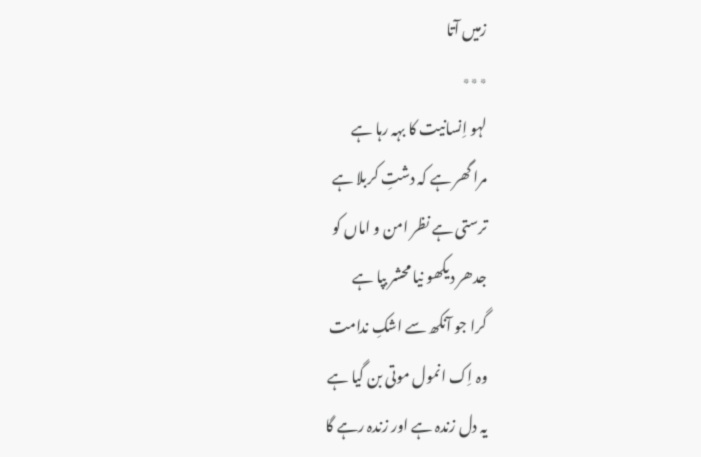زمیں آتا
٭٭٭
لہو اِنسانیت کا بہہ رہا ہے
مرا گھر ہے کہ دشتِ کربلا ہے
ترستی ہے نظر امن و اماں کو
جدھر دیکھو نیا محشر بپا ہے
گرا جو آنکھ سے اشکِ ندامت
وہ اِک انمول موتی بن گیا ہے
یہ دل زندہ ہے اور زندہ رہے گا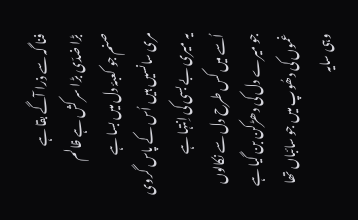فنا گہ سے ذرا آگے بقا ہے
بڑا ضدّی بڑا سر کش ہے ظالم
صنم جو کعبۂ دل میں بسا ہے
مری سانسیں ہیں اُس کے پاس گروی
یہ میری بے بسی کی اِنتہا ہے
اُسے میں کس طرح دل سے نکالوں
جو میرے دل کی دھڑکن بن گیا ہے
غموں کی دھُوپ میں جو سائباں تھا
وہی سایہ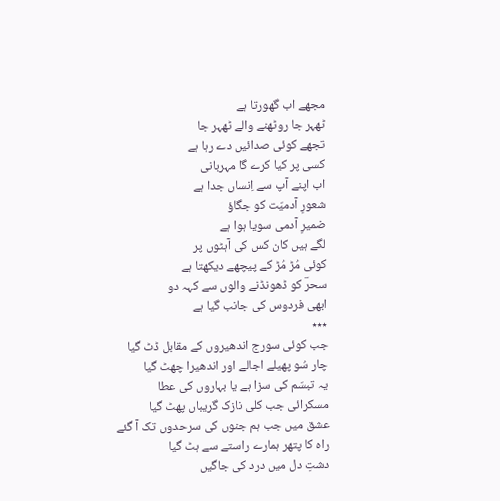مجھے اب گھورتا ہے
ٹھہر جا روٹھنے والے ٹھہر جا
تجھے کوئی صدائیں دے رہا ہے
کسی پر کیا کرے گا مہربانی
اب اپنے آپ سے اِنساں جدا ہے
شعورِ آدمیّت کو جگاؤ
ضمیرِ آدمی سویا ہوا ہے
لگے ہیں کان کس کی آہٹوں پر
کوئی مُڑ مُڑ کے پیچھے دیکھتا ہے
سحرؔ کو ڈھونڈنے والوں سے کہہ دو
ابھی فردوس کی جانب گیا ہے
٭٭٭
جب کوئی سورج اندھیروں کے مقابل ڈٹ گیا
چار سُو پھیلے اجالے اور اندھیرا چھٹ گیا
یہ تبسّم کی سزا ہے یا بہاروں کی عطا
مسکرائی جب کلی نازک گریباں پھٹ گیا
عشق میں جب ہم جنوں کی سرحدوں تک آ گئے
راہ کا پتھر ہمارے راستے سے ہٹ گیا
دشتِ دل میں درد کی جاگیں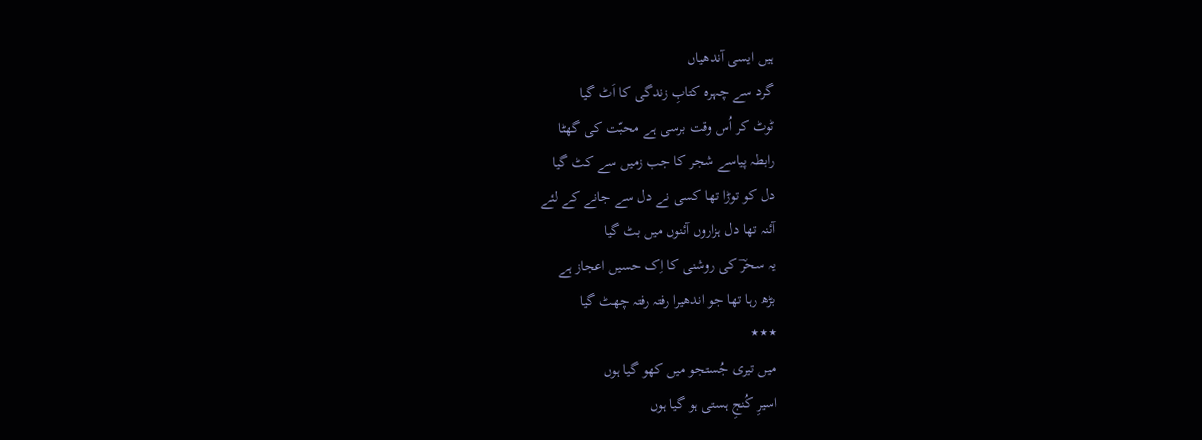ہیں ایسی آندھیاں
گرد سے چہرہ کتابِ زندگی کا اَٹ گیا
ٹوٹ کر اُس وقت برسی ہے محبّت کی گھٹا
رابطہ پیاسے شجر کا جب زمیں سے کٹ گیا
دل کو توڑا تھا کسی نے دل سے جانے کے لئے
آئنہ تھا دل ہزاروں آئنوں میں بٹ گیا
یہ سحرؔ کی روشنی کا اِک حسیں اعجاز ہے
بڑھ رہا تھا جو اندھیرا رفتہ رفتہ چھٹ گیا
٭٭٭
میں تیری جُستجو میں کھو گیا ہوں
اسیرِ کُنجِ ہستی ہو گیا ہوں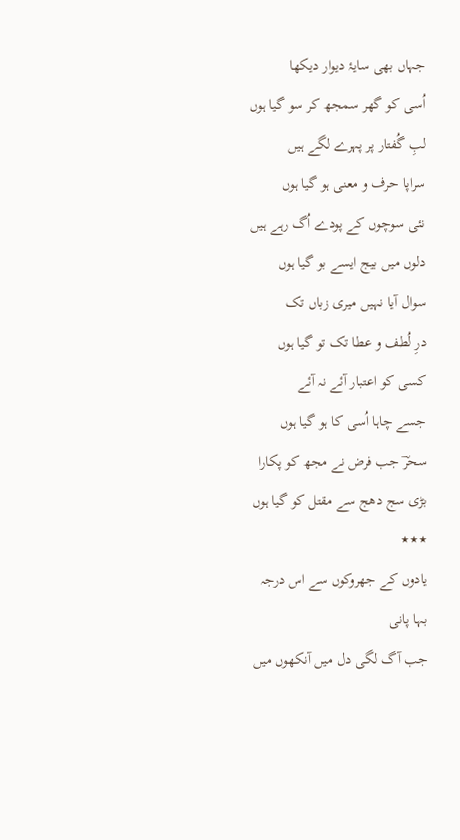جہاں بھی سایۂ دیوار دیکھا
اُسی کو گھر سمجھ کر سو گیا ہوں
لبِ گُفتار پر پہرے لگے ہیں
سراپا حرف و معنی ہو گیا ہوں
نئی سوچوں کے پودے اُگ رہے ہیں
دلوں میں بیج ایسے بو گیا ہوں
سوال آیا نہیں میری زباں تک
درِ لُطف و عطا تک تو گیا ہوں
کسی کو اعتبار آئے نہ آئے
جسے چاہا اُسی کا ہو گیا ہوں
سحرؔ جب فرض نے مجھ کو پکارا
بڑی سج دھج سے مقتل کو گیا ہوں
٭٭٭
یادوں کے جھروکوں سے اس درجہ بہا پانی
جب آگ لگی دل میں آنکھوں میں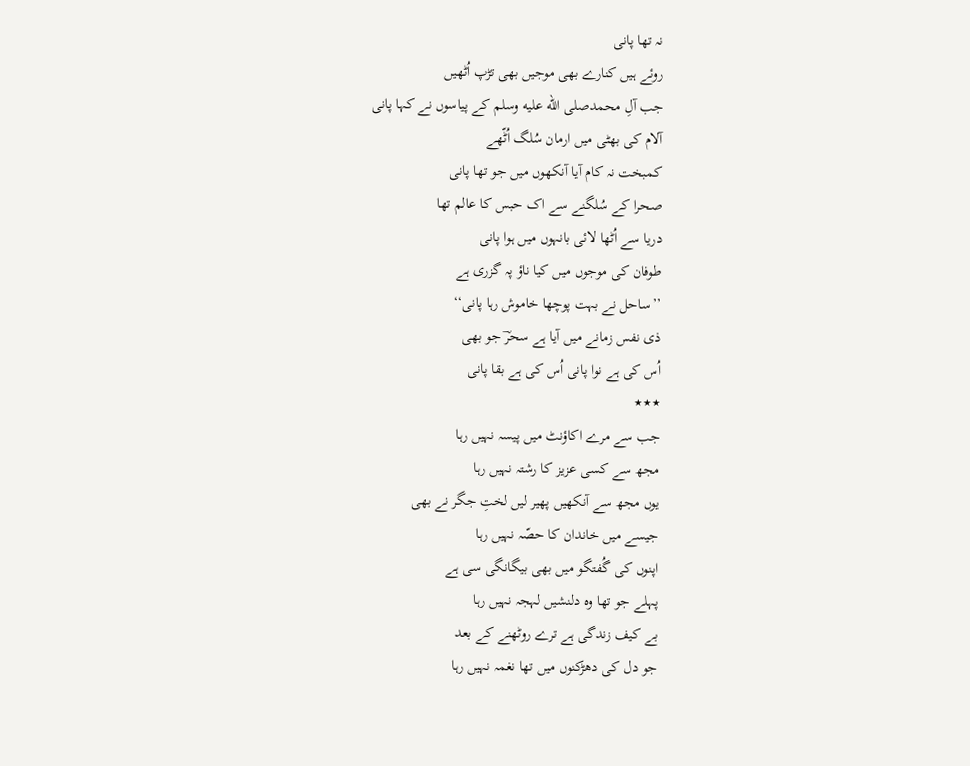نہ تھا پانی
روئے ہیں کنارے بھی موجیں بھی تڑپ اُٹھیں
جب آلِ محمدصلى الله عليه وسلم کے پیاسوں نے کہا پانی
آلام کی بھٹی میں ارمان سُلگ اُٹّھے
کمبخت نہ کام آیا آنکھوں میں جو تھا پانی
صحرا کے سُلگنے سے اک حبس کا عالم تھا
دریا سے اُٹھا لائی بانہوں میں ہوا پانی
طوفان کی موجوں میں کیا ناؤ پہ گزری ہے
’’ساحل نے بہت پوچھا خاموش رہا پانی‘‘
ذی نفس زمانے میں آیا ہے سحرؔ جو بھی
اُس کی ہے نوا پانی اُس کی ہے بقا پانی
٭٭٭
جب سے مرے اکاؤنٹ میں پیسہ نہیں رہا
مجھ سے کسی عزیز کا رشتہ نہیں رہا
یوں مجھ سے آنکھیں پھیر لیں لختِ جگر نے بھی
جیسے میں خاندان کا حصّہ نہیں رہا
اپنوں کی گُفتگو میں بھی بیگانگی سی ہے
پہلے جو تھا وہ دلنشیں لہجہ نہیں رہا
بے کیف زندگی ہے ترے روٹھنے کے بعد
جو دل کی دھڑکنوں میں تھا نغمہ نہیں رہا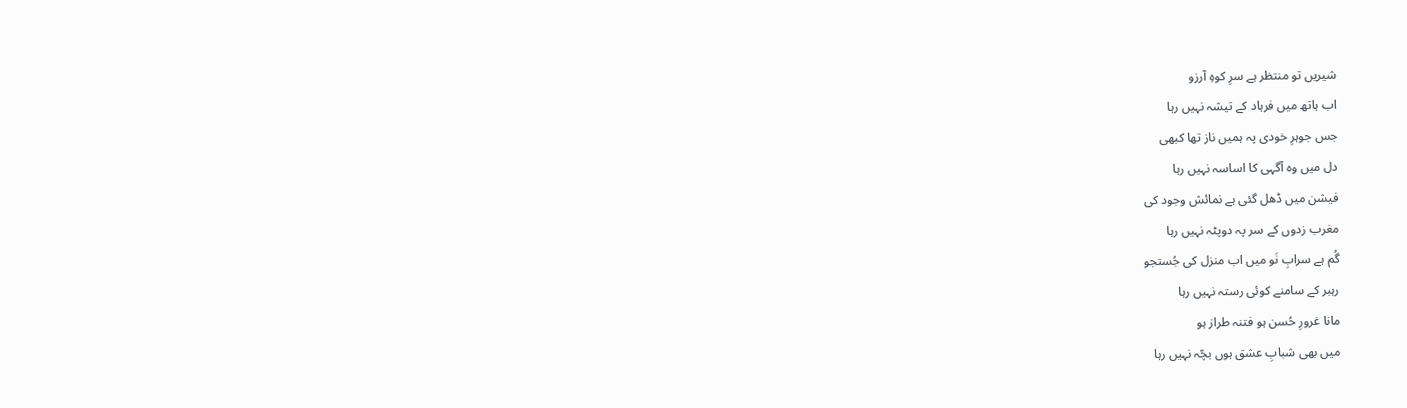شیریں تو منتظر ہے سرِ کوہِ آرزو
اب ہاتھ میں فرہاد کے تیشہ نہیں رہا
جس جوہرِ خودی پہ ہمیں ناز تھا کبھی
دل میں وہ آگہی کا اساسہ نہیں رہا
فیشن میں ڈھل گئی ہے نمائش وجود کی
مغرب زدوں کے سر پہ دوپٹہ نہیں رہا
گُم ہے سرابِ نَو میں اب منزل کی جُستجو
رہبر کے سامنے کوئی رستہ نہیں رہا
مانا غرورِ حُسن ہو فتنہ طراز ہو
میں بھی شبابِ عشق ہوں بچّہ نہیں رہا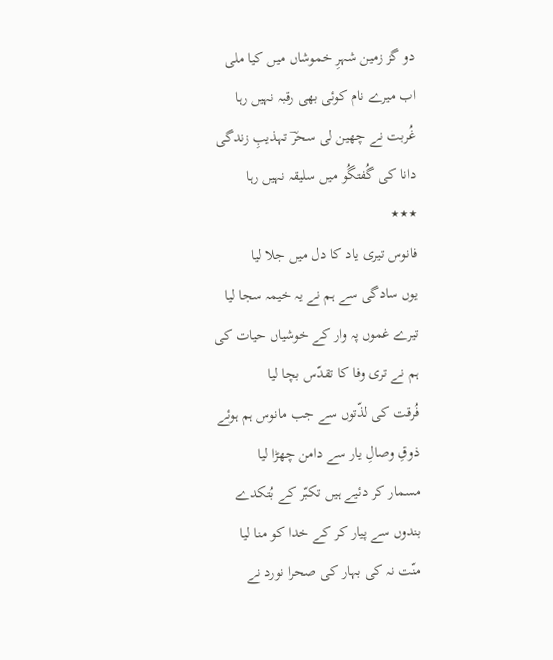دو گز زمین شہرِ خموشاں میں کیا ملی
اب میرے نام کوئی بھی رقبہ نہیں رہا
غُربت نے چھین لی سحرؔ تہذیبِ زندگی
دانا کی گُفتگُو میں سلیقہ نہیں رہا
٭٭٭
فانوس تیری یاد کا دل میں جلا لیا
یوں سادگی سے ہم نے یہ خیمہ سجا لیا
تیرے غموں پہ وار کے خوشیاں حیات کی
ہم نے تری وفا کا تقدّس بچا لیا
فُرقت کی لذّتوں سے جب مانوس ہم ہوئے
ذوقِ وصالِ یار سے دامن چھڑا لیا
مسمار کر دئیے ہیں تکبّر کے بُتکدے
بندوں سے پیار کر کے خدا کو منا لیا
منّت نہ کی بہار کی صحرا نورد نے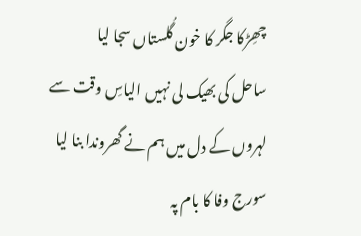چھِڑکا جگر کا خون گُلستاں سجا لیا
ساحل کی بھیک لی نہیں الیاسِ وقت سے
لہروں کے دل میں ہم نے گھروندا بنا لیا
سورج وفا کا بام پہ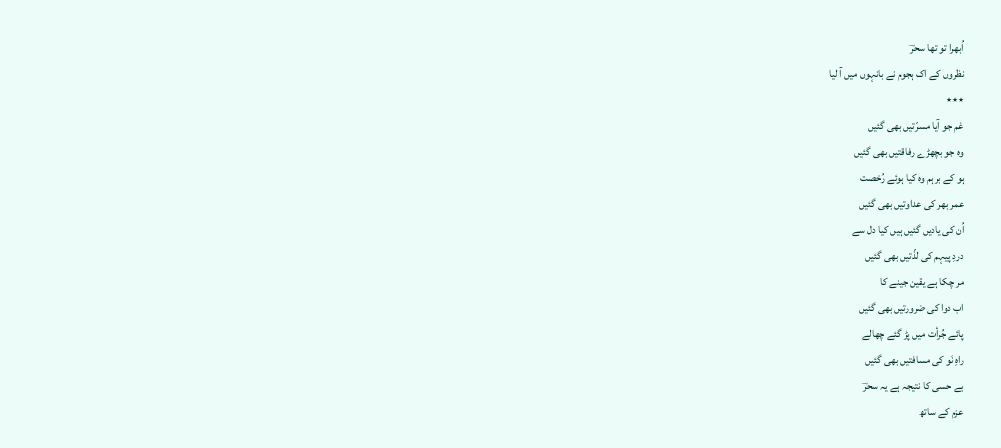اُبھرا تو تھا سحرؔ
نظروں کے اک ہجوم نے بانہوں میں آ لیا
٭٭٭
غم جو آیا مسرّتیں بھی گئیں
وہ جو بچھڑے رفاقتیں بھی گئیں
ہو کے برہم وہ کیا ہوئے رُخصت
عمر بھر کی عداوتیں بھی گئیں
اُن کی یادیں گئیں ہیں کیا دل سے
دردِ پیہم کی لذّتیں بھی گئیں
مر چکا ہے یقین جینے کا
اب دوا کی ضرورتیں بھی گئیں
پائے جُرأت میں پڑ گئے چھالے
راہِ نَو کی مسافتیں بھی گئیں
بے حسی کا نتیجہ ہے یہ سحرؔ
عزم کے ساتھ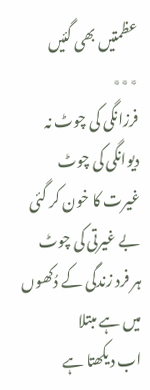عظمتیں بھی گئیں
٭٭٭
فرزانگی کی چوٹ نہ دیوانگی کی چوٹ
غیرت کا خون کر گئی بے غیرتی کی چوٹ
ہر فرد زندگی کے دُکھوں میں ہے مبتلا
اب دیکھتا ہے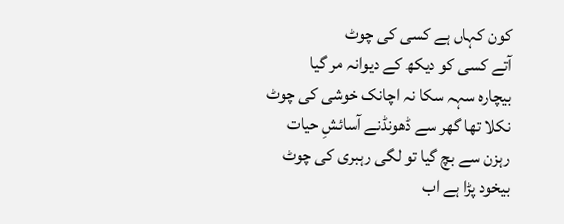کون کہاں ہے کسی کی چوٹ
آتے کسی کو دیکھ کے دیوانہ مر گیا
بیچارہ سہہ سکا نہ اچانک خوشی کی چوٹ
نکلا تھا گھر سے ڈھونڈنے آسائشِ حیات
رہزن سے بچ گیا تو لگی رہبری کی چوٹ
بیخود پڑا ہے اب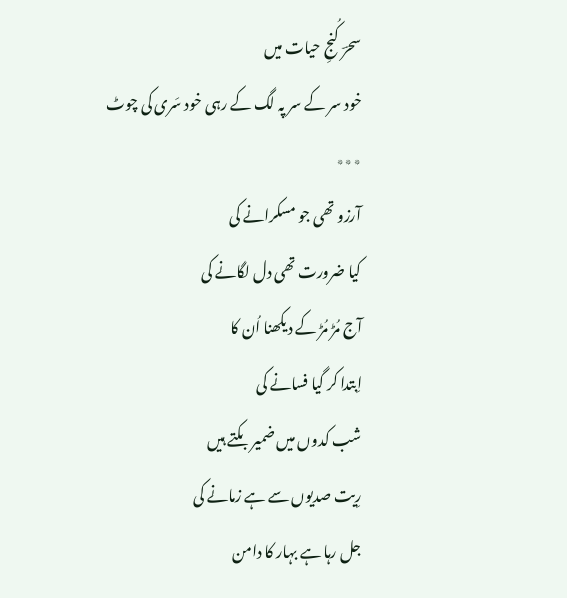سحرؔ کُنجِ حیات میں
خود سر کے سر پہ لگ کے رہی خود سَری کی چوٹ
٭٭٭
آرزو تھی جو مسکرانے کی
کیا ضرورت تھی دل لگانے کی
آج مُڑ مُڑ کے دیکھنا اُن کا
اِبتدا کر گیا فسانے کی
شب کدوں میں ضمیر بکتے ہیں
رِیت صدیوں سے ہے زمانے کی
جل رہا ہے بہار کا دامن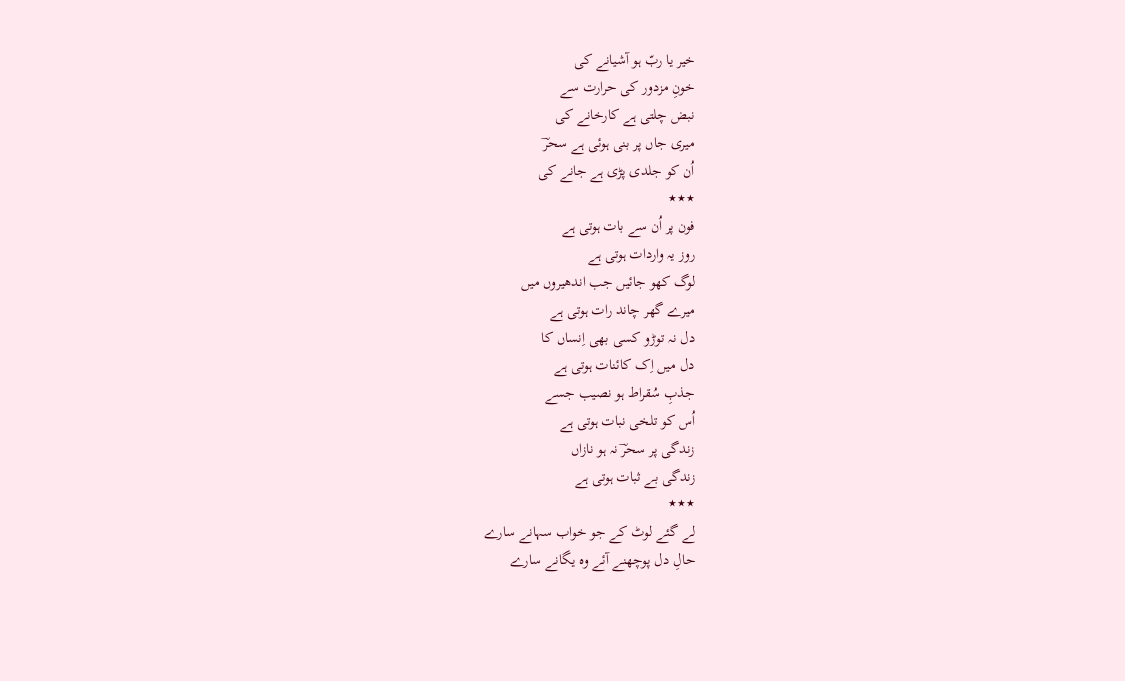خیر یا ربّ ہو آشیانے کی
خونِ مزدور کی حرارت سے
نبض چلتی ہے کارخانے کی
میری جاں پر بنی ہوئی ہے سحرؔ
اُن کو جلدی پڑی ہے جانے کی
٭٭٭
فون پر اُن سے بات ہوتی ہے
روز یہ واردات ہوتی ہے
لوگ کھو جائیں جب اندھیروں میں
میرے گھر چاند رات ہوتی ہے
دل نہ توڑو کسی بھی اِنساں کا
دل میں اِک کائنات ہوتی ہے
جذبِ سُقراط ہو نصیب جسے
اُس کو تلخی نبات ہوتی ہے
زندگی پر سحرؔ نہ ہو نازاں
زندگی بے ثبات ہوتی ہے
٭٭٭
لے گئے لوٹ کے جو خواب سہانے سارے
حالِ دل پوچھنے آئے وہ یگانے سارے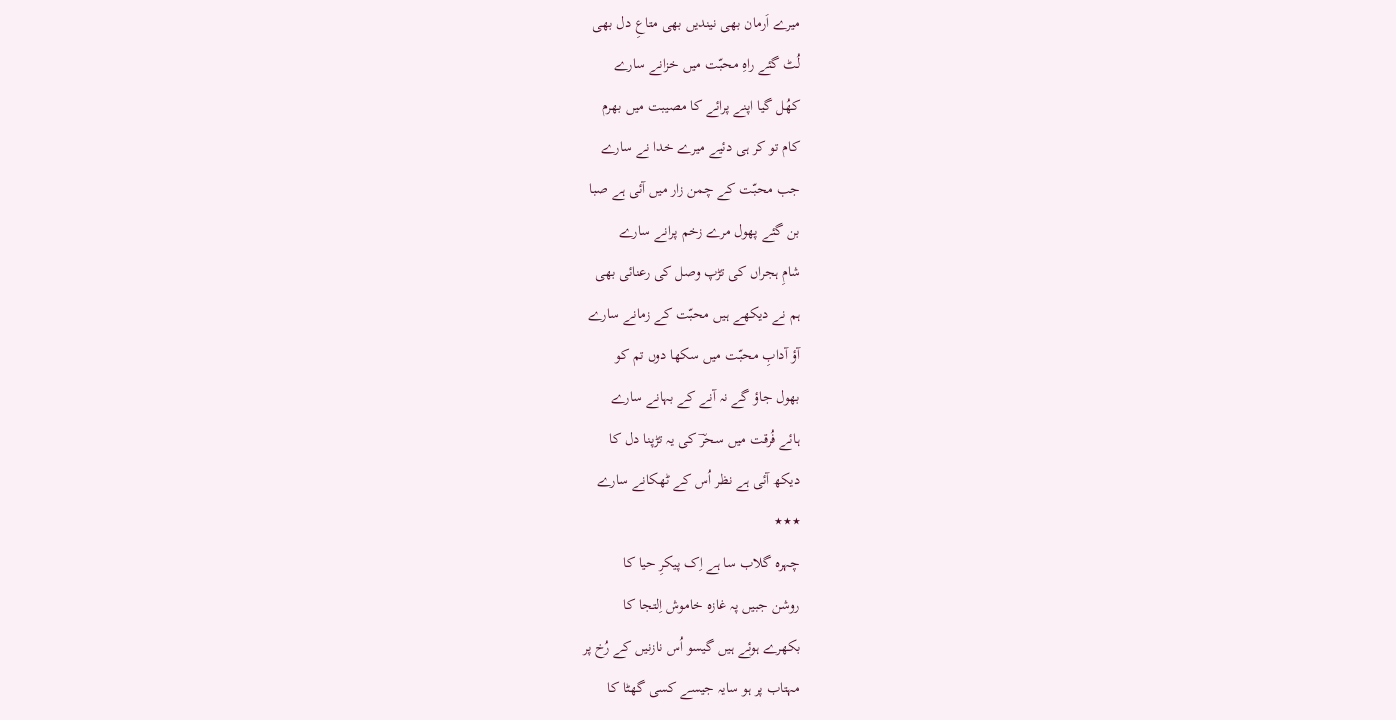میرے اَرمان بھی نیندیں بھی متاعِ دل بھی
لُٹ گئے راہِ محبّت میں خزانے سارے
کھُل گیا اپنے پرائے کا مصیبت میں بھرم
کام تو کر ہی دئیے میرے خدا نے سارے
جب محبّت کے چمن زار میں آئی ہے صبا
بن گئے پھول مرے زخم پرانے سارے
شامِ ہجراں کی تڑپ وصل کی رعنائی بھی
ہم نے دیکھے ہیں محبّت کے زمانے سارے
آؤ آدابِ محبّت میں سکھا دوں تم کو
بھول جاؤ گے نہ آنے کے بہانے سارے
ہائے فُرقت میں سحرؔ کی یہ تڑپنا دل کا
دیکھ آئی ہے نظر اُس کے ٹھکانے سارے
٭٭٭
چہرہ گلاب سا ہے اِک پیکرِ حیا کا
روشن جبیں پہ غازہ خاموش اِلتجا کا
بکھرے ہوئے ہیں گیسو اُس نازنیں کے رُخ پر
مہتاب پر ہو سایہ جیسے کسی گھٹا کا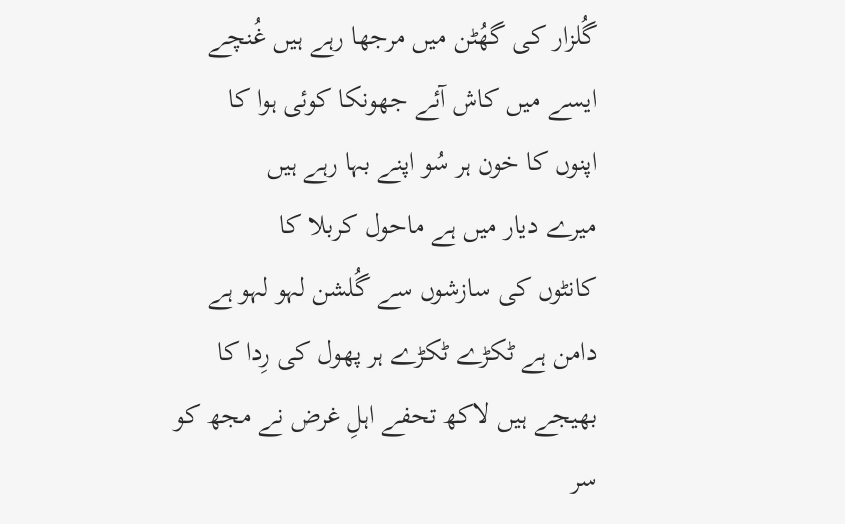گُلزار کی گھُٹن میں مرجھا رہے ہیں غُنچے
ایسے میں کاش آئے جھونکا کوئی ہوا کا
اپنوں کا خون ہر سُو اپنے بہا رہے ہیں
میرے دیار میں ہے ماحول کربلا کا
کانٹوں کی سازشوں سے گُلشن لہو لہو ہے
دامن ہے ٹکڑے ٹکڑے ہر پھول کی رِدا کا
بھیجے ہیں لاکھ تحفے اہلِ غرض نے مجھ کو
سر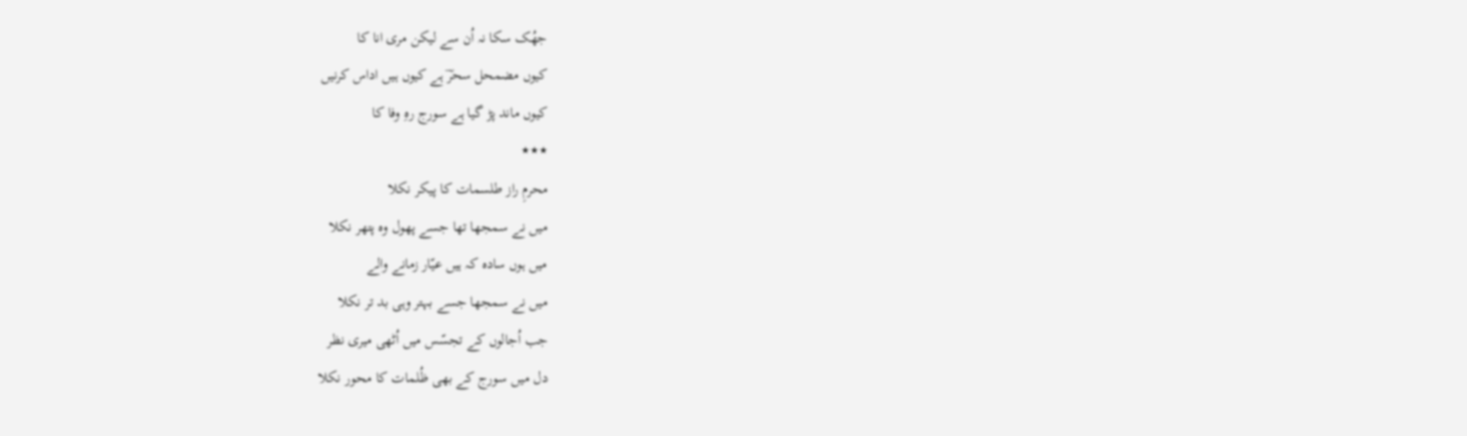جھُک سکا نہ اُن سے لیکن مری انا کا
کیوں مضمحل سحرؔ ہے کیوں ہیں اداس کرنیں
کیوں ماند پڑ گیا ہے سورج رہِ وفا کا
٭٭٭
محرمِ راز طلسمات کا پیکر نکلا
میں نے سمجھا تھا جسے پھول وہ پتھر نکلا
میں ہوں سادہ کہ ہیں عیّار زمانے والے
میں نے سمجھا جسے بہتر وہی بد تر نکلا
جب اُجالوں کے تجسّس میں اُٹھی میری نظر
دل میں سورج کے بھی ظُلمات کا محور نکلا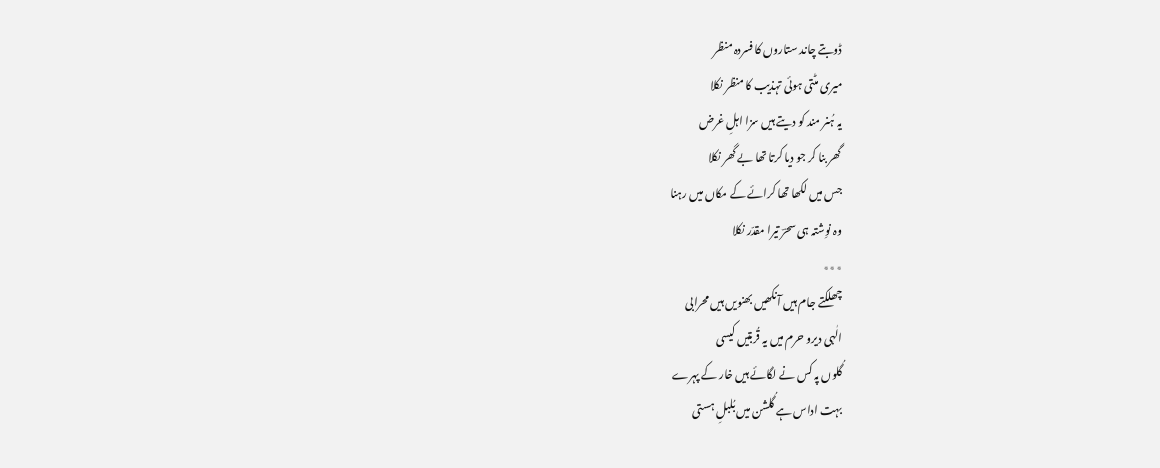ڈوبتے چاند ستاروں کا فسردہ منظر
میری مٹتی ہوئی تہذیب کا منظر نکلا
یہ ہُنر مند کو دیتے ہیں سزا اہلِ غرض
گھر بنا کر جو دیا کرتا تھا بے گھر نکلا
جس میں لکھا تھا کرائے کے مکاں میں رہنا
وہ نوِشتہ ہی سحرؔ تیرا مقدّر نکلا
٭٭٭
چھلکتے جام ہیں آنکھیں بھنویں ہیں محرابی
الٰہی دیرو حرم میں یہ قُربتیں کیسی
گُلوں پہ کس نے لگائے ہیں خار کے پہرے
بہت اداس ہے گُلشن میں بُلبلِ ہستی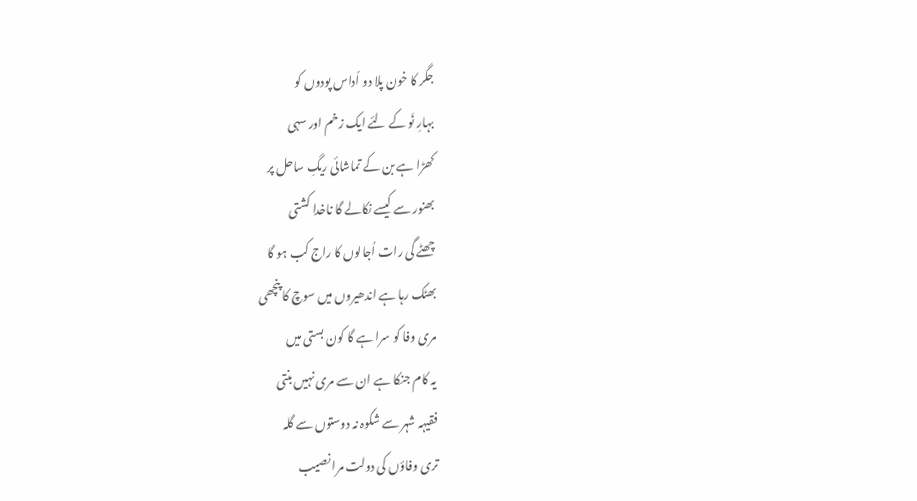جگر کا خون پلا دو اُداس پودوں کو
بہارِ نَو کے لئے ایک زخم اور سہی
کھڑا ہے بن کے تماشائی ریگِ ساحل پر
بھنور سے کیسے نکالے گا ناخدا کشتی
چھٹے گی رات اُجالوں کا راج کب ہو گا
بھٹک رہا ہے اندھیروں میں سوچ کا پنچھی
مری وفا کو سرا ہے گا کون بستی میں
یہ کام جنکا ہے ان سے مری نہیں بنتی
فقیہہ شہر سے شکوہ نہ دوستوں سے گلہ
تری وفاؤں کی دولت مرا نصیب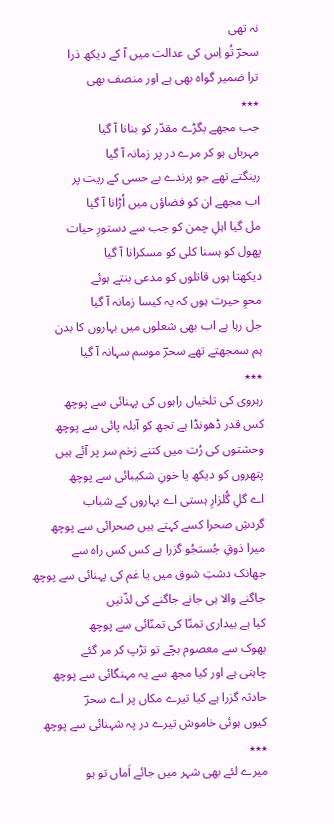نہ تھی
سحرؔ تُو اِس کی عدالت میں آ کے دیکھ ذرا
ترا ضمیر گواہ بھی ہے اور منصف بھی
٭٭٭
جب مجھے بگڑے مقدّر کو بنانا آ گیا
مہرباں ہو کر مرے در پر زمانہ آ گیا
رینگتے تھے جو پرندے بے حسی کے ریت پر
اب مجھے ان کو فضاؤں میں اُڑانا آ گیا
مل گیا اہلِ چمن کو جب سے دستورِ حیات
پھول کو ہسنا کلی کو مسکرانا آ گیا
دیکھتا ہوں قاتلوں کو مدعی بنتے ہوئے
محوِ حیرت ہوں کہ یہ کیسا زمانہ آ گیا
جل رہا ہے اب بھی شعلوں میں بہاروں کا بدن
ہم سمجھتے تھے سحرؔ موسم سہانہ آ گیا
٭٭٭
رہروی کی تلخیاں راہوں کی پہنائی سے پوچھ
کس قدر ڈھونڈا ہے تجھ کو آبلہ پائی سے پوچھ
وحشتوں کی رُت میں کتنے زخم سر پر آئے ہیں
پتھروں کو دیکھ یا خونِ شکیبائی سے پوچھ
اے گلِ گُلزارِ ہستی اے بہاروں کے شباب
گردشِ صحرا کسے کہتے ہیں صحرائی سے پوچھ
میرا ذوقِ جُستجُو گزرا ہے کس کس راہ سے
جھانک دشتِ شوق میں یا غم کی پہنائی سے پوچھ
جاگنے والا ہی جانے جاگنے کی لذّتیں
کیا ہے بیداری تمنّا کی تمنّائی سے پوچھ
بھوک سے معصوم بچّے تو تڑپ کر مر گئے
چاہتی ہے اور کیا مجھ سے یہ مہنگائی سے پوچھ
حادثہ گزرا ہے کیا تیرے مکاں پر اے سحرؔ
کیوں ہوئی خاموش تیرے در پہ شہنائی سے پوچھ
٭٭٭
میرے لئے بھی شہر میں جائے اَماں تو ہو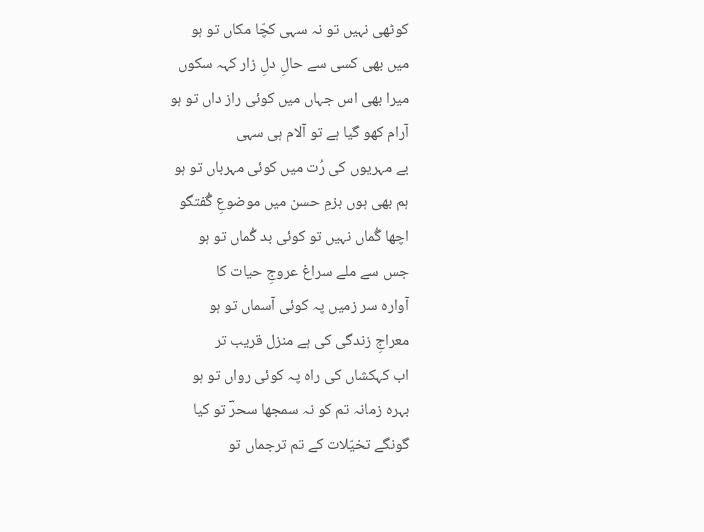کوٹھی نہیں تو نہ سہی کچّا مکاں تو ہو
میں بھی کسی سے حالِ دلِ زار کہہ سکوں
میرا بھی اس جہاں میں کوئی راز داں تو ہو
آرام کھو گیا ہے تو آلام ہی سہی
بے مہریوں کی رُت میں کوئی مہرباں تو ہو
ہم بھی ہوں بزمِ حسن میں موضوعِ گُفتگو
اچھا گُماں نہیں تو کوئی بد گُماں تو ہو
جس سے ملے سراغ عروجِ حیات کا
آوارہ سر زمیں پہ کوئی آسماں تو ہو
معراجِ زندگی کی ہے منزل قریب تر
اب کہکشاں کی راہ پہ کوئی رواں تو ہو
بہرہ زمانہ تم کو نہ سمجھا سحرؔ تو کیا
گونگے تخیّلات کے تم ترجماں تو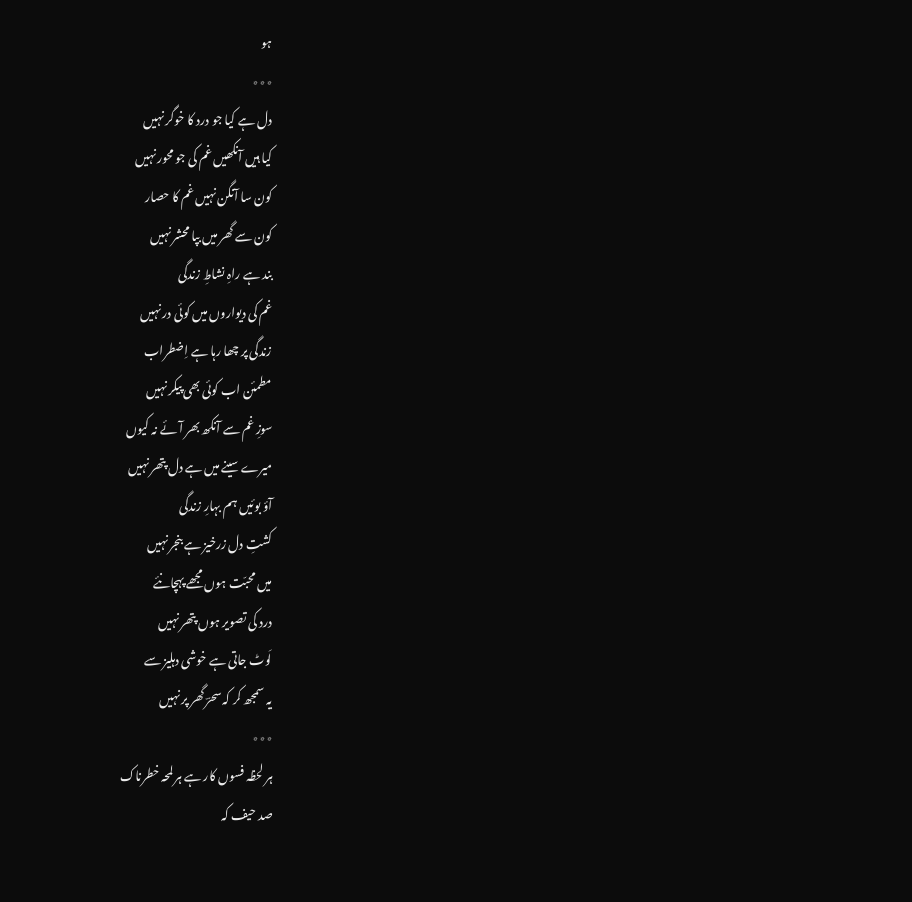ہو
٭٭٭
دل ہے کیا جو درد کا خوگر نہیں
کیا ہیں آنکھیں غم کی جو محور نہیں
کون سا آنگن نہیں غم کا حصار
کون سے گھر میں بپا محشر نہیں
بند ہے راہِ نشاطِ زندگی
غم کی دیواروں میں کوئی در نہیں
زندگی پر چھا رہا ہے اِضطراب
مطمئن اب کوئی بھی پیکر نہیں
سوزِ غم سے آنکھ بھر آئے نہ کیوں
میرے سینے میں ہے دل پتھر نہیں
آؤ بوئیں ہم بہارِ زندگی
کشتِ دل زرخیز ہے بنجر نہیں
میں محبّت ہوں مجھے پہچانئے
درد کی تصویر ہوں پتھر نہیں
لَوٹ جاتی ہے خوشی دہلیز سے
یہ سمجھ کر کہ سحرؔ گھر پر نہیں
٭٭٭
ہر لحظہ فسوں کار ہے ہر لمحہ خطرناک
صد حیف کہ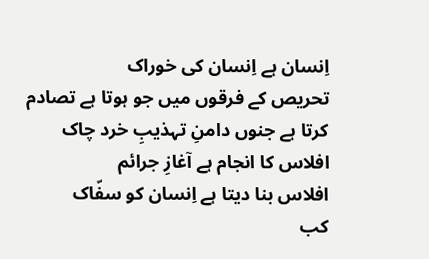اِنسان ہے اِنسان کی خوراک
تحریص کے فرقوں میں جو ہوتا ہے تصادم
کرتا ہے جنوں دامنِ تہذیبِ خرد چاک
افلاس کا انجام ہے آغازِ جرائم
افلاس بنا دیتا ہے اِنسان کو سفّاک
کب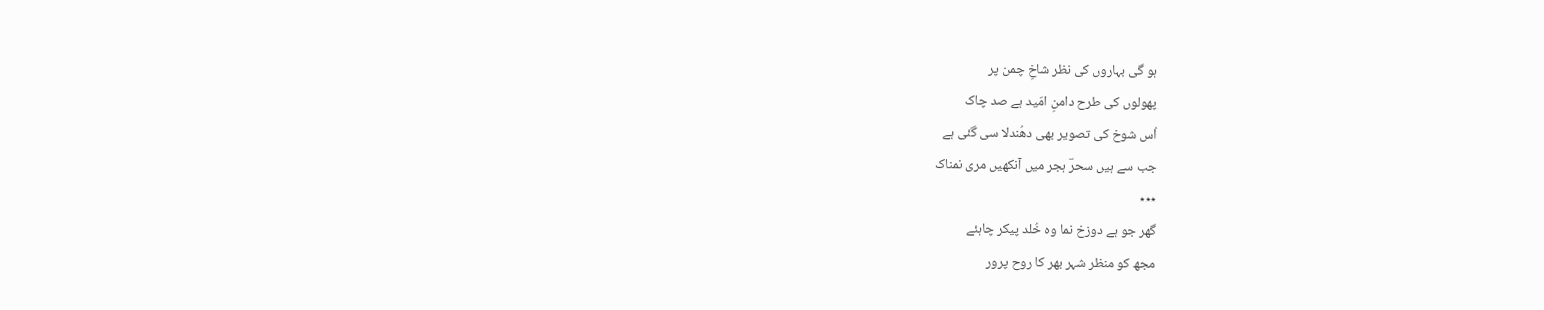ہو گی بہاروں کی نظر شاخِ چمن پر
پھولوں کی طرح دامنِ امّید ہے صد چاک
اُس شوخ کی تصویر بھی دھُندلا سی گئی ہے
جب سے ہیں سحرؔ ہجر میں آنکھیں مری نمناک
٭٭٭
گھر جو ہے دوزخ نما وہ خُلد پیکر چاہئے
مجھ کو منظر شہر بھر کا روح پرور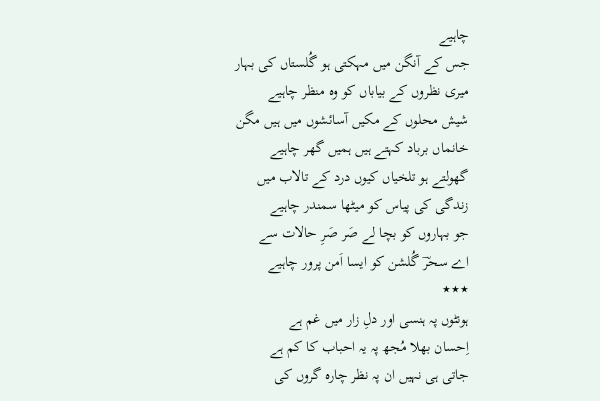چاہیے
جس کے آنگن میں مہکتی ہو گُلستاں کی بہار
میری نظروں کے بیاباں کو وہ منظر چاہیے
شیش محلوں کے مکیں آسائشوں میں ہیں مگن
خانماں برباد کہتے ہیں ہمیں گھر چاہیے
گھولتے ہو تلخیاں کیوں درد کے تالاب میں
زندگی کی پیاس کو میٹھا سمندر چاہیے
جو بہاروں کو بچا لے صَر صَرِ حالات سے
اے سحرؔ گُلشن کو ایسا اَمن پرور چاہیے
٭٭٭
ہونٹوں پہ ہنسی اور دلِ زار میں غم ہے
اِحسان بھلا مُجھ پہ یہ احباب کا کم ہے
جاتی ہی نہیں ان پہ نظر چارہ گروں کی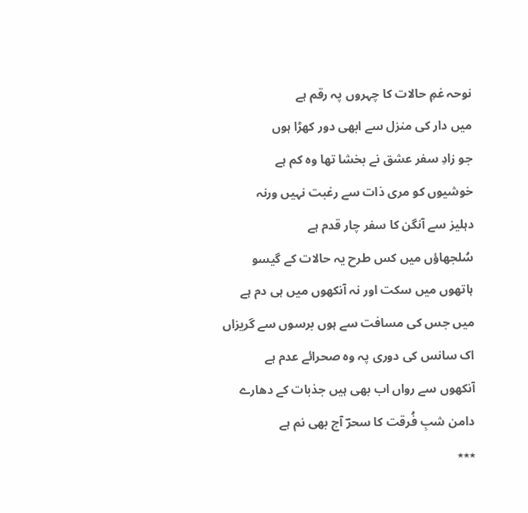نوحہ غمِ حالات کا چہروں پہ رقم ہے
میں دار کی منزل سے ابھی دور کھڑا ہوں
جو زادِ سفر عشق نے بخشا تھا وہ کم ہے
خوشیوں کو مری ذات سے رغبت نہیں ورنہ
دہلیز سے آنگن کا سفر چار قدم ہے
سُلجھاؤں میں کس طرح یہ حالات کے گیسو
ہاتھوں میں سکت اور نہ آنکھوں میں ہی دم ہے
میں جس کی مسافت سے ہوں برسوں سے گریزاں
اک سانس کی دوری پہ وہ صحرائے عدم ہے
آنکھوں سے رواں اب بھی ہیں جذبات کے دھارے
دامن شبِ فُرقت کا سحرؔ آج بھی نم ہے
٭٭٭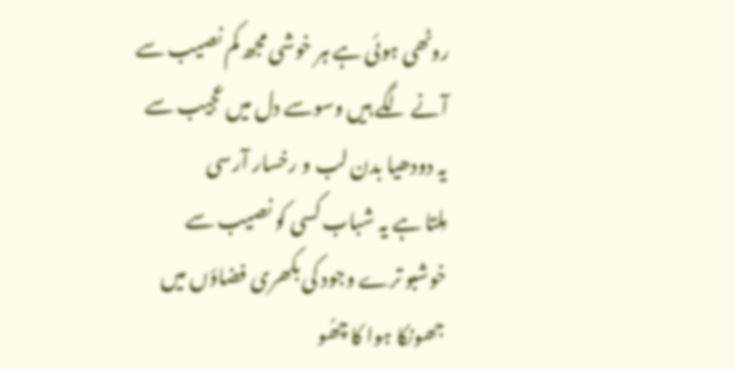روٹھی ہوئی ہے ہر خوشی مجھ کم نصیب سے
آنے لگے ہیں وسوسے دل میں عجیب سے
یہ دودھیا بدن لب و رخسار آرسی
مِلتا ہے یہ شباب کسی کو نصیب سے
خوشبو ترے وجود کی بکھری فضاؤں میں
جھونکا ہوا کا چھُو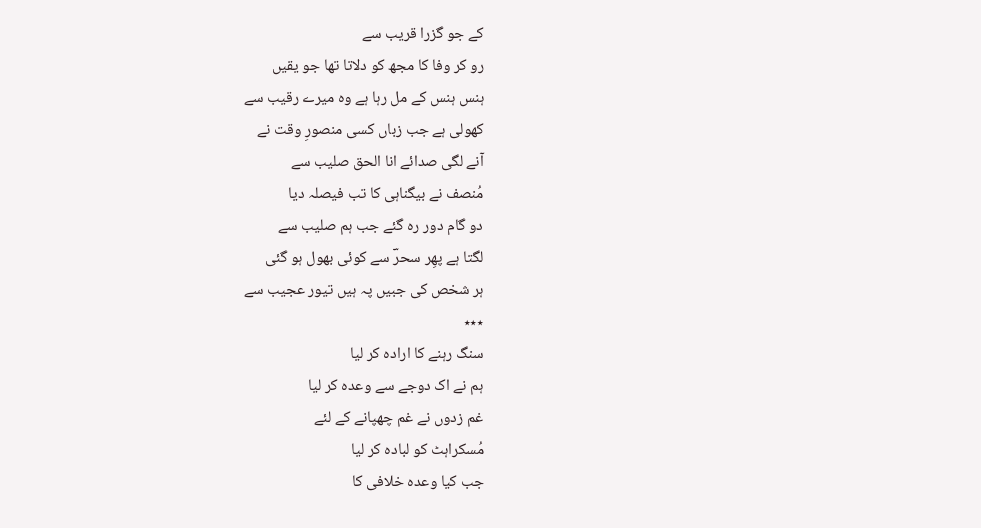کے جو گزرا قریب سے
رو کر وفا کا مجھ کو دلاتا تھا جو یقیں
ہنس ہنس کے مل رہا ہے وہ میرے رقیب سے
کھولی ہے جب زباں کسی منصورِ وقت نے
آنے لگی صدائے انا الحق صلیب سے
مُنصف نے بیگناہی کا تب فیصلہ دیا
دو گام دور رہ گئے جب ہم صلیب سے
لگتا ہے پھِر سحرؔ سے کوئی بھول ہو گئی
ہر شخص کی جبیں پہ ہیں تیور عجیب سے
٭٭٭
سنگ رہنے کا ارادہ کر لیا
ہم نے اک دوجے سے وعدہ کر لیا
غم زدوں نے غم چھپانے کے لئے
مُسکراہٹ کو لبادہ کر لیا
جب کیا وعدہ خلافی کا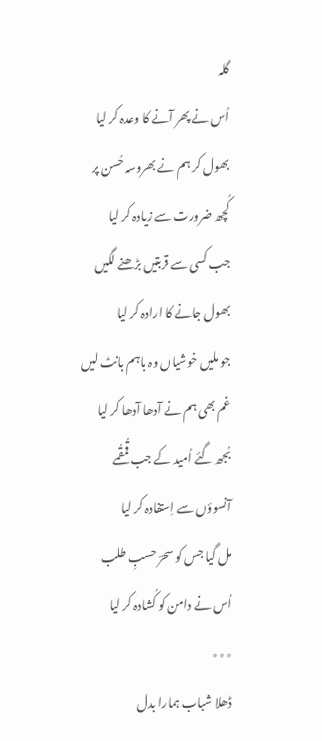گلہ
اُس نے پھر آنے کا وعدہ کر لیا
بھول کر ہم نے بھروسہ حُسن پر
کُچھ ضرورت سے زیادہ کر لیا
جب کسی سے قربتیں بڑھنے لگیں
بھول جانے کا ارادہ کر لیا
جو ملیں خوشیاں وہ باہم بانٹ لیں
غم بھی ہم نے آدھا آدھا کر لیا
بُجھ گئے اُمید کے جب قُمقُمے
آنسوؤں سے اِستفادہ کر لیا
مل گیا جس کو سحرؔ حسبِ طلب
اُس نے دامن کو کُشادہ کر لیا
٭٭٭
ڈھلا شباب ہمارا بدل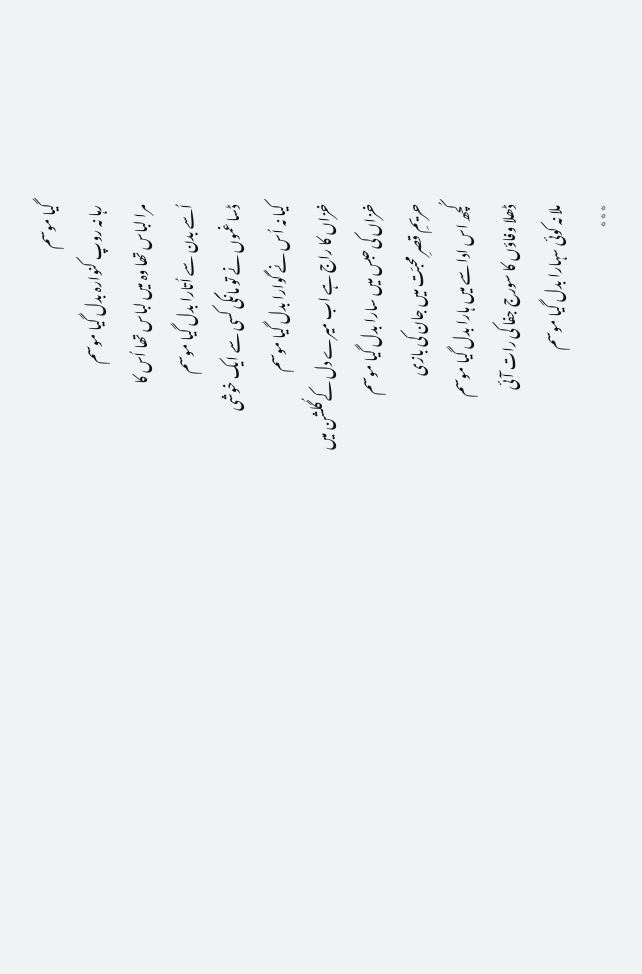گیا موسم
رہا نہ روپ کنوارہ بدل گیا موسم
مرا لباس تھا وہ میں لباس تھا اُس کا
اُسے بدن سے اُتارا بدل گیا موسم
ڈسا غموں نے تو مانگی کسی سے ایک خوشی
کیا نہ اُس نے گوارا بدل گیا موسم
خزاں کا راج ہے اب میرے دل کے گُلشن میں
خزاں کی حبس میں سارا بدل گیا موسم
حریمِ قصرِ محبّت میں جان کی بازی
کُچھ اس ادا سے میں ہارا بدل گیا موسم
ڈھلا وفاؤں کا سورج جفا کی رات آئی
ملا نہ کوئی سہارا بدل گیا موسم
٭٭٭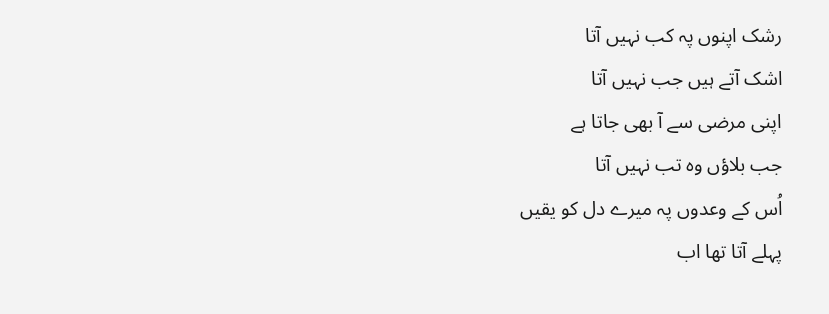رشک اپنوں پہ کب نہیں آتا
اشک آتے ہیں جب نہیں آتا
اپنی مرضی سے آ بھی جاتا ہے
جب بلاؤں وہ تب نہیں آتا
اُس کے وعدوں پہ میرے دل کو یقیں
پہلے آتا تھا اب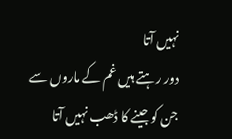نہیں آتا
دور رہتے ہیں غم کے ماروں سے
جن کو جینے کا ڈھب نہیں آتا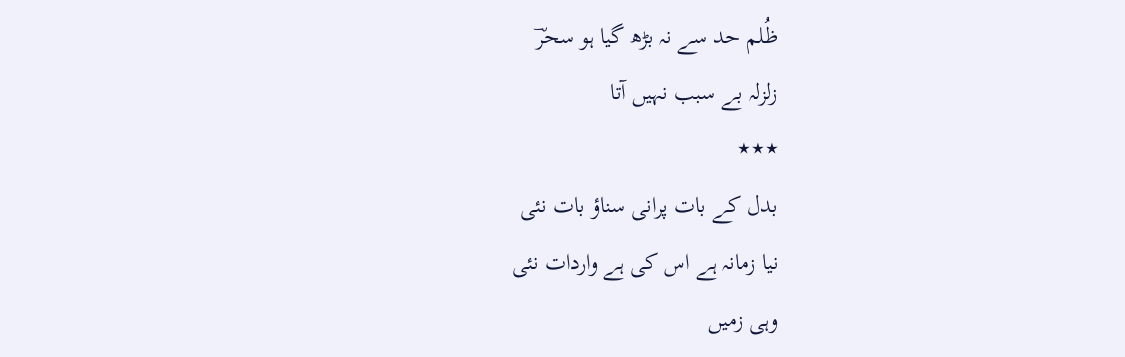ظُلم حد سے نہ بڑھ گیا ہو سحرؔ
زلزلہ بے سبب نہیں آتا
٭٭٭
بدل کے بات پرانی سناؤ بات نئی
نیا زمانہ ہے اس کی ہے واردات نئی
وہی زمیں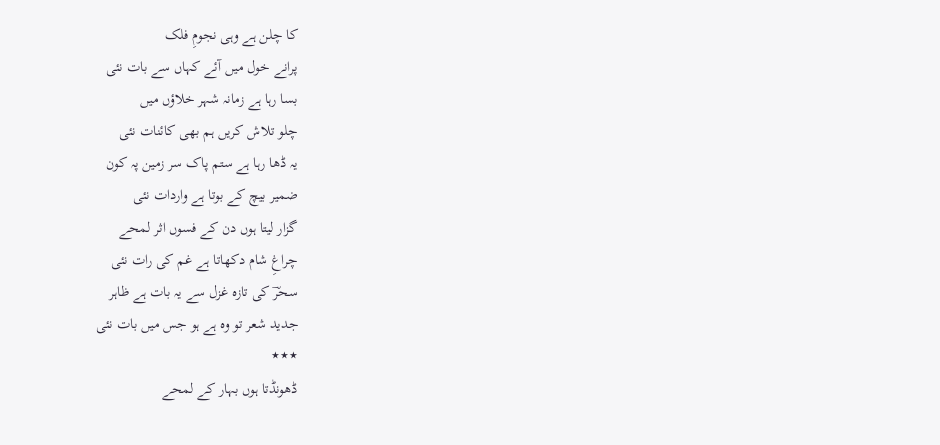کا چلن ہے وہی نجومِ فلک
پرانے خول میں آئے کہاں سے بات نئی
بسا رہا ہے زمانہ شہر خلاؤں میں
چلو تلاش کریں ہم بھی کائنات نئی
یہ ڈھا رہا ہے ستم پاک سر زمین پہ کون
ضمیر بیچ کے بوتا ہے واردات نئی
گزار لیتا ہوں دن کے فسوں اثر لمحے
چراغِ شام دکھاتا ہے غم کی رات نئی
سحرؔ کی تازہ غزل سے یہ بات ہے ظاہر
جدید شعر تو وہ ہے ہو جس میں بات نئی
٭٭٭
ڈھونڈتا ہوں بہار کے لمحے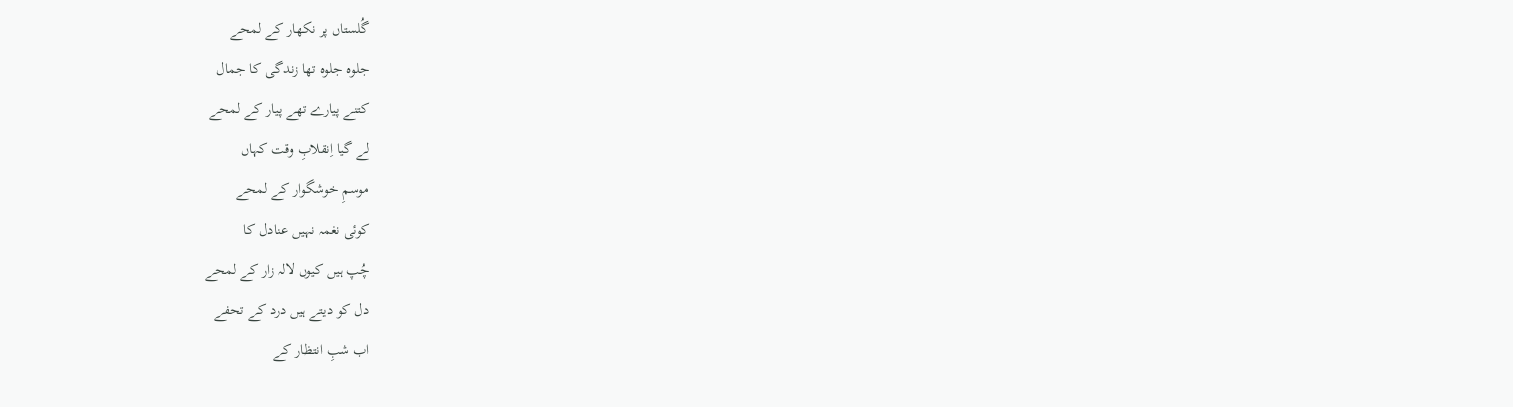گُلستاں پر نکھار کے لمحے
جلوہ جلوہ تھا زندگی کا جمال
کتنے پیارے تھے پیار کے لمحے
لے گیا اِنقلابِ وقت کہاں
موسمِ خوشگوار کے لمحے
کوئی نغمہ نہیں عنادل کا
چُپ ہیں کیوں لالہ زار کے لمحے
دل کو دیتے ہیں درد کے تحفے
اب شبِ انتظار کے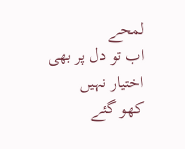لمحے
اب تو دل پر بھی اختیار نہیں
کھو گئے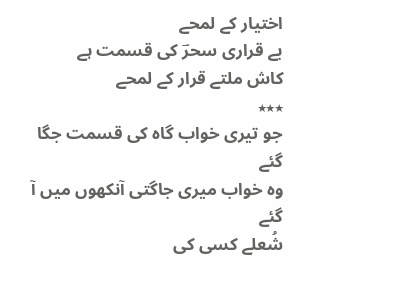اختیار کے لمحے
بے قراری سحرؔ کی قسمت ہے
کاش ملتے قرار کے لمحے
٭٭٭
جو تیری خواب گاہ کی قسمت جگا گئے
وہ خواب میری جاگتی آنکھوں میں آ گئے
شُعلے کسی کی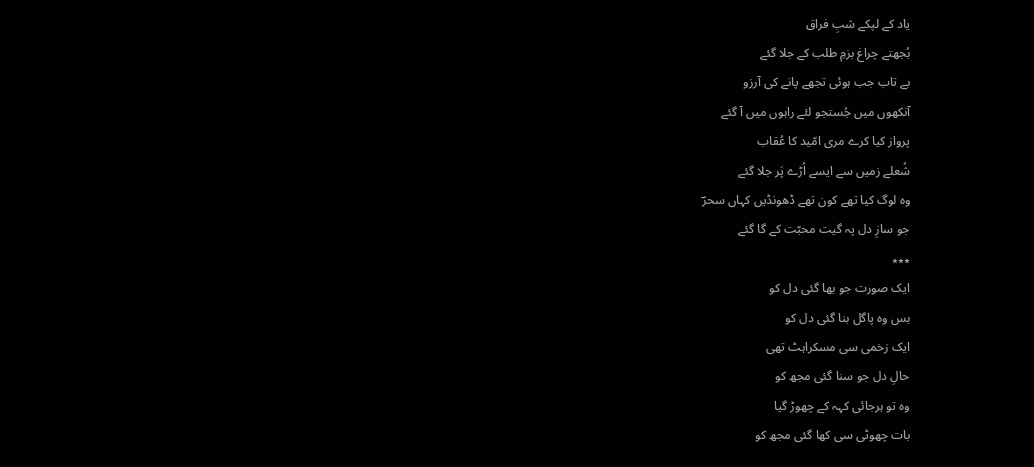یاد کے لپکے شبِ فراق
بُجھتے چراغ بزمِ طلب کے جلا گئے
بے تاب جب ہوئی تجھے پانے کی آرزو
آنکھوں میں جُستجو لئے راہوں میں آ گئے
پرواز کیا کرے مری امّید کا عُقاب
شُعلے زمیں سے ایسے اُڑے پَر جلا گئے
وہ لوگ کیا تھے کون تھے ڈھونڈیں کہاں سحرؔ
جو سازِ دل پہ گیت محبّت کے گا گئے
٭٭٭
ایک صورت جو بھا گئی دل کو
بس وہ پاگل بنا گئی دل کو
ایک زخمی سی مسکراہٹ تھی
حالِ دل جو سنا گئی مجھ کو
وہ تو ہرجائی کہہ کے چھوڑ گیا
بات چھوٹی سی کھا گئی مجھ کو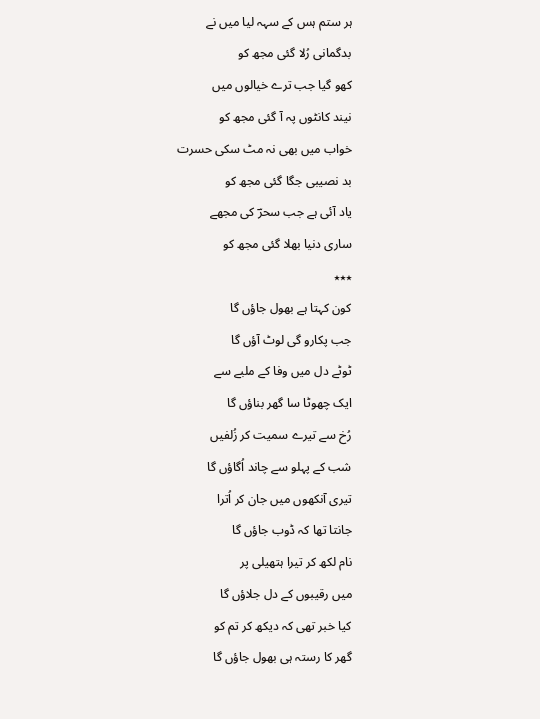ہر ستم ہس کے سہہ لیا میں نے
بدگمانی رُلا گئی مجھ کو
کھو گیا جب ترے خیالوں میں
نیند کانٹوں پہ آ گئی مجھ کو
خواب میں بھی نہ مٹ سکی حسرت
بد نصیبی جگا گئی مجھ کو
یاد آئی ہے جب سحرؔ کی مجھے
ساری دنیا بھلا گئی مجھ کو
٭٭٭
کون کہتا ہے بھول جاؤں گا
جب پکارو گی لوٹ آؤں گا
ٹوٹے دل میں وفا کے ملبے سے
ایک چھوٹا سا گھر بناؤں گا
رُخ سے تیرے سمیت کر زُلفیں
شب کے پہلو سے چاند اُگاؤں گا
تیری آنکھوں میں جان کر اُترا
جانتا تھا کہ ڈوب جاؤں گا
نام لکھ کر تیرا ہتھیلی پر
میں رقیبوں کے دل جلاؤں گا
کیا خبر تھی کہ دیکھ کر تم کو
گھر کا رستہ ہی بھول جاؤں گا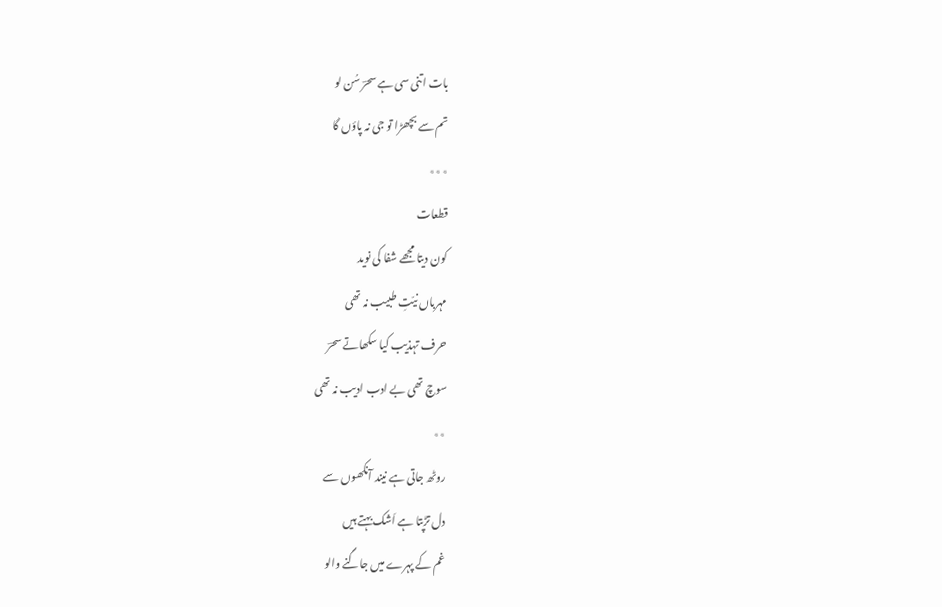بات اتنی سی ہے سحرؔ سُن لو
تم سے بچھڑا تو جی نہ پاؤں گا
٭٭٭
قطعات
کون دیتا مجھے شفا کی نوید
مہرباں نیّتِ طبیب نہ تھی
حرف تہذیب کیا سکھاتے سحرؔ
سوچ تھی بے ادب ادیب نہ تھی
٭٭
روٹھ جاتی ہے نیند آنکھوں سے
دل تڑپتا ہے اَشک بہتے ہیں
غم کے پہرے میں جاگنے والو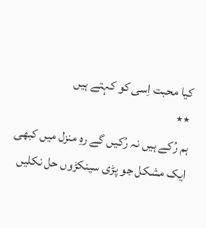کیا محبت اِسی کو کہتے ہیں
٭٭
ہم رُکے ہیں نہ رُکیں گے رہِ منزل میں کبھی
ایک مشکل جو پڑی سینکڑوں حل نکلیں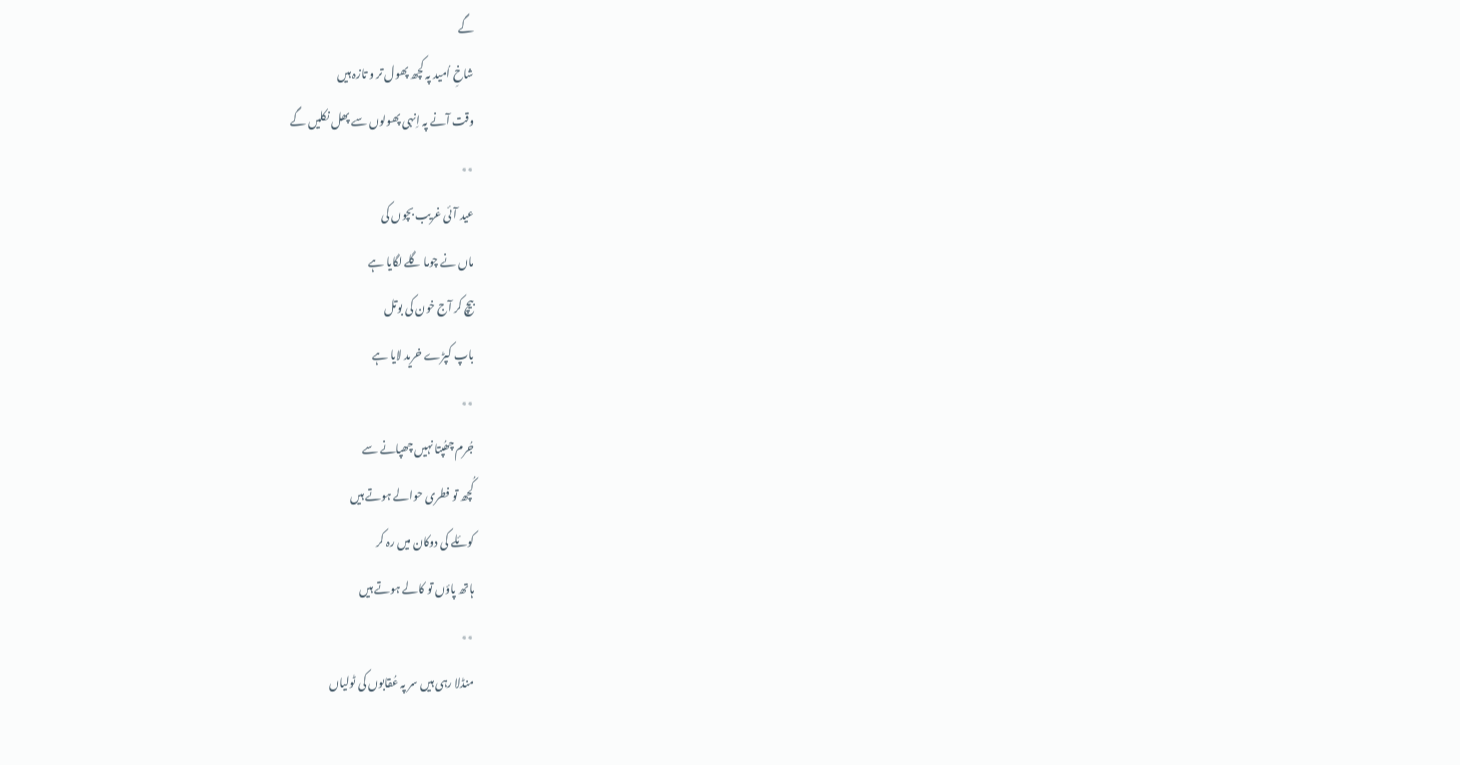گے
شاخِ اُمید پہ کچھ پھول تر و تازہ ہیں
وقت آنے پہ اِنہی پھولوں سے پھل نکلیں گے
٭٭
عید آئی غریب بچوں کی
ماں نے چوما گلے لگایا ہے
بیچ کر آج خون کی بوتل
باپ کپڑے خرید لایا ہے
٭٭
جُرم چھُپتا نہیں چھپانے سے
کُچھ تو فطری حوالے ہوتے ہیں
کوئلے کی دوکان میں رہ کر
ہاتھ پاؤں تو کالے ہوتے ہیں
٭٭
منڈلا رہی ہیں سر پہ عُقابوں کی ٹولیاں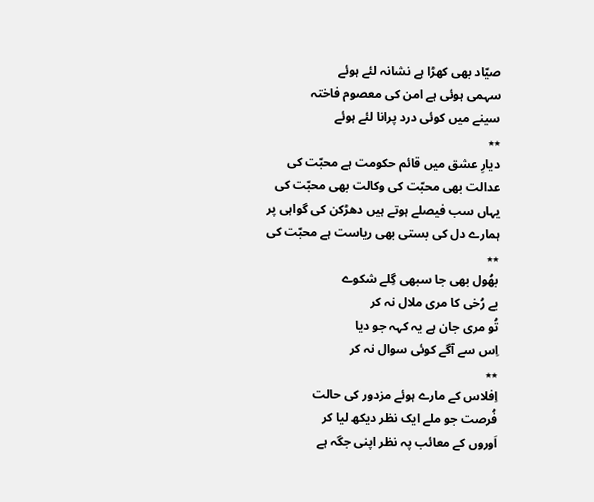صیّاد بھی کھڑا ہے نشانہ لئے ہوئے
سہمی ہوئی ہے امن کی معصوم فاختہ
سینے میں کوئی درد پرانا لئے ہوئے
٭٭
دیارِ عشق میں قائم حکومت ہے محبّت کی
عدالت بھی محبّت کی وکالت بھی محبّت کی
یہاں سب فیصلے ہوتے ہیں دھڑکن کی گواہی پر
ہمارے دل کی بستی بھی ریاست ہے محبّت کی
٭٭
بھُول بھی جا سبھی گِلے شکوے
بے رُخی کا مری ملال نہ کر
تُو مری جان ہے یہ کہہ جو دیا
اِس سے آگے کوئی سوال نہ کر
٭٭
اِفلاس کے مارے ہوئے مزدور کی حالت
فُرصت جو ملے ایک نظر دیکھ لیا کر
اَوروں کے معائب پہ نظر اپنی جگہ ہے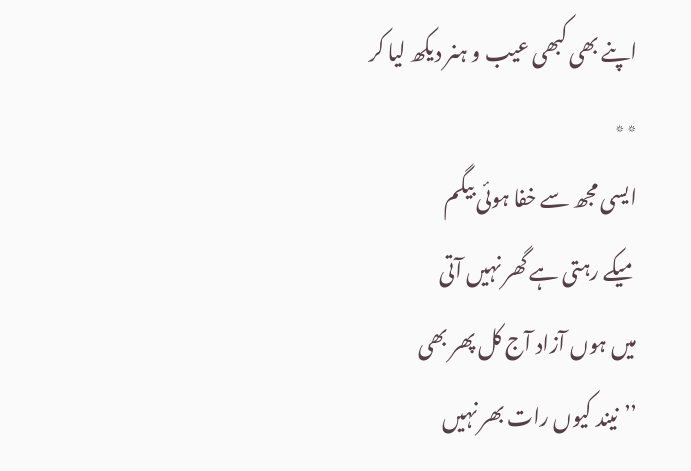اپنے بھی کبھی عیب و ہنر دیکھ لیا کر
٭٭
ایسی مجھ سے خفا ہوئی بیگم
میکے رہتی ہے گھر نہیں آتی
میں ہوں آزاد آج کل پھر بھی
’’نیند کیوں رات بھر نہیں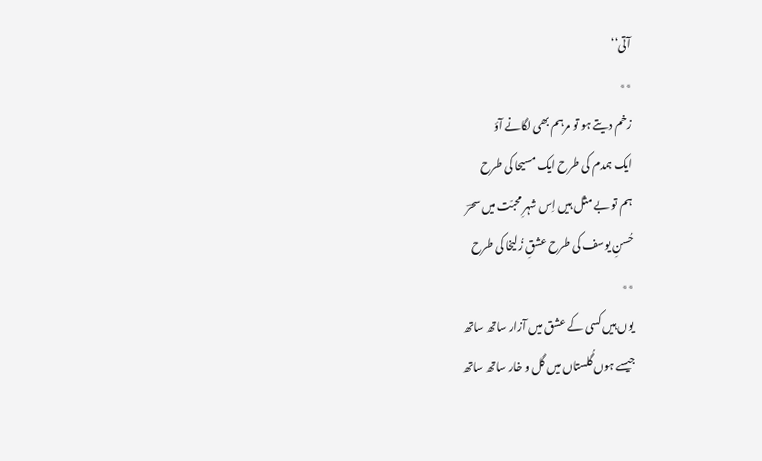آتی‘‘
٭٭
زخم دیتے ہو تو مرہم بھی لگانے آؤ
ایک ہمدم کی طرح ایک مسیحا کی طرح
ہم تو بے مثل ہیں اِس شہرِ محبّت میں سحرؔ
حُسنِ یوسف کی طرح عشقِ زُلیخا کی طرح
٭٭
یوں ہیں کسی کے عشق میں آزار ساتھ ساتھ
جیسے ہوں گُلستاں میں گل و خار ساتھ ساتھ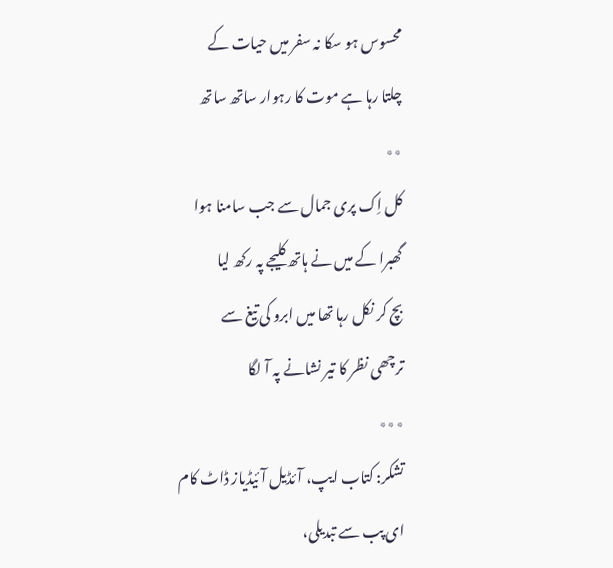محسوس ہو سکا نہ سفر میں حیات کے
چلتا رہا ہے موت کا رہوار ساتھ ساتھ
٭٭
کل اِک پری جمال سے جب سامنا ہوا
گھبرا کے میں نے ہاتھ کلیجے پہ رکھ لیا
بچ کر نکل رہا تھا میں ابرو کی تیغ سے
ترچھی نظر کا تیر نشانے پہ آ لگا
٭٭٭
تشکر: کتاب ایپ، آئڈیل آئیڈیاز ڈاٹ کام
ای پب سے تبدیلی،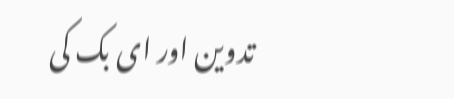تدوین اور ای بک کی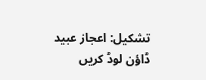تشکیل: اعجاز عبید
ڈاؤن لوڈ کریں